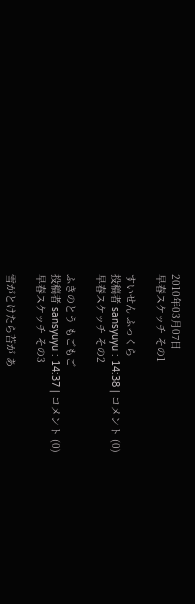2010年03月07日
早春スケッチ その1

すいせん ふっくら
投稿者 sansyuyu : 14:38 | コメント (0)
早春スケッチ その2

ふきのとう もごもご
投稿者 sansyuyu : 14:37 | コメント (0)
早春スケッチ その3

雪がとけたら苔が あ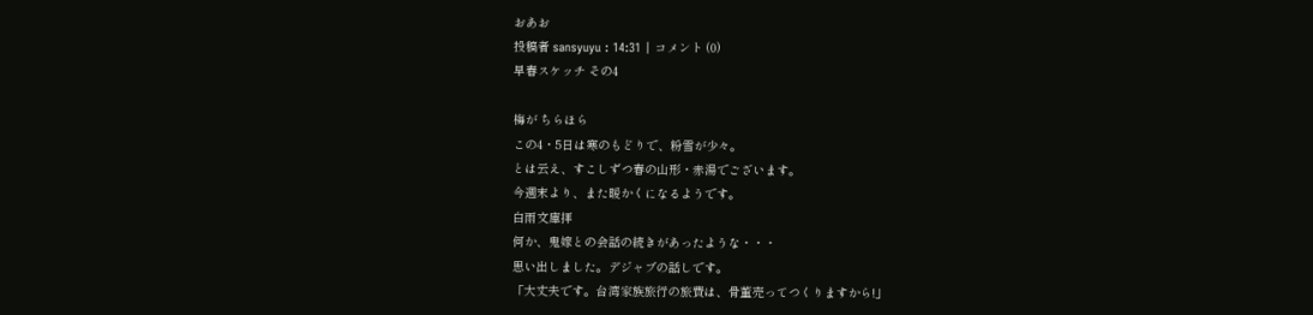おあお
投稿者 sansyuyu : 14:31 | コメント (0)
早春スケッチ その4

梅が ちらほら
この4・5日は寒のもどりで、粉雪が少々。
とは云え、すこしずつ春の山形・赤湯でございます。
今週末より、また暖かくになるようです。
白雨文庫拝
何か、鬼嫁との会話の続きがあったような・・・
思い出しました。デジャブの話しです。
「大丈夫です。台湾家族旅行の旅費は、骨董売ってつくりますから!」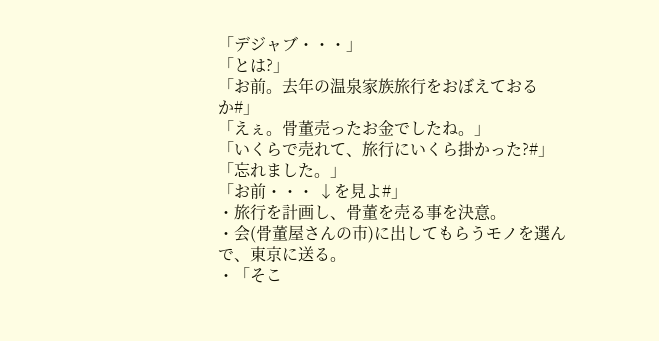「デジャブ・・・」
「とは?」
「お前。去年の温泉家族旅行をおぼえておるか#」
「えぇ。骨董売ったお金でしたね。」
「いくらで売れて、旅行にいくら掛かった?#」
「忘れました。」
「お前・・・ ↓を見よ#」
・旅行を計画し、骨董を売る事を決意。
・会(骨董屋さんの市)に出してもらうモノを選んで、東京に送る。
・「そこ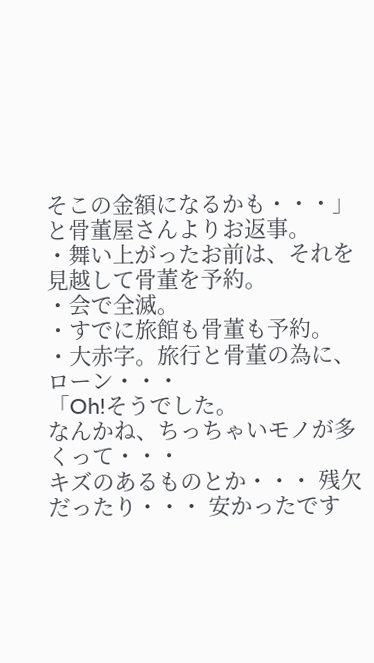そこの金額になるかも・・・」と骨董屋さんよりお返事。
・舞い上がったお前は、それを見越して骨董を予約。
・会で全滅。
・すでに旅館も骨董も予約。
・大赤字。旅行と骨董の為に、ローン・・・
「Oh!そうでした。
なんかね、ちっちゃいモノが多くって・・・
キズのあるものとか・・・ 残欠だったり・・・ 安かったです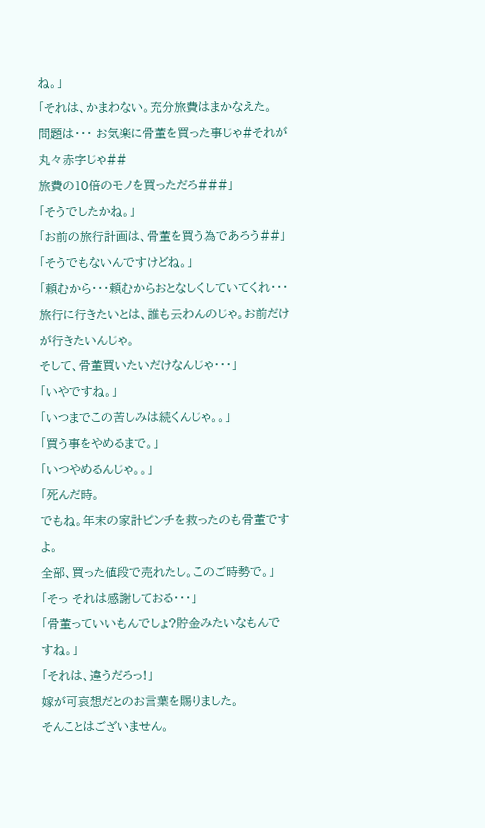ね。」
「それは、かまわない。充分旅費はまかなえた。
問題は・・・ お気楽に骨董を買った事じゃ#それが丸々赤字じゃ##
旅費の10倍のモノを買っただろ###」
「そうでしたかね。」
「お前の旅行計画は、骨董を買う為であろう##」
「そうでもないんですけどね。」
「頼むから・・・頼むからおとなしくしていてくれ・・・
旅行に行きたいとは、誰も云わんのじゃ。お前だけが行きたいんじゃ。
そして、骨董買いたいだけなんじゃ・・・」
「いやですね。」
「いつまでこの苦しみは続くんじゃ。。」
「買う事をやめるまで。」
「いつやめるんじゃ。。」
「死んだ時。
でもね。年末の家計ピンチを救ったのも骨董ですよ。
全部、買った値段で売れたし。このご時勢で。」
「そっ それは感謝しておる・・・」
「骨董っていいもんでしょ?貯金みたいなもんですね。」
「それは、違うだろっ!」
嫁が可哀想だとのお言葉を賜りました。
そんことはございません。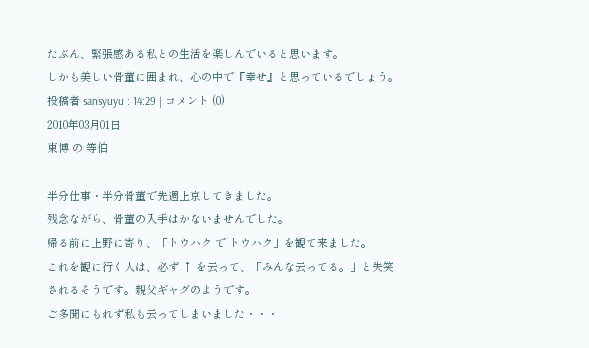たぶん、緊張感ある私との生活を楽しんでいると思います。
しかも美しい骨董に囲まれ、心の中で『幸せ』と思っているでしょう。
投稿者 sansyuyu : 14:29 | コメント (0)
2010年03月01日
東博 の 等伯

半分仕事・半分骨董で先週上京してきました。
残念ながら、骨董の入手はかないませんでした。
帰る前に上野に寄り、「トウハク で トウハク」を観て来ました。
これを観に行く人は、必ず ↑ を云って、「みんな云ってる。」と失笑
されるそうです。親父ギャグのようです。
ご多聞にもれず私も云ってしまいました・・・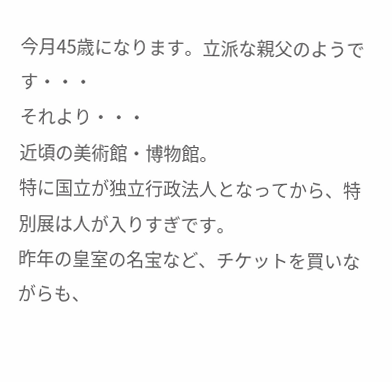今月45歳になります。立派な親父のようです・・・
それより・・・
近頃の美術館・博物館。
特に国立が独立行政法人となってから、特別展は人が入りすぎです。
昨年の皇室の名宝など、チケットを買いながらも、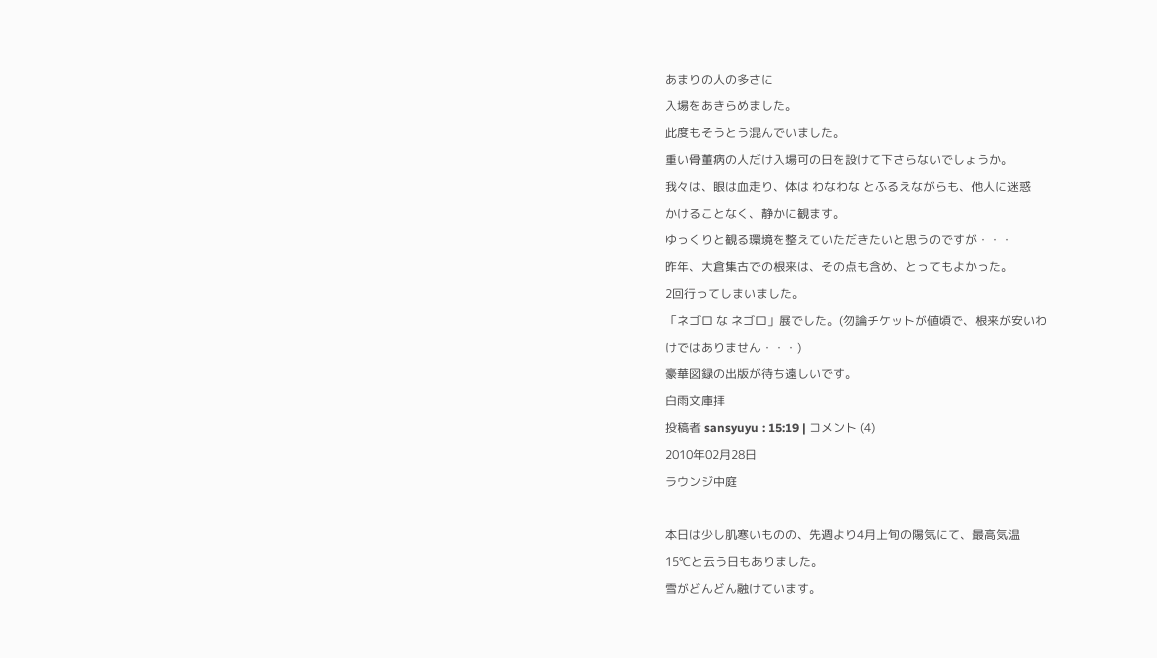あまりの人の多さに
入場をあきらめました。
此度もそうとう混んでいました。
重い骨董病の人だけ入場可の日を設けて下さらないでしょうか。
我々は、眼は血走り、体は わなわな とふるえながらも、他人に迷惑
かけることなく、静かに観ます。
ゆっくりと観る環境を整えていただきたいと思うのですが・・・
昨年、大倉集古での根来は、その点も含め、とってもよかった。
2回行ってしまいました。
「ネゴロ な ネゴロ」展でした。(勿論チケットが値頃で、根来が安いわ
けではありません・・・)
豪華図録の出版が待ち遠しいです。
白雨文庫拝
投稿者 sansyuyu : 15:19 | コメント (4)
2010年02月28日
ラウンジ中庭

本日は少し肌寒いものの、先週より4月上旬の陽気にて、最高気温
15℃と云う日もありました。
雪がどんどん融けています。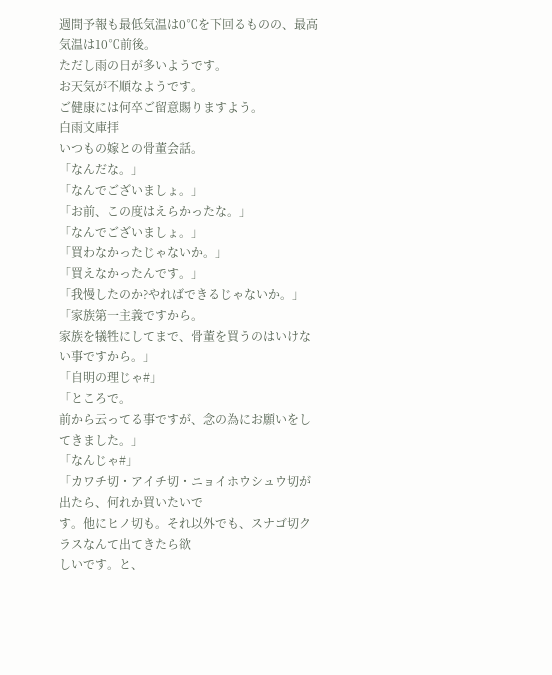週間予報も最低気温は0℃を下回るものの、最高気温は10℃前後。
ただし雨の日が多いようです。
お天気が不順なようです。
ご健康には何卒ご留意賜りますよう。
白雨文庫拝
いつもの嫁との骨董会話。
「なんだな。」
「なんでございましょ。」
「お前、この度はえらかったな。」
「なんでございましょ。」
「買わなかったじゃないか。」
「買えなかったんです。」
「我慢したのか?やればできるじゃないか。」
「家族第一主義ですから。
家族を犠牲にしてまで、骨董を買うのはいけない事ですから。」
「自明の理じゃ#」
「ところで。
前から云ってる事ですが、念の為にお願いをしてきました。」
「なんじゃ#」
「カワチ切・アイチ切・ニョイホウシュウ切が出たら、何れか買いたいで
す。他にヒノ切も。それ以外でも、スナゴ切クラスなんて出てきたら欲
しいです。と、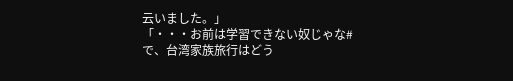云いました。」
「・・・お前は学習できない奴じゃな#
で、台湾家族旅行はどう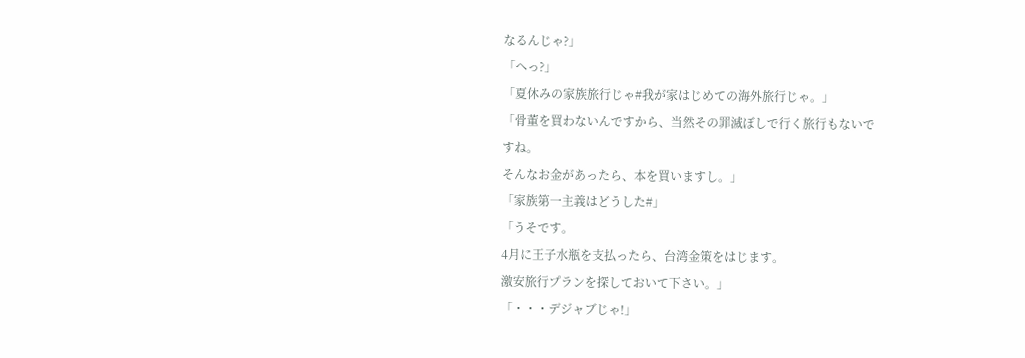なるんじゃ?」
「へっ?」
「夏休みの家族旅行じゃ#我が家はじめての海外旅行じゃ。」
「骨董を買わないんですから、当然その罪滅ぼしで行く旅行もないで
すね。
そんなお金があったら、本を買いますし。」
「家族第一主義はどうした#」
「うそです。
4月に王子水瓶を支払ったら、台湾金策をはじます。
激安旅行プランを探しておいて下さい。」
「・・・デジャブじゃ!」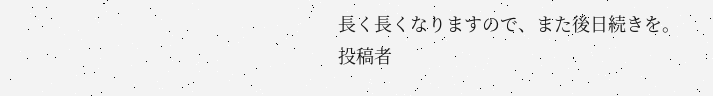長く長くなりますので、また後日続きを。
投稿者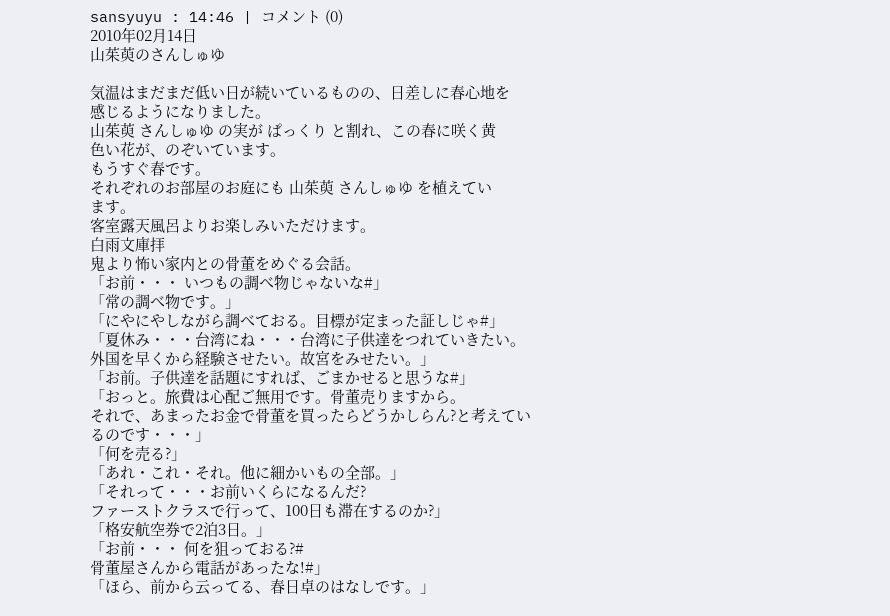sansyuyu : 14:46 | コメント (0)
2010年02月14日
山茱萸のさんしゅゆ

気温はまだまだ低い日が続いているものの、日差しに春心地を
感じるようになりました。
山茱萸 さんしゅゆ の実が ぱっくり と割れ、この春に咲く黄
色い花が、のぞいています。
もうすぐ春です。
それぞれのお部屋のお庭にも 山茱萸 さんしゅゆ を植えてい
ます。
客室露天風呂よりお楽しみいただけます。
白雨文庫拝
鬼より怖い家内との骨董をめぐる会話。
「お前・・・ いつもの調べ物じゃないな#」
「常の調べ物です。」
「にやにやしながら調べておる。目標が定まった証しじゃ#」
「夏休み・・・台湾にね・・・台湾に子供達をつれていきたい。
外国を早くから経験させたい。故宮をみせたい。」
「お前。子供達を話題にすれば、ごまかせると思うな#」
「おっと。旅費は心配ご無用です。骨董売りますから。
それで、あまったお金で骨董を買ったらどうかしらん?と考えてい
るのです・・・」
「何を売る?」
「あれ・これ・それ。他に細かいもの全部。」
「それって・・・お前いくらになるんだ?
ファーストクラスで行って、100日も滞在するのか?」
「格安航空券で2泊3日。」
「お前・・・ 何を狙っておる?#
骨董屋さんから電話があったな!#」
「ほら、前から云ってる、春日卓のはなしです。」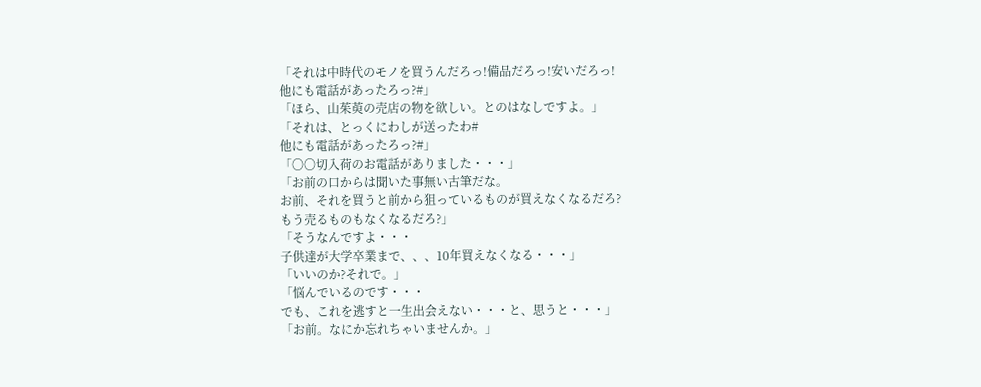「それは中時代のモノを買うんだろっ!備品だろっ!安いだろっ!
他にも電話があったろっ?#」
「ほら、山茱萸の売店の物を欲しい。とのはなしですよ。」
「それは、とっくにわしが送ったわ#
他にも電話があったろっ?#」
「〇〇切入荷のお電話がありました・・・」
「お前の口からは聞いた事無い古筆だな。
お前、それを買うと前から狙っているものが買えなくなるだろ?
もう売るものもなくなるだろ?」
「そうなんですよ・・・
子供達が大学卒業まで、、、10年買えなくなる・・・」
「いいのか?それで。」
「悩んでいるのです・・・
でも、これを逃すと一生出会えない・・・と、思うと・・・」
「お前。なにか忘れちゃいませんか。」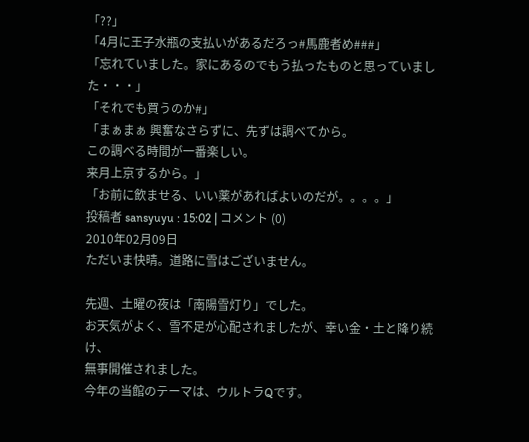「??」
「4月に王子水瓶の支払いがあるだろっ#馬鹿者め###」
「忘れていました。家にあるのでもう払ったものと思っていました・・・」
「それでも買うのか#」
「まぁまぁ 興奮なさらずに、先ずは調べてから。
この調べる時間が一番楽しい。
来月上京するから。」
「お前に飲ませる、いい薬があればよいのだが。。。。」
投稿者 sansyuyu : 15:02 | コメント (0)
2010年02月09日
ただいま快晴。道路に雪はございません。

先週、土曜の夜は「南陽雪灯り」でした。
お天気がよく、雪不足が心配されましたが、幸い金・土と降り続け、
無事開催されました。
今年の当館のテーマは、ウルトラQです。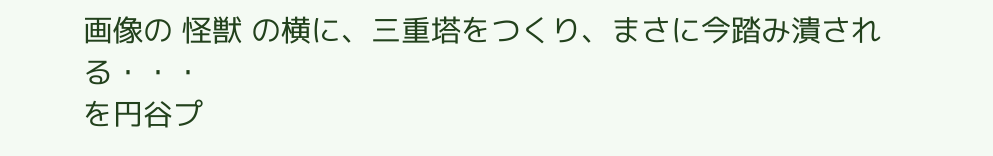画像の 怪獣 の横に、三重塔をつくり、まさに今踏み潰される・・・
を円谷プ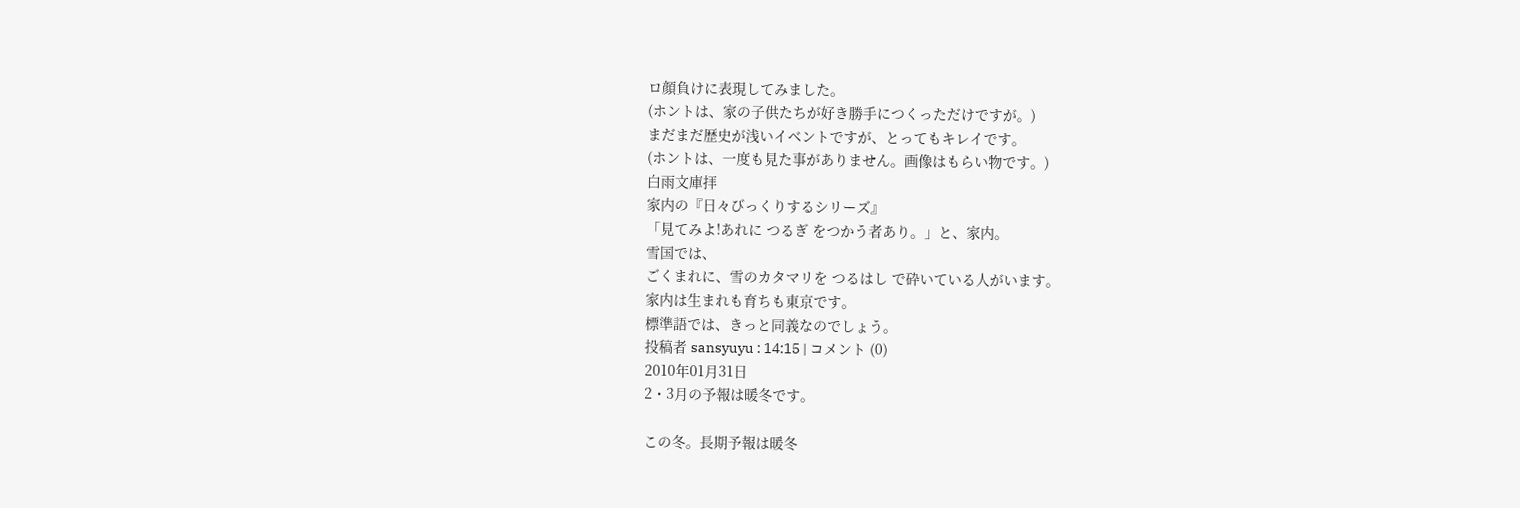ロ顔負けに表現してみました。
(ホントは、家の子供たちが好き勝手につくっただけですが。)
まだまだ歴史が浅いイベントですが、とってもキレイです。
(ホントは、一度も見た事がありません。画像はもらい物です。)
白雨文庫拝
家内の『日々びっくりするシリーズ』
「見てみよ!あれに つるぎ をつかう者あり。」と、家内。
雪国では、
ごくまれに、雪のカタマリを つるはし で砕いている人がいます。
家内は生まれも育ちも東京です。
標準語では、きっと同義なのでしょう。
投稿者 sansyuyu : 14:15 | コメント (0)
2010年01月31日
2・3月の予報は暖冬です。

この冬。長期予報は暖冬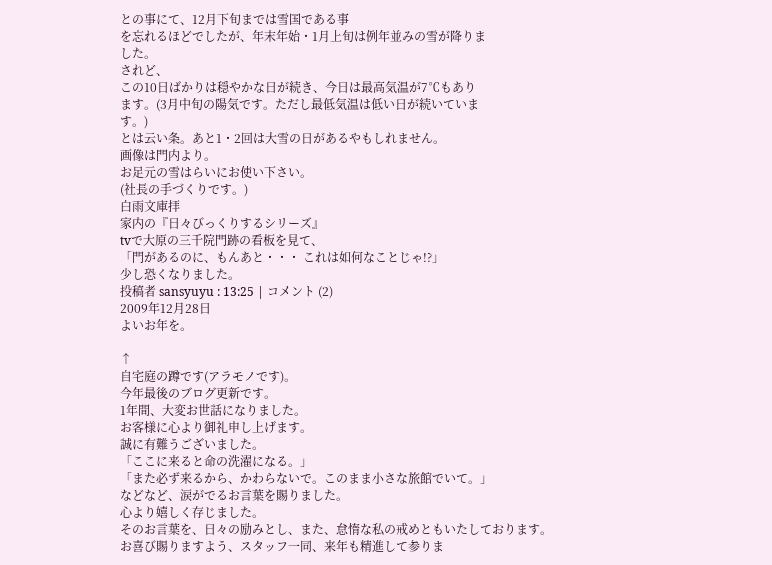との事にて、12月下旬までは雪国である事
を忘れるほどでしたが、年末年始・1月上旬は例年並みの雪が降りま
した。
されど、
この10日ばかりは穏やかな日が続き、今日は最高気温が7℃もあり
ます。(3月中旬の陽気です。ただし最低気温は低い日が続いていま
す。)
とは云い条。あと1・2回は大雪の日があるやもしれません。
画像は門内より。
お足元の雪はらいにお使い下さい。
(社長の手づくりです。)
白雨文庫拝
家内の『日々びっくりするシリーズ』
tvで大原の三千院門跡の看板を見て、
「門があるのに、もんあと・・・ これは如何なことじゃ!?」
少し恐くなりました。
投稿者 sansyuyu : 13:25 | コメント (2)
2009年12月28日
よいお年を。

↑
自宅庭の蹲です(アラモノです)。
今年最後のブログ更新です。
1年間、大変お世話になりました。
お客様に心より御礼申し上げます。
誠に有難うございました。
「ここに来ると命の洗濯になる。」
「また必ず来るから、かわらないで。このまま小さな旅館でいて。」
などなど、涙がでるお言葉を賜りました。
心より嬉しく存じました。
そのお言葉を、日々の励みとし、また、怠惰な私の戒めともいたしております。
お喜び賜りますよう、スタッフ一同、来年も精進して参りま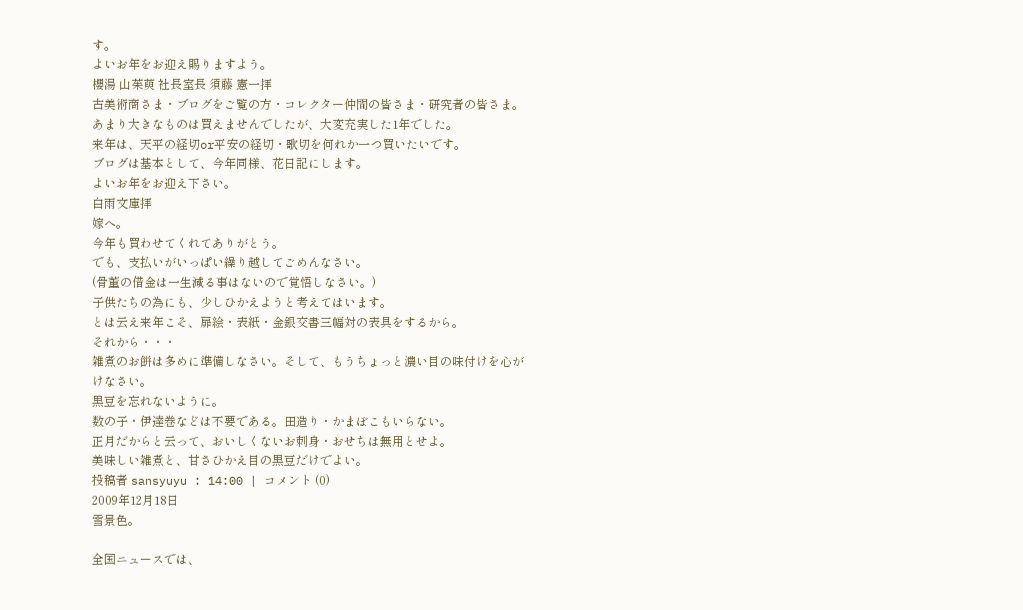す。
よいお年をお迎え賜りますよう。
櫻湯 山茱萸 社長室長 須藤 憲一拝
古美術商さま・ブログをご覧の方・コレクター仲間の皆さま・研究者の皆さま。
あまり大きなものは買えませんでしたが、大変充実した1年でした。
来年は、天平の経切or平安の経切・歌切を何れか一つ買いたいです。
ブログは基本として、今年同様、花日記にします。
よいお年をお迎え下さい。
白雨文庫拝
嫁へ。
今年も買わせてくれてありがとう。
でも、支払いがいっぱい繰り越してごめんなさい。
(骨董の借金は一生減る事はないので覚悟しなさい。)
子供たちの為にも、少しひかえようと考えてはいます。
とは云え来年こそ、扉絵・表紙・金銀交書三幅対の表具をするから。
それから・・・
雑煮のお餅は多めに準備しなさい。そして、もうちょっと濃い目の味付けを心が
けなさい。
黒豆を忘れないように。
数の子・伊達巻などは不要である。田造り・かまぼこもいらない。
正月だからと云って、おいしくないお刺身・おせちは無用とせよ。
美味しい雑煮と、甘さひかえ目の黒豆だけでよい。
投稿者 sansyuyu : 14:00 | コメント (0)
2009年12月18日
雪景色。

全国ニュースでは、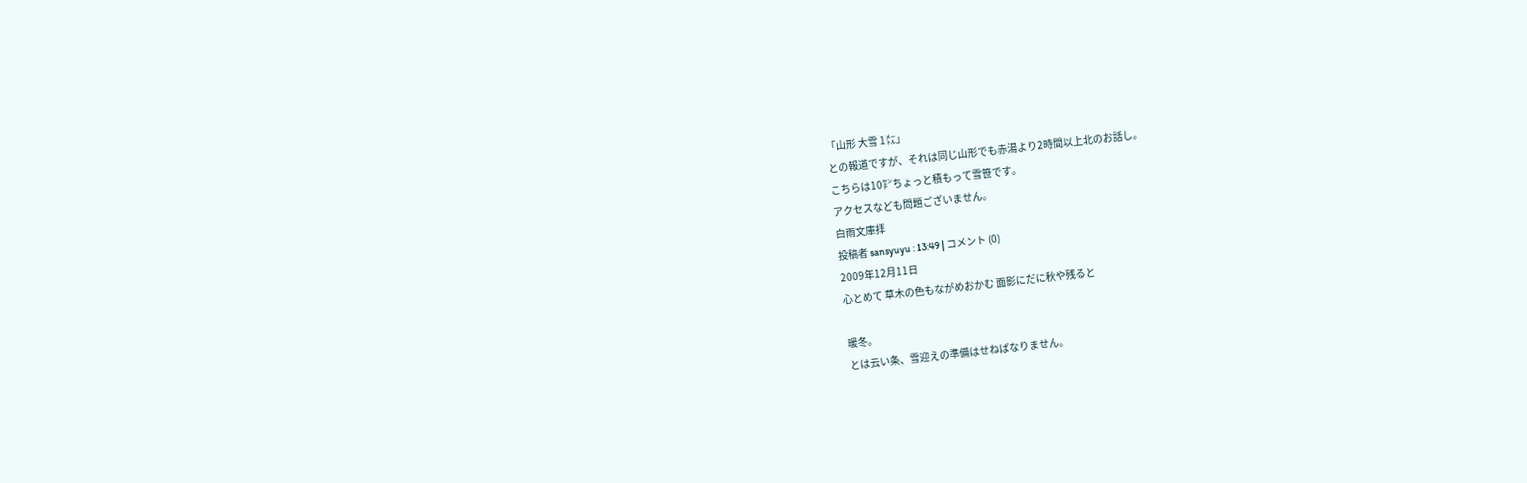「山形 大雪 1㍍」
との報道ですが、それは同じ山形でも赤湯より2時間以上北のお話し。
こちらは10㌢ちょっと積もって雪笹です。
アクセスなども問題ございません。
白雨文庫拝
投稿者 sansyuyu : 13:49 | コメント (0)
2009年12月11日
心とめて 草木の色もながめおかむ 面影にだに秋や残ると

暖冬。
とは云い条、雪迎えの準備はせねばなりません。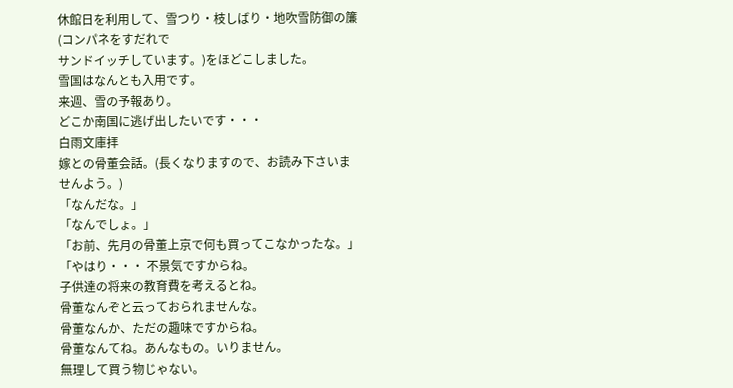休館日を利用して、雪つり・枝しばり・地吹雪防御の簾(コンパネをすだれで
サンドイッチしています。)をほどこしました。
雪国はなんとも入用です。
来週、雪の予報あり。
どこか南国に逃げ出したいです・・・
白雨文庫拝
嫁との骨董会話。(長くなりますので、お読み下さいませんよう。)
「なんだな。」
「なんでしょ。」
「お前、先月の骨董上京で何も買ってこなかったな。」
「やはり・・・ 不景気ですからね。
子供達の将来の教育費を考えるとね。
骨董なんぞと云っておられませんな。
骨董なんか、ただの趣味ですからね。
骨董なんてね。あんなもの。いりません。
無理して買う物じゃない。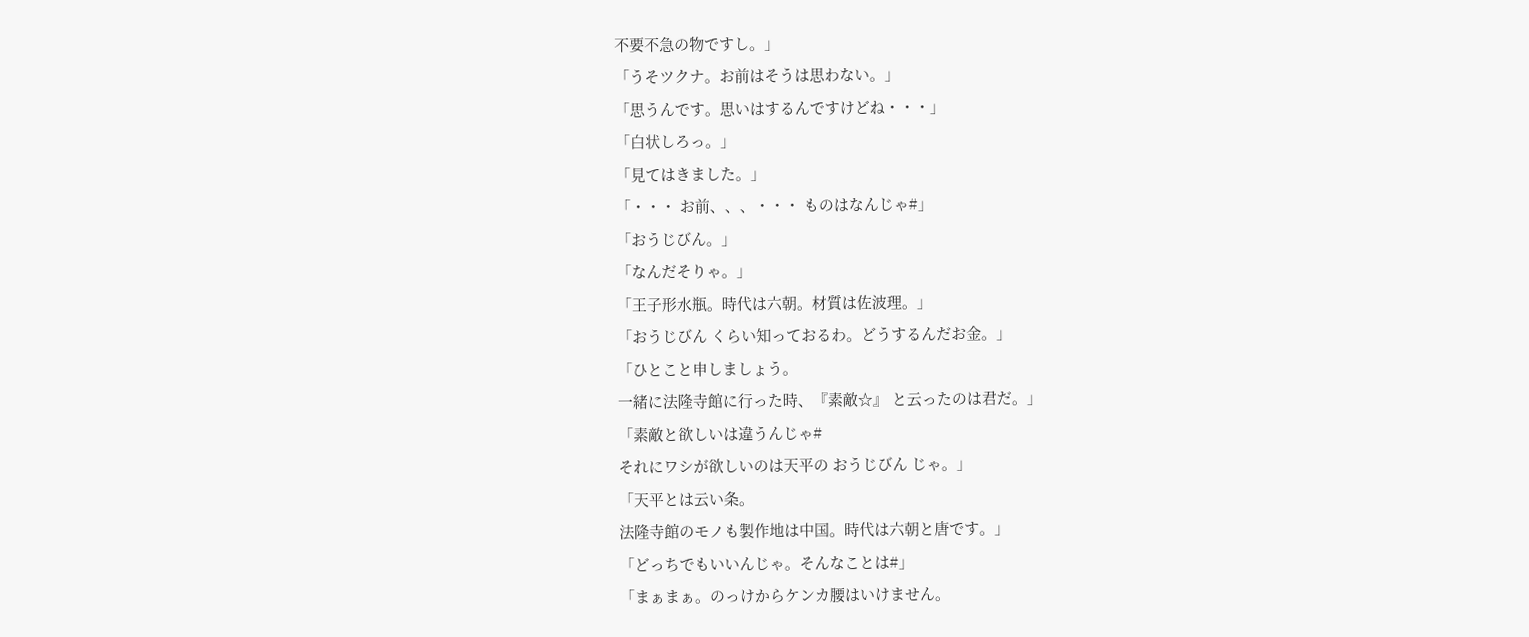不要不急の物ですし。」
「うそツクナ。お前はそうは思わない。」
「思うんです。思いはするんですけどね・・・」
「白状しろっ。」
「見てはきました。」
「・・・ お前、、、・・・ ものはなんじゃ#」
「おうじびん。」
「なんだそりゃ。」
「王子形水瓶。時代は六朝。材質は佐波理。」
「おうじびん くらい知っておるわ。どうするんだお金。」
「ひとこと申しましょう。
一緒に法隆寺館に行った時、『素敵☆』 と云ったのは君だ。」
「素敵と欲しいは違うんじゃ#
それにワシが欲しいのは天平の おうじびん じゃ。」
「天平とは云い条。
法隆寺館のモノも製作地は中国。時代は六朝と唐です。」
「どっちでもいいんじゃ。そんなことは#」
「まぁまぁ。のっけからケンカ腰はいけません。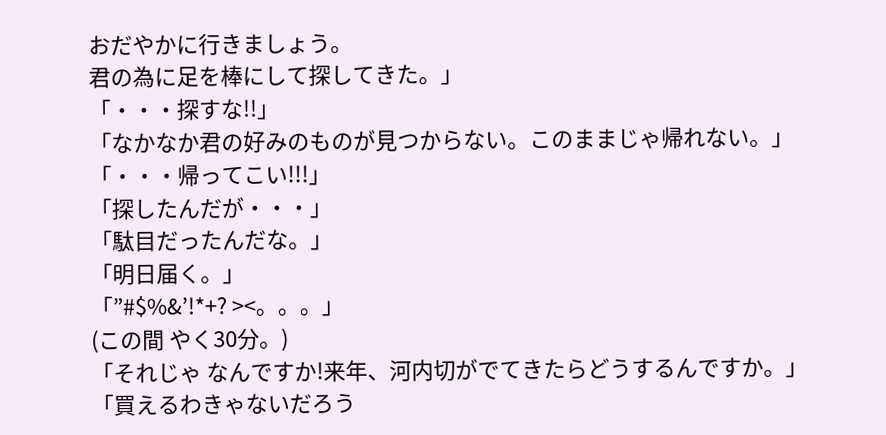おだやかに行きましょう。
君の為に足を棒にして探してきた。」
「・・・探すな!!」
「なかなか君の好みのものが見つからない。このままじゃ帰れない。」
「・・・帰ってこい!!!」
「探したんだが・・・」
「駄目だったんだな。」
「明日届く。」
「”#$%&’!*+? ><。。。」
(この間 やく30分。)
「それじゃ なんですか!来年、河内切がでてきたらどうするんですか。」
「買えるわきゃないだろう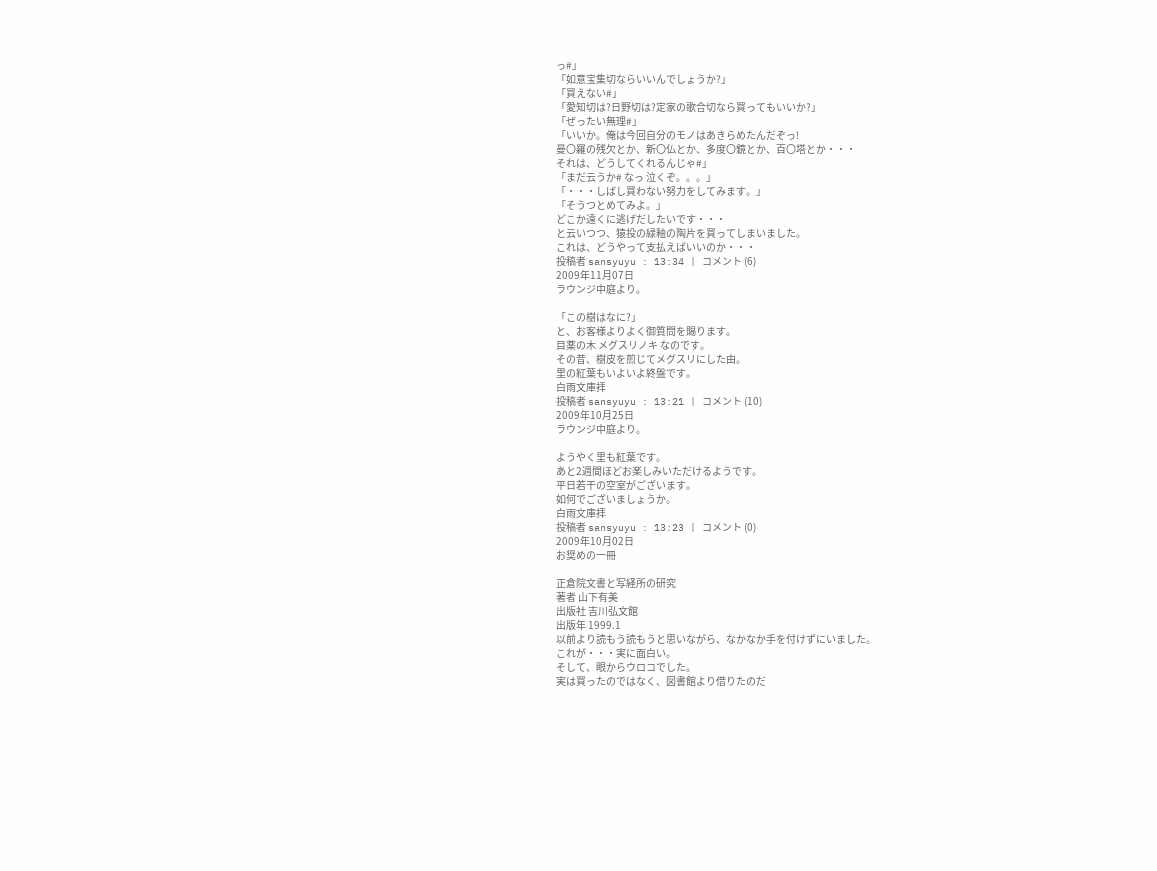っ#」
「如意宝集切ならいいんでしょうか?」
「買えない#」
「愛知切は?日野切は?定家の歌合切なら買ってもいいか?」
「ぜったい無理#」
「いいか。俺は今回自分のモノはあきらめたんだぞっ!
曼〇羅の残欠とか、新〇仏とか、多度〇鏡とか、百〇塔とか・・・
それは、どうしてくれるんじゃ#」
「まだ云うか# なっ 泣くぞ。。。」
「・・・しばし買わない努力をしてみます。」
「そうつとめてみよ。」
どこか遠くに逃げだしたいです・・・
と云いつつ、猿投の緑釉の陶片を買ってしまいました。
これは、どうやって支払えばいいのか・・・
投稿者 sansyuyu : 13:34 | コメント (6)
2009年11月07日
ラウンジ中庭より。

「この樹はなに?」
と、お客様よりよく御質問を賜ります。
目薬の木 メグスリノキ なのです。
その昔、樹皮を煎じてメグスリにした由。
里の紅葉もいよいよ終盤です。
白雨文庫拝
投稿者 sansyuyu : 13:21 | コメント (10)
2009年10月25日
ラウンジ中庭より。

ようやく里も紅葉です。
あと2週間ほどお楽しみいただけるようです。
平日若干の空室がございます。
如何でございましょうか。
白雨文庫拝
投稿者 sansyuyu : 13:23 | コメント (0)
2009年10月02日
お奨めの一冊

正倉院文書と写経所の研究
著者 山下有美
出版社 吉川弘文館
出版年 1999.1
以前より読もう読もうと思いながら、なかなか手を付けずにいました。
これが・・・実に面白い。
そして、眼からウロコでした。
実は買ったのではなく、図書館より借りたのだ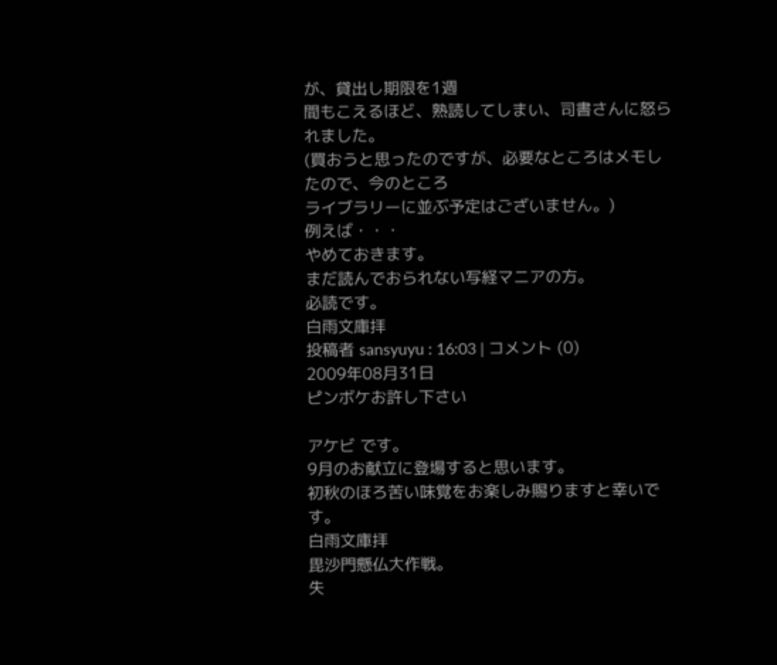が、貸出し期限を1週
間もこえるほど、熟読してしまい、司書さんに怒られました。
(買おうと思ったのですが、必要なところはメモしたので、今のところ
ライブラリーに並ぶ予定はございません。)
例えば・・・
やめておきます。
まだ読んでおられない写経マニアの方。
必読です。
白雨文庫拝
投稿者 sansyuyu : 16:03 | コメント (0)
2009年08月31日
ピンボケお許し下さい

アケビ です。
9月のお献立に登場すると思います。
初秋のほろ苦い味覚をお楽しみ賜りますと幸いです。
白雨文庫拝
毘沙門懸仏大作戦。
失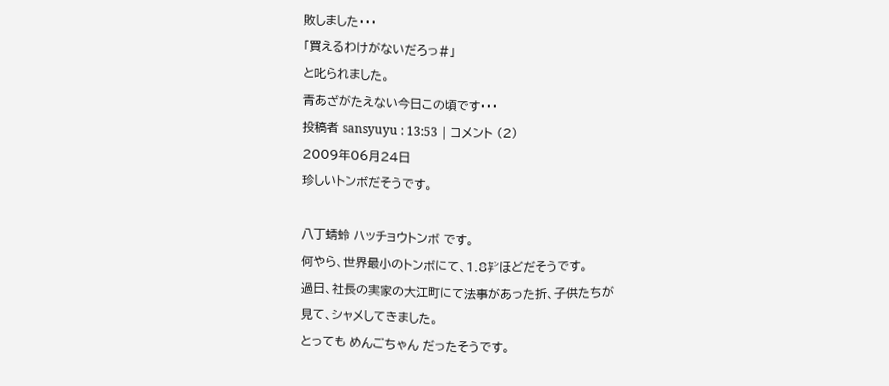敗しました・・・
「買えるわけがないだろっ#」
と叱られました。
青あざがたえない今日この頃です・・・
投稿者 sansyuyu : 13:53 | コメント (2)
2009年06月24日
珍しいトンボだそうです。

八丁蜻蛉 ハッチョウトンボ です。
何やら、世界最小のトンボにて、1.8㌢ほどだそうです。
過日、社長の実家の大江町にて法事があった折、子供たちが
見て、シャメしてきました。
とっても めんごちゃん だったそうです。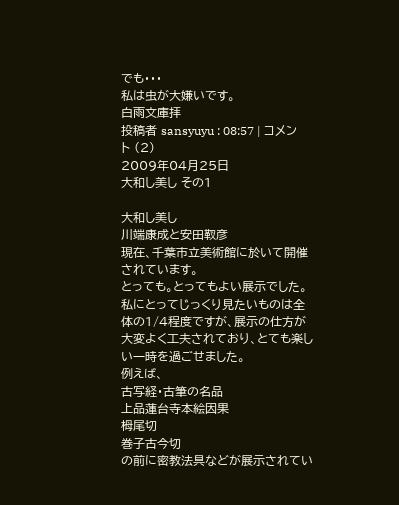でも・・・
私は虫が大嫌いです。
白雨文庫拝
投稿者 sansyuyu : 08:57 | コメント (2)
2009年04月25日
大和し美し その1

大和し美し
川端康成と安田靫彦
現在、千葉市立美術館に於いて開催されています。
とっても。とってもよい展示でした。
私にとってじっくり見たいものは全体の1/4程度ですが、展示の仕方が
大変よく工夫されており、とても楽しい一時を過ごせました。
例えば、
古写経・古筆の名品
上品蓮台寺本絵因果
栂尾切
巻子古今切
の前に密教法具などが展示されてい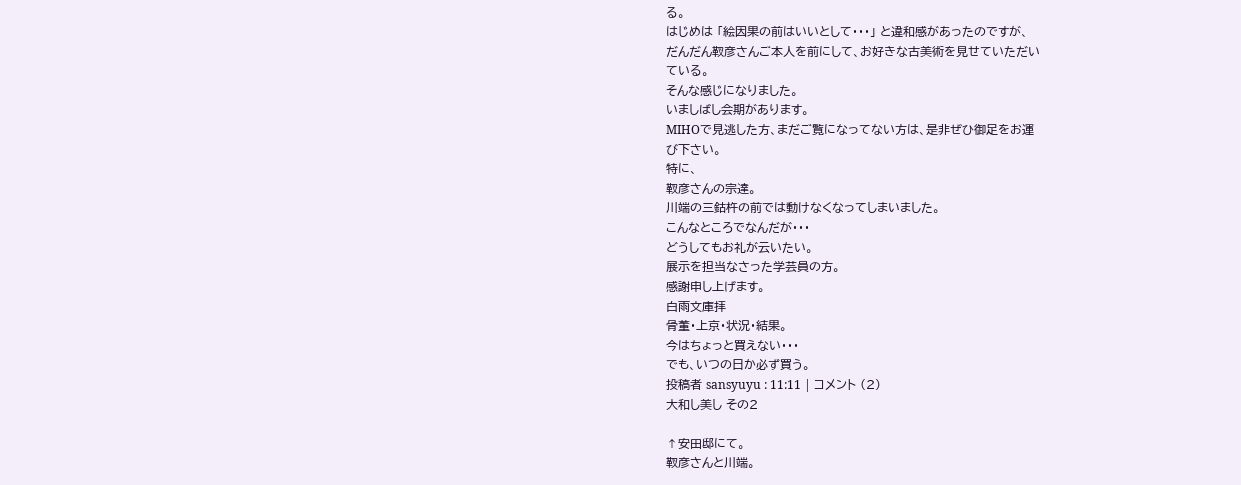る。
はじめは 「絵因果の前はいいとして・・・」 と違和感があったのですが、
だんだん靫彦さんご本人を前にして、お好きな古美術を見せていただい
ている。
そんな感じになりました。
いましばし会期があります。
MIHOで見逃した方、まだご覧になってない方は、是非ぜひ御足をお運
び下さい。
特に、
靫彦さんの宗達。
川端の三鈷杵の前では動けなくなってしまいました。
こんなところでなんだが・・・
どうしてもお礼が云いたい。
展示を担当なさった学芸員の方。
感謝申し上げます。
白雨文庫拝
骨董・上京・状況・結果。
今はちょっと買えない・・・
でも、いつの日か必ず買う。
投稿者 sansyuyu : 11:11 | コメント (2)
大和し美し その2

↑安田邸にて。
靫彦さんと川端。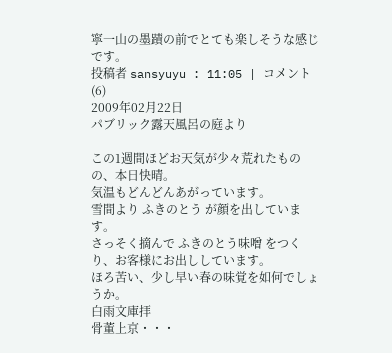寧一山の墨蹟の前でとても楽しそうな感じです。
投稿者 sansyuyu : 11:05 | コメント (6)
2009年02月22日
パブリック露天風呂の庭より

この1週間ほどお天気が少々荒れたものの、本日快晴。
気温もどんどんあがっています。
雪間より ふきのとう が顔を出しています。
さっそく摘んで ふきのとう味噌 をつくり、お客様にお出ししています。
ほろ苦い、少し早い春の味覚を如何でしょうか。
白雨文庫拝
骨董上京・・・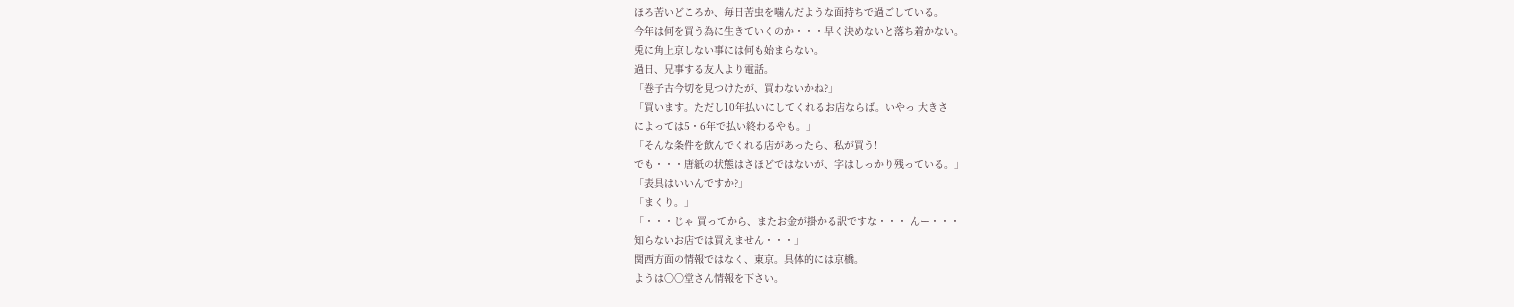ほろ苦いどころか、毎日苦虫を噛んだような面持ちで過ごしている。
今年は何を買う為に生きていくのか・・・早く決めないと落ち着かない。
兎に角上京しない事には何も始まらない。
過日、兄事する友人より電話。
「巻子古今切を見つけたが、買わないかね?」
「買います。ただし10年払いにしてくれるお店ならば。いやっ 大きさ
によっては5・6年で払い終わるやも。」
「そんな条件を飲んでくれる店があったら、私が買う!
でも・・・唐紙の状態はさほどではないが、字はしっかり残っている。」
「表具はいいんですか?」
「まくり。」
「・・・じゃ 買ってから、またお金が掛かる訳ですな・・・ んー・・・
知らないお店では買えません・・・」
関西方面の情報ではなく、東京。具体的には京橋。
ようは〇〇堂さん情報を下さい。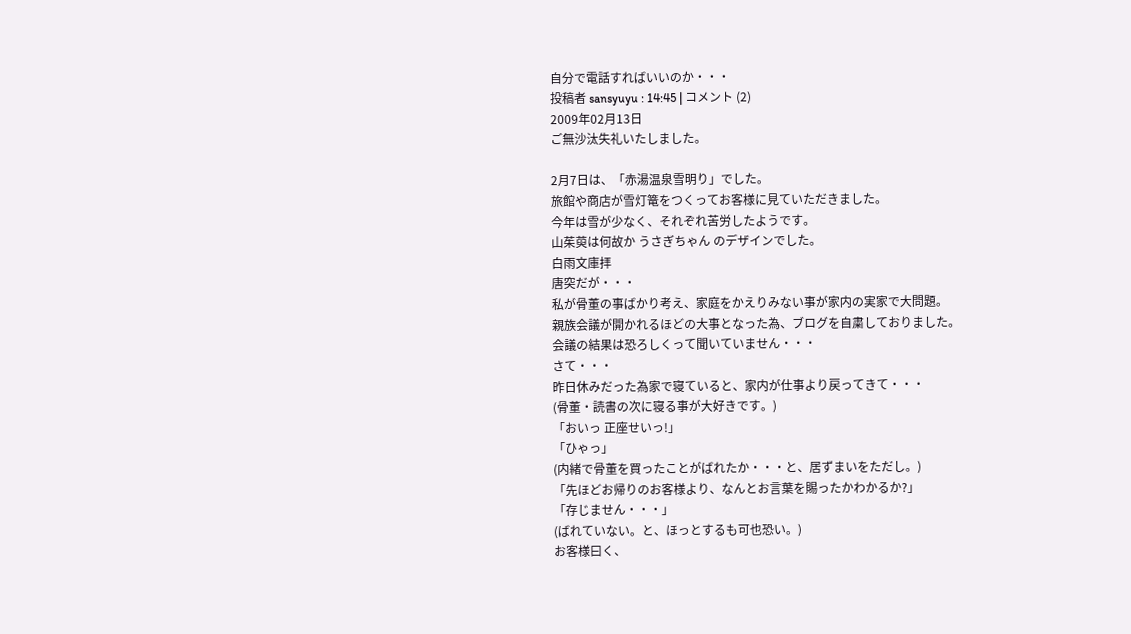自分で電話すればいいのか・・・
投稿者 sansyuyu : 14:45 | コメント (2)
2009年02月13日
ご無沙汰失礼いたしました。

2月7日は、「赤湯温泉雪明り」でした。
旅館や商店が雪灯篭をつくってお客様に見ていただきました。
今年は雪が少なく、それぞれ苦労したようです。
山茱萸は何故か うさぎちゃん のデザインでした。
白雨文庫拝
唐突だが・・・
私が骨董の事ばかり考え、家庭をかえりみない事が家内の実家で大問題。
親族会議が開かれるほどの大事となった為、ブログを自粛しておりました。
会議の結果は恐ろしくって聞いていません・・・
さて・・・
昨日休みだった為家で寝ていると、家内が仕事より戻ってきて・・・
(骨董・読書の次に寝る事が大好きです。)
「おいっ 正座せいっ!」
「ひゃっ」
(内緒で骨董を買ったことがばれたか・・・と、居ずまいをただし。)
「先ほどお帰りのお客様より、なんとお言葉を賜ったかわかるか?」
「存じません・・・」
(ばれていない。と、ほっとするも可也恐い。)
お客様曰く、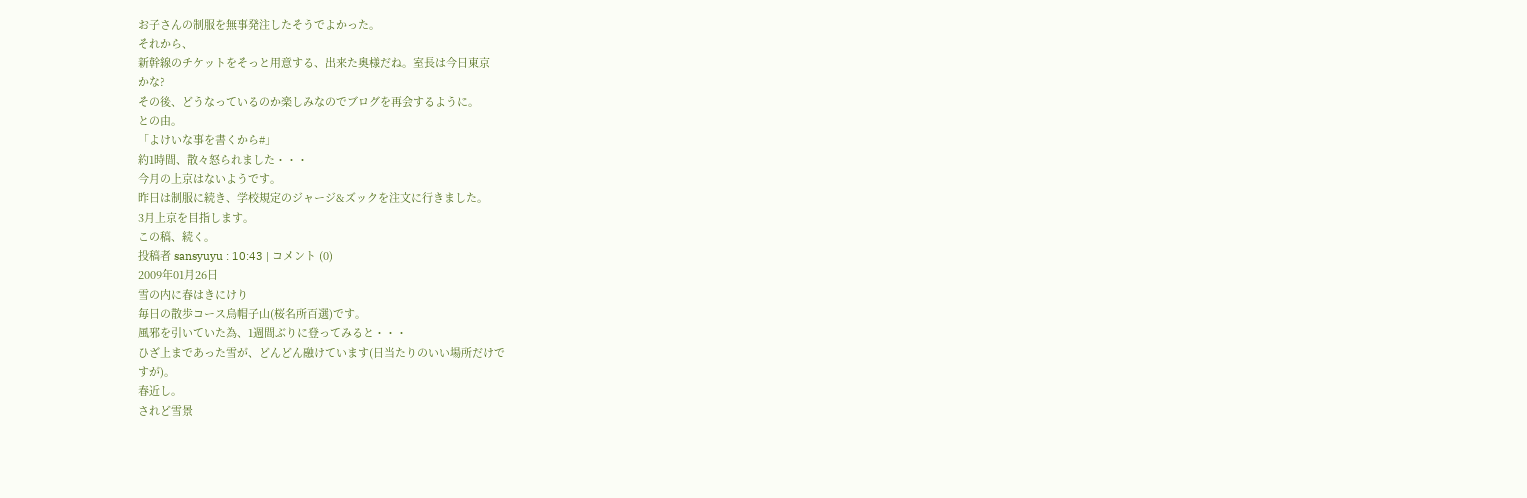お子さんの制服を無事発注したそうでよかった。
それから、
新幹線のチケットをそっと用意する、出来た奥様だね。室長は今日東京
かな?
その後、どうなっているのか楽しみなのでブログを再会するように。
との由。
「よけいな事を書くから#」
約1時間、散々怒られました・・・
今月の上京はないようです。
昨日は制服に続き、学校規定のジャージ&ズックを注文に行きました。
3月上京を目指します。
この稿、続く。
投稿者 sansyuyu : 10:43 | コメント (0)
2009年01月26日
雪の内に春はきにけり
毎日の散歩コース烏帽子山(桜名所百選)です。
風邪を引いていた為、1週間ぶりに登ってみると・・・
ひざ上まであった雪が、どんどん融けています(日当たりのいい場所だけで
すが)。
春近し。
されど雪景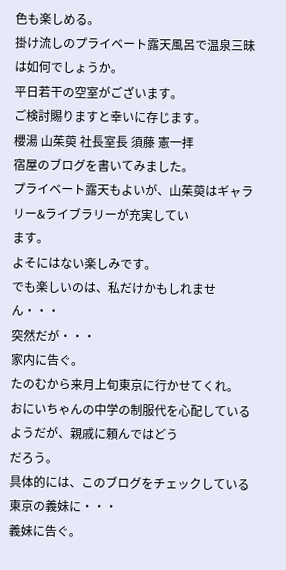色も楽しめる。
掛け流しのプライベート露天風呂で温泉三昧は如何でしょうか。
平日若干の空室がございます。
ご検討賜りますと幸いに存じます。
櫻湯 山茱萸 社長室長 須藤 憲一拝
宿屋のブログを書いてみました。
プライベート露天もよいが、山茱萸はギャラリー&ライブラリーが充実してい
ます。
よそにはない楽しみです。
でも楽しいのは、私だけかもしれません・・・
突然だが・・・
家内に告ぐ。
たのむから来月上旬東京に行かせてくれ。
おにいちゃんの中学の制服代を心配しているようだが、親戚に頼んではどう
だろう。
具体的には、このブログをチェックしている東京の義妹に・・・
義妹に告ぐ。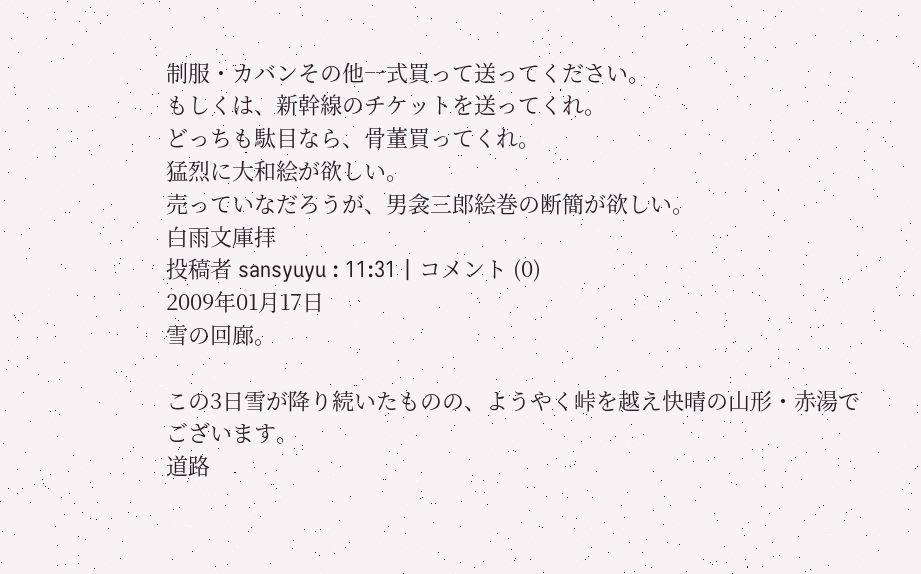制服・カバンその他一式買って送ってください。
もしくは、新幹線のチケットを送ってくれ。
どっちも駄目なら、骨董買ってくれ。
猛烈に大和絵が欲しい。
売っていなだろうが、男衾三郎絵巻の断簡が欲しい。
白雨文庫拝
投稿者 sansyuyu : 11:31 | コメント (0)
2009年01月17日
雪の回廊。

この3日雪が降り続いたものの、ようやく峠を越え快晴の山形・赤湯で
ございます。
道路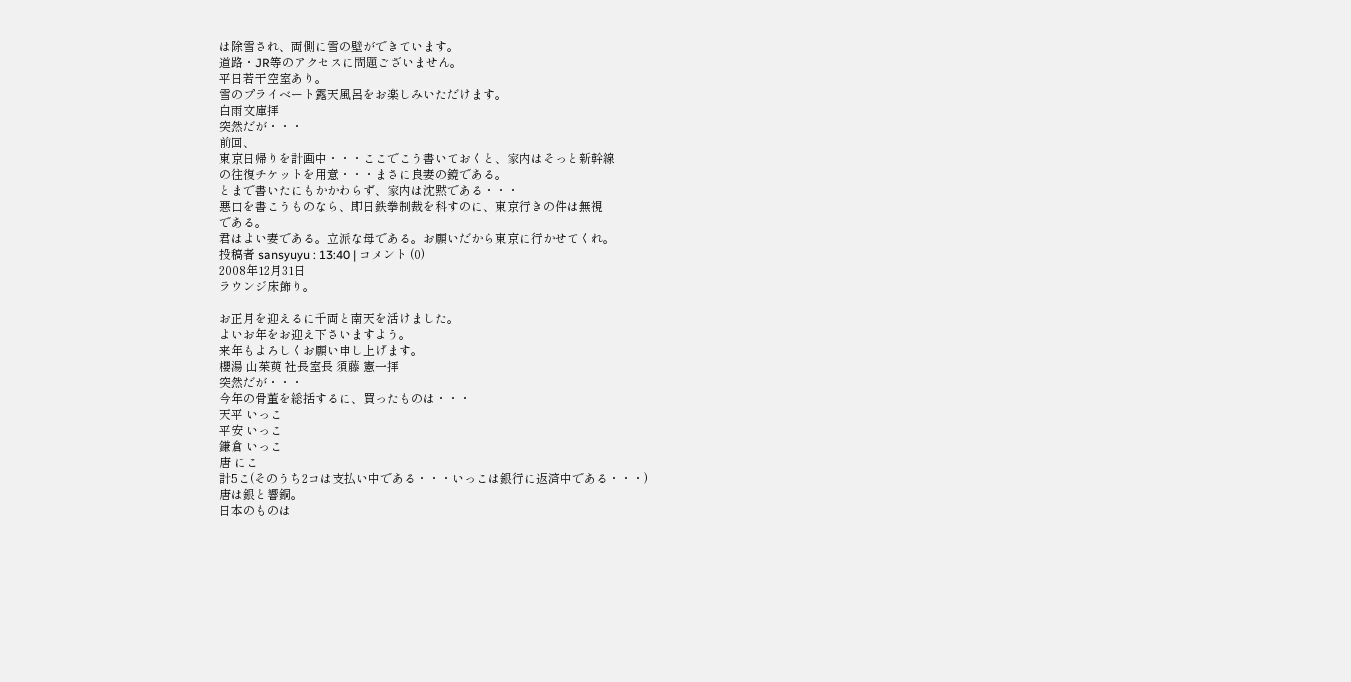は除雪され、両側に雪の壁ができています。
道路・JR等のアクセスに問題ございません。
平日若干空室あり。
雪のプライベート露天風呂をお楽しみいただけます。
白雨文庫拝
突然だが・・・
前回、
東京日帰りを計画中・・・ここでこう書いておくと、家内はそっと新幹線
の往復チケットを用意・・・まさに良妻の鏡である。
とまで書いたにもかかわらず、家内は沈黙である・・・
悪口を書こうものなら、即日鉄拳制裁を科すのに、東京行きの件は無視
である。
君はよい妻である。立派な母である。お願いだから東京に行かせてくれ。
投稿者 sansyuyu : 13:40 | コメント (0)
2008年12月31日
ラウンジ床飾り。

お正月を迎えるに千両と南天を活けました。
よいお年をお迎え下さいますよう。
来年もよろしくお願い申し上げます。
櫻湯 山茱萸 社長室長 須藤 憲一拝
突然だが・・・
今年の骨董を総括するに、買ったものは・・・
天平 いっこ
平安 いっこ
鎌倉 いっこ
唐 にこ
計5こ(そのうち2コは支払い中である・・・いっこは銀行に返済中である・・・)
唐は銀と響銅。
日本のものは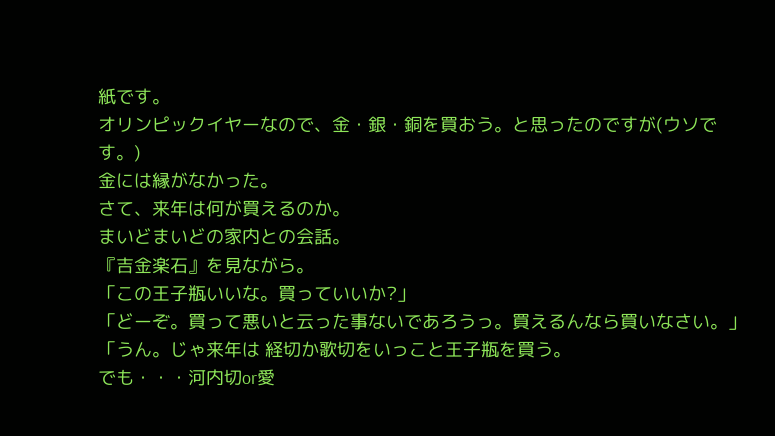紙です。
オリンピックイヤーなので、金・銀・銅を買おう。と思ったのですが(ウソです。)
金には縁がなかった。
さて、来年は何が買えるのか。
まいどまいどの家内との会話。
『吉金楽石』を見ながら。
「この王子瓶いいな。買っていいか?」
「どーぞ。買って悪いと云った事ないであろうっ。買えるんなら買いなさい。」
「うん。じゃ来年は 経切か歌切をいっこと王子瓶を買う。
でも・・・河内切or愛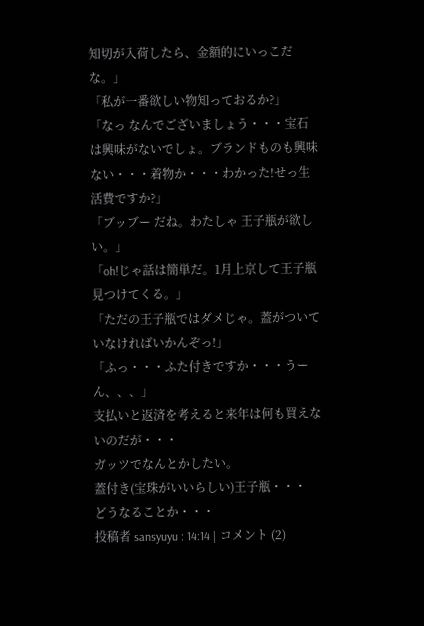知切が入荷したら、金額的にいっこだな。」
「私が一番欲しい物知っておるか?」
「なっ なんでございましょう・・・宝石は興味がないでしょ。ブランドものも興味
ない・・・着物か・・・わかった!せっ生活費ですか?」
「ブッブー だね。わたしゃ 王子瓶が欲しい。」
「oh!じゃ話は簡単だ。1月上京して王子瓶見つけてくる。」
「ただの王子瓶ではダメじゃ。蓋がついていなければいかんぞっ!」
「ふっ・・・ふた付きですか・・・うーん、、、」
支払いと返済を考えると来年は何も買えないのだが・・・
ガッツでなんとかしたい。
蓋付き(宝珠がいいらしい)王子瓶・・・
どうなることか・・・
投稿者 sansyuyu : 14:14 | コメント (2)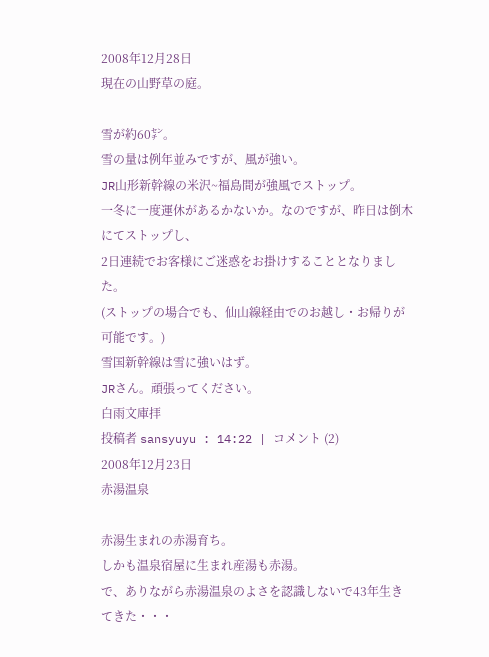2008年12月28日
現在の山野草の庭。

雪が約60㌢。
雪の量は例年並みですが、風が強い。
JR山形新幹線の米沢~福島間が強風でストップ。
一冬に一度運休があるかないか。なのですが、昨日は倒木にてストップし、
2日連続でお客様にご迷惑をお掛けすることとなりました。
(ストップの場合でも、仙山線経由でのお越し・お帰りが可能です。)
雪国新幹線は雪に強いはず。
JRさん。頑張ってください。
白雨文庫拝
投稿者 sansyuyu : 14:22 | コメント (2)
2008年12月23日
赤湯温泉

赤湯生まれの赤湯育ち。
しかも温泉宿屋に生まれ産湯も赤湯。
で、ありながら赤湯温泉のよさを認識しないで43年生きてきた・・・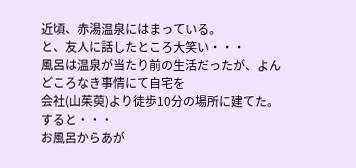近頃、赤湯温泉にはまっている。
と、友人に話したところ大笑い・・・
風呂は温泉が当たり前の生活だったが、よんどころなき事情にて自宅を
会社(山茱萸)より徒歩10分の場所に建てた。
すると・・・
お風呂からあが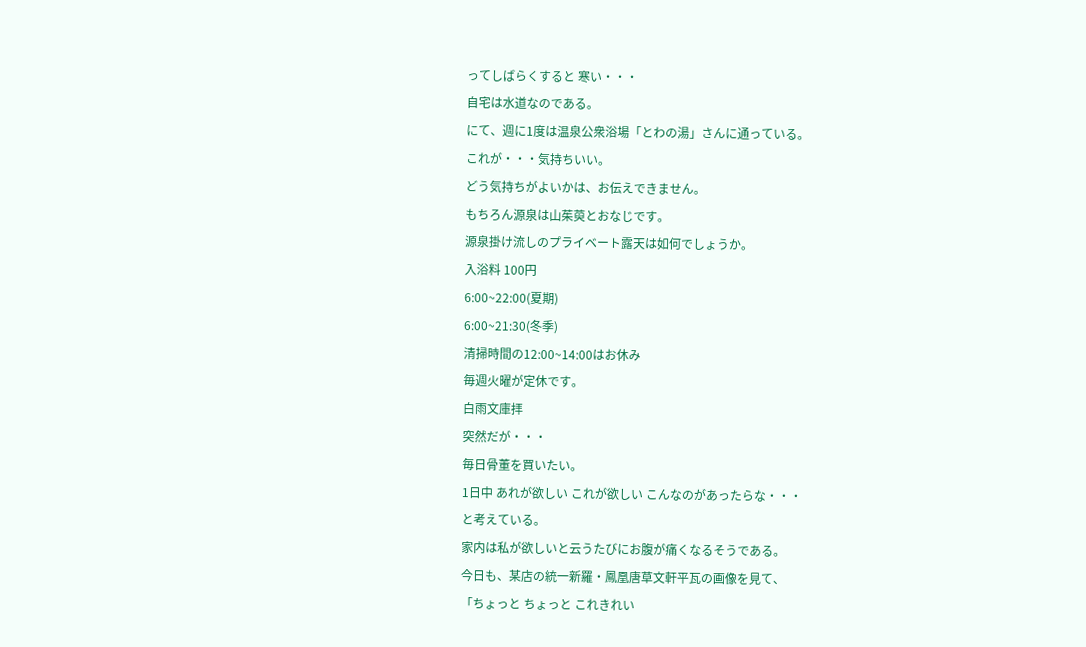ってしばらくすると 寒い・・・
自宅は水道なのである。
にて、週に1度は温泉公衆浴場「とわの湯」さんに通っている。
これが・・・気持ちいい。
どう気持ちがよいかは、お伝えできません。
もちろん源泉は山茱萸とおなじです。
源泉掛け流しのプライベート露天は如何でしょうか。
入浴料 100円
6:00~22:00(夏期)
6:00~21:30(冬季)
清掃時間の12:00~14:00はお休み
毎週火曜が定休です。
白雨文庫拝
突然だが・・・
毎日骨董を買いたい。
1日中 あれが欲しい これが欲しい こんなのがあったらな・・・
と考えている。
家内は私が欲しいと云うたびにお腹が痛くなるそうである。
今日も、某店の統一新羅・鳳凰唐草文軒平瓦の画像を見て、
「ちょっと ちょっと これきれい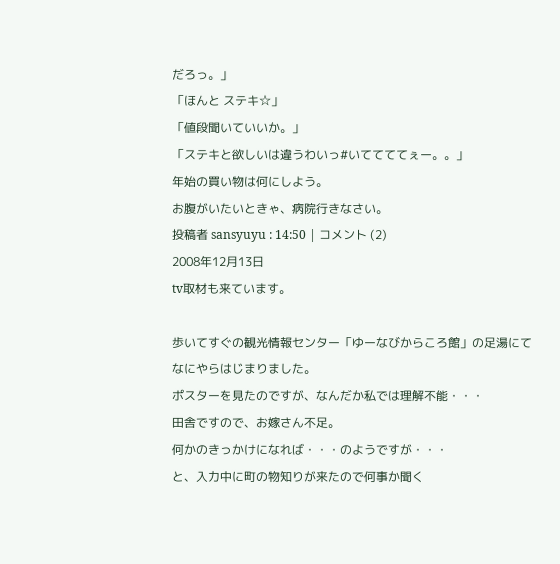だろっ。」
「ほんと ステキ☆」
「値段聞いていいか。」
「ステキと欲しいは違うわいっ#いててててぇー。。」
年始の買い物は何にしよう。
お腹がいたいときゃ、病院行きなさい。
投稿者 sansyuyu : 14:50 | コメント (2)
2008年12月13日
tv取材も来ています。

歩いてすぐの観光情報センター「ゆーなびからころ館」の足湯にて
なにやらはじまりました。
ポスターを見たのですが、なんだか私では理解不能・・・
田舎ですので、お嫁さん不足。
何かのきっかけになれば・・・のようですが・・・
と、入力中に町の物知りが来たので何事か聞く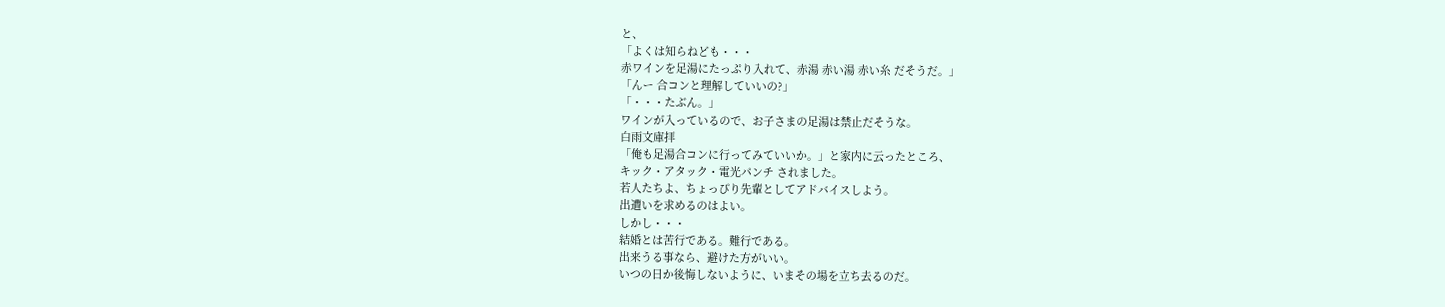と、
「よくは知らねども・・・
赤ワインを足湯にたっぷり入れて、赤湯 赤い湯 赤い糸 だそうだ。」
「んー 合コンと理解していいの?」
「・・・たぶん。」
ワインが入っているので、お子さまの足湯は禁止だそうな。
白雨文庫拝
「俺も足湯合コンに行ってみていいか。」と家内に云ったところ、
キック・アタック・電光パンチ されました。
若人たちよ、ちょっぴり先輩としてアドバイスしよう。
出遭いを求めるのはよい。
しかし・・・
結婚とは苦行である。難行である。
出来うる事なら、避けた方がいい。
いつの日か後悔しないように、いまその場を立ち去るのだ。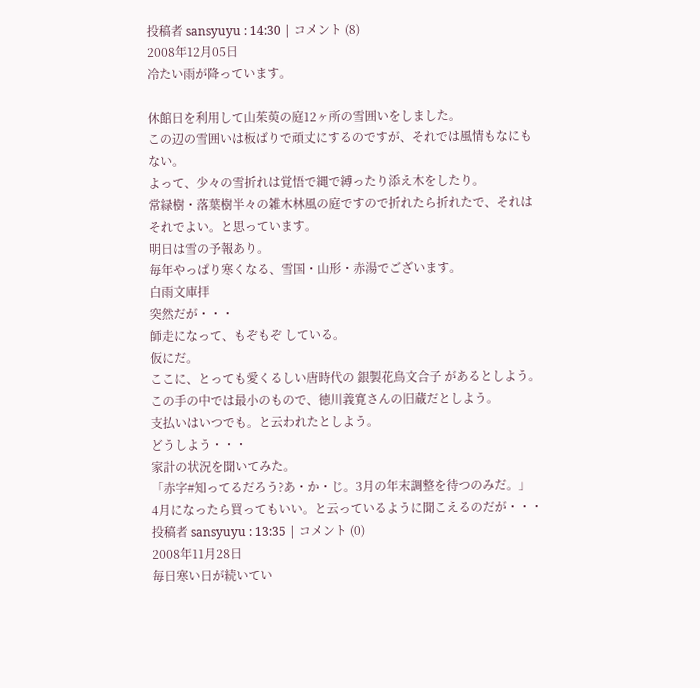投稿者 sansyuyu : 14:30 | コメント (8)
2008年12月05日
冷たい雨が降っています。

休館日を利用して山茱萸の庭12ヶ所の雪囲いをしました。
この辺の雪囲いは板ばりで頑丈にするのですが、それでは風情もなにも
ない。
よって、少々の雪折れは覚悟で縄で縛ったり添え木をしたり。
常緑樹・落葉樹半々の雑木林風の庭ですので折れたら折れたで、それは
それでよい。と思っています。
明日は雪の予報あり。
毎年やっぱり寒くなる、雪国・山形・赤湯でございます。
白雨文庫拝
突然だが・・・
師走になって、もぞもぞ している。
仮にだ。
ここに、とっても愛くるしい唐時代の 銀製花鳥文合子 があるとしよう。
この手の中では最小のもので、徳川義寛さんの旧蔵だとしよう。
支払いはいつでも。と云われたとしよう。
どうしよう・・・
家計の状況を聞いてみた。
「赤字#知ってるだろう?あ・か・じ。3月の年末調整を待つのみだ。」
4月になったら買ってもいい。と云っているように聞こえるのだが・・・
投稿者 sansyuyu : 13:35 | コメント (0)
2008年11月28日
毎日寒い日が続いてい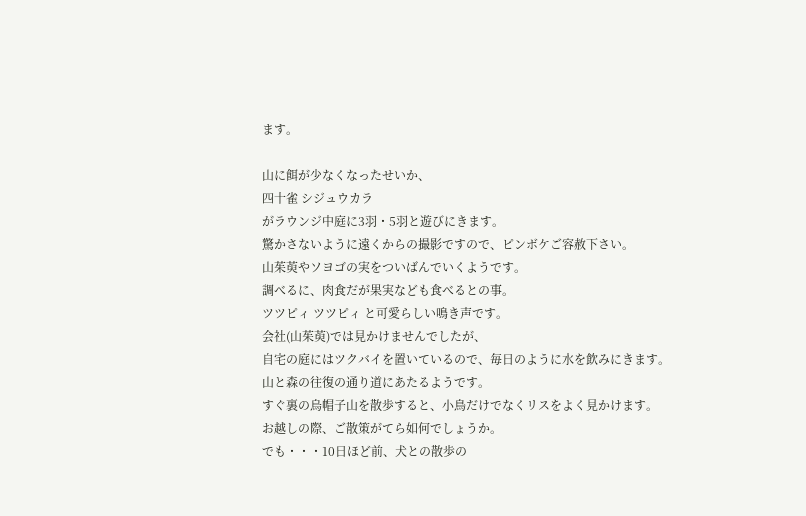ます。

山に餌が少なくなったせいか、
四十雀 シジュウカラ
がラウンジ中庭に3羽・5羽と遊びにきます。
驚かさないように遠くからの撮影ですので、ピンボケご容赦下さい。
山茱萸やソヨゴの実をついばんでいくようです。
調べるに、肉食だが果実なども食べるとの事。
ツツピィ ツツピィ と可愛らしい鳴き声です。
会社(山茱萸)では見かけませんでしたが、
自宅の庭にはツクバイを置いているので、毎日のように水を飲みにきます。
山と森の往復の通り道にあたるようです。
すぐ裏の烏帽子山を散歩すると、小鳥だけでなくリスをよく見かけます。
お越しの際、ご散策がてら如何でしょうか。
でも・・・10日ほど前、犬との散歩の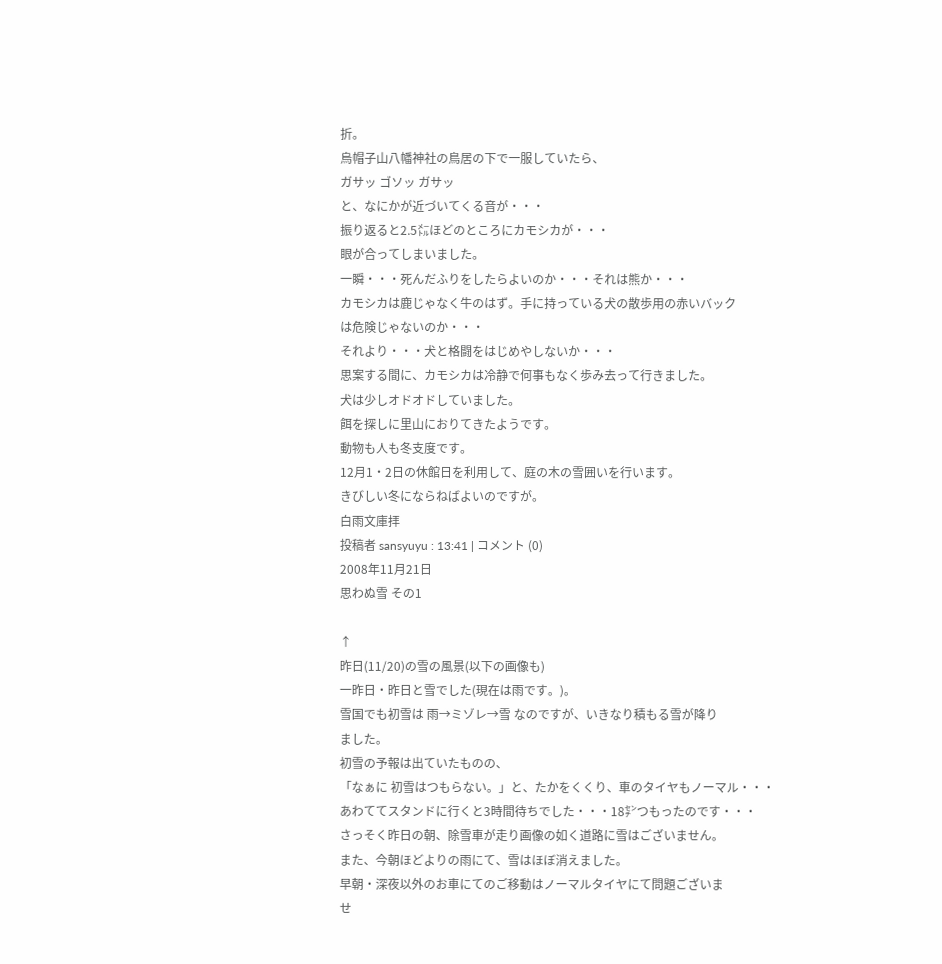折。
烏帽子山八幡神社の鳥居の下で一服していたら、
ガサッ ゴソッ ガサッ
と、なにかが近づいてくる音が・・・
振り返ると2.5㍍ほどのところにカモシカが・・・
眼が合ってしまいました。
一瞬・・・死んだふりをしたらよいのか・・・それは熊か・・・
カモシカは鹿じゃなく牛のはず。手に持っている犬の散歩用の赤いバック
は危険じゃないのか・・・
それより・・・犬と格闘をはじめやしないか・・・
思案する間に、カモシカは冷静で何事もなく歩み去って行きました。
犬は少しオドオドしていました。
餌を探しに里山におりてきたようです。
動物も人も冬支度です。
12月1・2日の休館日を利用して、庭の木の雪囲いを行います。
きびしい冬にならねばよいのですが。
白雨文庫拝
投稿者 sansyuyu : 13:41 | コメント (0)
2008年11月21日
思わぬ雪 その1

↑
昨日(11/20)の雪の風景(以下の画像も)
一昨日・昨日と雪でした(現在は雨です。)。
雪国でも初雪は 雨→ミゾレ→雪 なのですが、いきなり積もる雪が降り
ました。
初雪の予報は出ていたものの、
「なぁに 初雪はつもらない。」と、たかをくくり、車のタイヤもノーマル・・・
あわててスタンドに行くと3時間待ちでした・・・18㌢つもったのです・・・
さっそく昨日の朝、除雪車が走り画像の如く道路に雪はございません。
また、今朝ほどよりの雨にて、雪はほぼ消えました。
早朝・深夜以外のお車にてのご移動はノーマルタイヤにて問題ございま
せ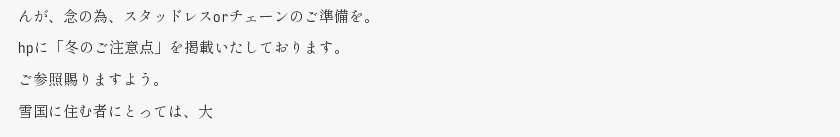んが、念の為、スタッドレスorチェーンのご準備を。
hpに「冬のご注意点」を掲載いたしております。
ご参照賜りますよう。
雪国に住む者にとっては、大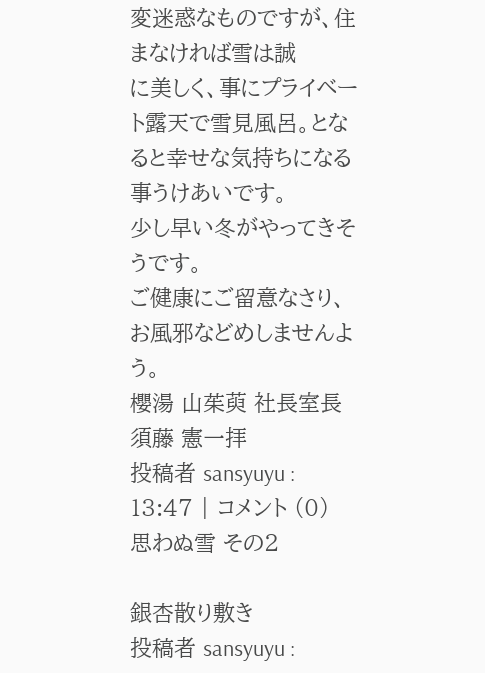変迷惑なものですが、住まなければ雪は誠
に美しく、事にプライベート露天で雪見風呂。となると幸せな気持ちになる
事うけあいです。
少し早い冬がやってきそうです。
ご健康にご留意なさり、お風邪などめしませんよう。
櫻湯 山茱萸 社長室長 須藤 憲一拝
投稿者 sansyuyu : 13:47 | コメント (0)
思わぬ雪 その2

銀杏散り敷き
投稿者 sansyuyu :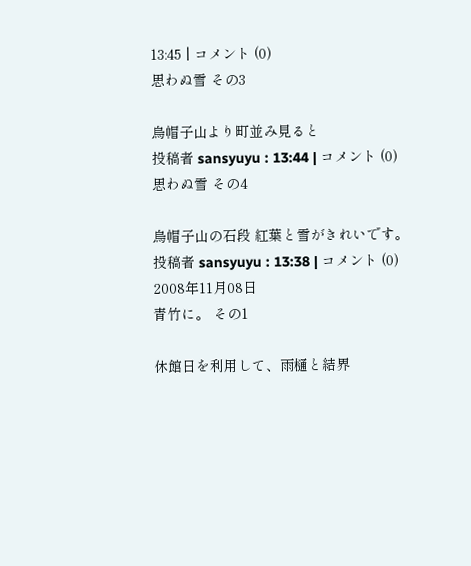13:45 | コメント (0)
思わぬ雪 その3

烏帽子山より町並み見ると
投稿者 sansyuyu : 13:44 | コメント (0)
思わぬ雪 その4

烏帽子山の石段 紅葉と雪がきれいです。
投稿者 sansyuyu : 13:38 | コメント (0)
2008年11月08日
青竹に。 その1

休館日を利用して、雨樋と結界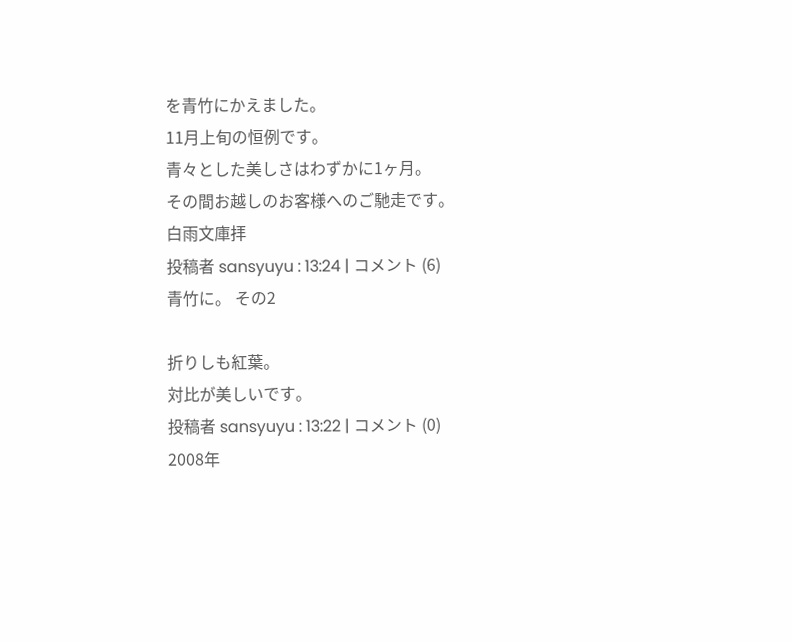を青竹にかえました。
11月上旬の恒例です。
青々とした美しさはわずかに1ヶ月。
その間お越しのお客様へのご馳走です。
白雨文庫拝
投稿者 sansyuyu : 13:24 | コメント (6)
青竹に。 その2

折りしも紅葉。
対比が美しいです。
投稿者 sansyuyu : 13:22 | コメント (0)
2008年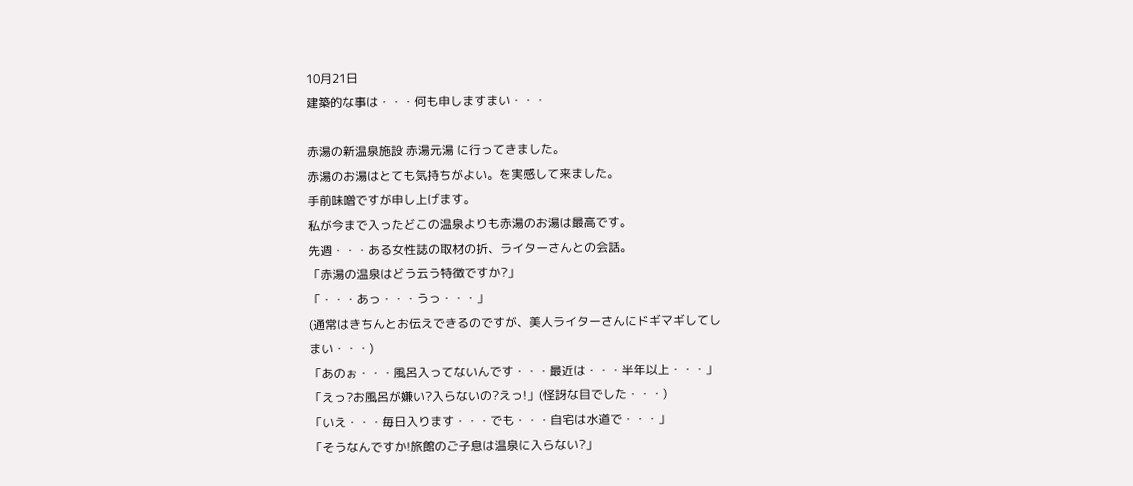10月21日
建築的な事は・・・何も申しますまい・・・

赤湯の新温泉施設 赤湯元湯 に行ってきました。
赤湯のお湯はとても気持ちがよい。を実感して来ました。
手前味噌ですが申し上げます。
私が今まで入ったどこの温泉よりも赤湯のお湯は最高です。
先週・・・ある女性誌の取材の折、ライターさんとの会話。
「赤湯の温泉はどう云う特徴ですか?」
「・・・あっ・・・うっ・・・」
(通常はきちんとお伝えできるのですが、美人ライターさんにドギマギしてし
まい・・・)
「あのぉ・・・風呂入ってないんです・・・最近は・・・半年以上・・・」
「えっ?お風呂が嫌い?入らないの?えっ!」(怪訝な目でした・・・)
「いえ・・・毎日入ります・・・でも・・・自宅は水道で・・・」
「そうなんですか!旅館のご子息は温泉に入らない?」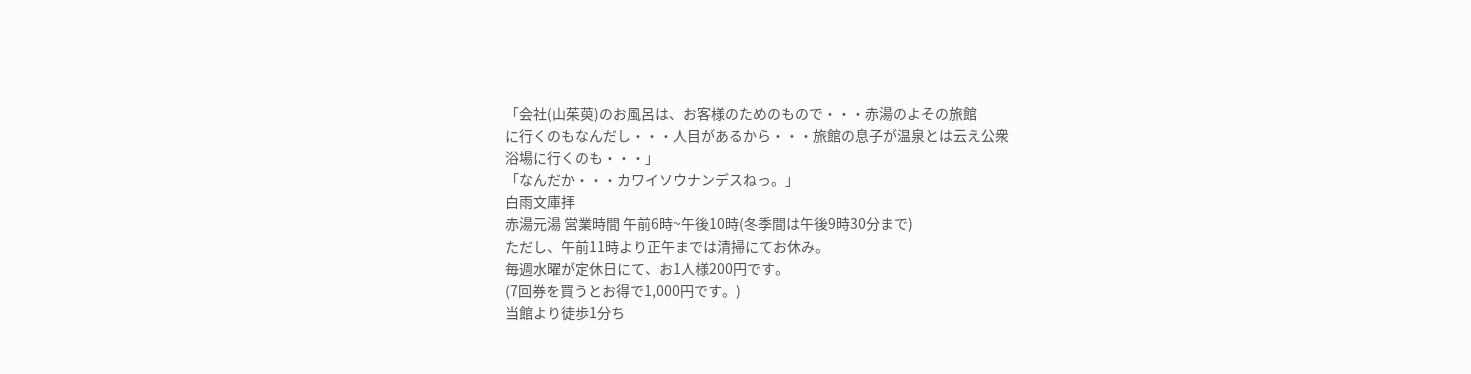「会社(山茱萸)のお風呂は、お客様のためのもので・・・赤湯のよその旅館
に行くのもなんだし・・・人目があるから・・・旅館の息子が温泉とは云え公衆
浴場に行くのも・・・」
「なんだか・・・カワイソウナンデスねっ。」
白雨文庫拝
赤湯元湯 営業時間 午前6時~午後10時(冬季間は午後9時30分まで)
ただし、午前11時より正午までは清掃にてお休み。
毎週水曜が定休日にて、お1人様200円です。
(7回券を買うとお得で1,000円です。)
当館より徒歩1分ち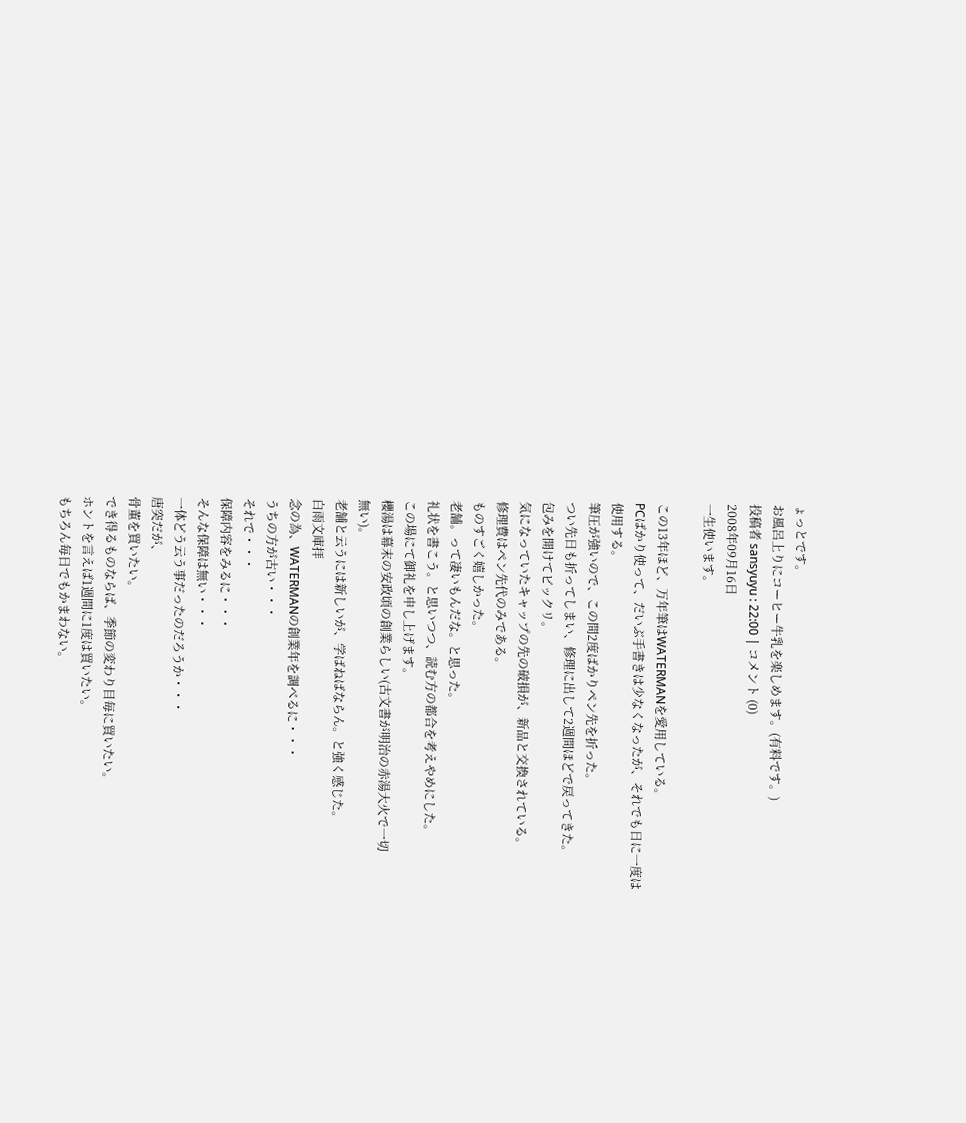ょっとです。
お風呂上りにコーヒー牛乳を楽しめます。(有料です。)
投稿者 sansyuyu : 22:00 | コメント (0)
2008年09月16日
一生使います。

この13年ほど、万年筆はWATERMANを愛用している。
PCばかり使って、だいぶ手書きは少なくなったが、それでも日に一度は
使用する。
筆圧が強いので、この間2度ばかりペン先を折った。
つい先日も折ってしまい、修理に出して2週間ほどで戻ってきた。
包みを開けてビックリ。
気になっていたキャップの先の破損が、新品と交換されている。
修理費はペン先代のみである。
ものすごく嬉しかった。
老舗。って凄いもんだな。と思った。
礼状を書こう。と思いつつ、読む方の都合を考えやめにした。
この場にて御礼を申し上げます。
櫻湯は幕末の安政頃の創業らしい(古文書が明治の赤湯大火で一切
無い)。
老舗と云うには新しいが、学ばねばならん。と強く感じた。
白雨文庫拝
念の為、WATERMANの創業年を調べるに・・・
うちの方が古い・・・
それで・・・
保障内容をみるに・・・
そんな保障は無い・・・
一体どう云う事だったのだろうか・・・
唐突だが、
骨董を買いたい。
でき得るものならば、季節の変わり目毎に買いたい。
ホントを言えば1週間に1度は買いたい。
もちろん毎日でもかまわない。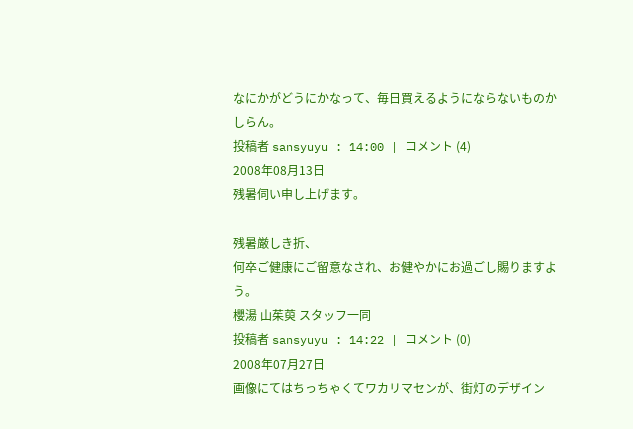なにかがどうにかなって、毎日買えるようにならないものかしらん。
投稿者 sansyuyu : 14:00 | コメント (4)
2008年08月13日
残暑伺い申し上げます。

残暑厳しき折、
何卒ご健康にご留意なされ、お健やかにお過ごし賜りますよう。
櫻湯 山茱萸 スタッフ一同
投稿者 sansyuyu : 14:22 | コメント (0)
2008年07月27日
画像にてはちっちゃくてワカリマセンが、街灯のデザイン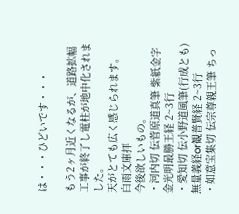は・・・ひどいです・・・

もう2ヶ月近くなるが、道路拡幅工事が終了し電柱が地中化されました。
天がとても広く感じられます。
白雨文庫拝
今後欲しいもの。
・河内切 伝菅原道真筆 紫紙金字金光明最勝王経 2~3行
・愛知切 伝小野道風筆(行成とも) 無量義経or観普賢経 2~3行
・如意宝集切 伝宗尊親王筆 ちっ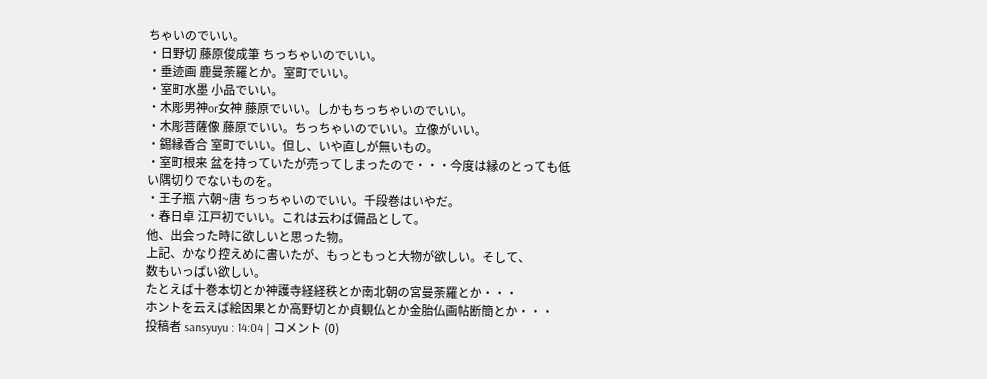ちゃいのでいい。
・日野切 藤原俊成筆 ちっちゃいのでいい。
・垂迹画 鹿曼荼羅とか。室町でいい。
・室町水墨 小品でいい。
・木彫男神or女神 藤原でいい。しかもちっちゃいのでいい。
・木彫菩薩像 藤原でいい。ちっちゃいのでいい。立像がいい。
・錫縁香合 室町でいい。但し、いや直しが無いもの。
・室町根来 盆を持っていたが売ってしまったので・・・今度は縁のとっても低
い隅切りでないものを。
・王子瓶 六朝~唐 ちっちゃいのでいい。千段巻はいやだ。
・春日卓 江戸初でいい。これは云わば備品として。
他、出会った時に欲しいと思った物。
上記、かなり控えめに書いたが、もっともっと大物が欲しい。そして、
数もいっぱい欲しい。
たとえば十巻本切とか神護寺経経秩とか南北朝の宮曼荼羅とか・・・
ホントを云えば絵因果とか高野切とか貞観仏とか金胎仏画帖断簡とか・・・
投稿者 sansyuyu : 14:04 | コメント (0)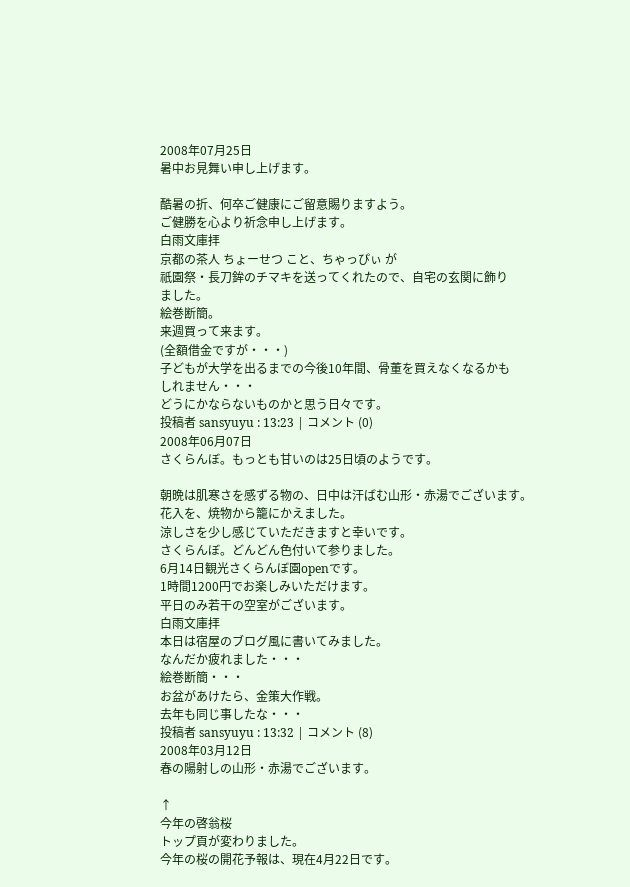2008年07月25日
暑中お見舞い申し上げます。

酷暑の折、何卒ご健康にご留意賜りますよう。
ご健勝を心より祈念申し上げます。
白雨文庫拝
京都の茶人 ちょーせつ こと、ちゃっぴぃ が
祇園祭・長刀鉾のチマキを送ってくれたので、自宅の玄関に飾り
ました。
絵巻断簡。
来週買って来ます。
(全額借金ですが・・・)
子どもが大学を出るまでの今後10年間、骨董を買えなくなるかも
しれません・・・
どうにかならないものかと思う日々です。
投稿者 sansyuyu : 13:23 | コメント (0)
2008年06月07日
さくらんぼ。もっとも甘いのは25日頃のようです。

朝晩は肌寒さを感ずる物の、日中は汗ばむ山形・赤湯でございます。
花入を、焼物から籠にかえました。
涼しさを少し感じていただきますと幸いです。
さくらんぼ。どんどん色付いて参りました。
6月14日観光さくらんぼ園openです。
1時間1200円でお楽しみいただけます。
平日のみ若干の空室がございます。
白雨文庫拝
本日は宿屋のブログ風に書いてみました。
なんだか疲れました・・・
絵巻断簡・・・
お盆があけたら、金策大作戦。
去年も同じ事したな・・・
投稿者 sansyuyu : 13:32 | コメント (8)
2008年03月12日
春の陽射しの山形・赤湯でございます。

↑
今年の啓翁桜
トップ頁が変わりました。
今年の桜の開花予報は、現在4月22日です。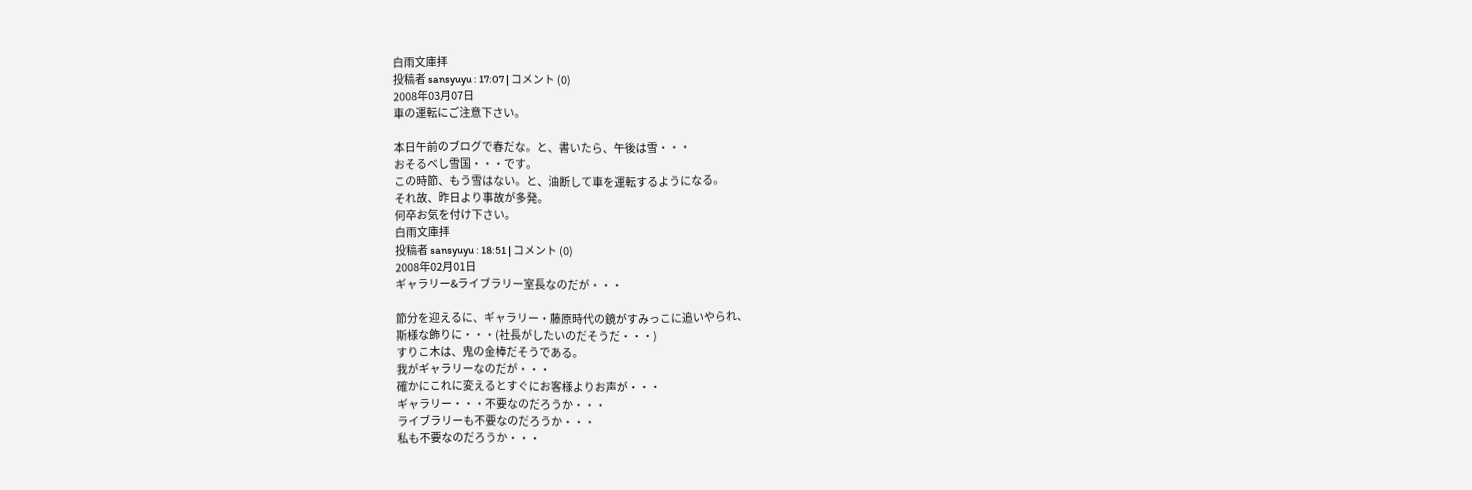白雨文庫拝
投稿者 sansyuyu : 17:07 | コメント (0)
2008年03月07日
車の運転にご注意下さい。

本日午前のブログで春だな。と、書いたら、午後は雪・・・
おそるべし雪国・・・です。
この時節、もう雪はない。と、油断して車を運転するようになる。
それ故、昨日より事故が多発。
何卒お気を付け下さい。
白雨文庫拝
投稿者 sansyuyu : 18:51 | コメント (0)
2008年02月01日
ギャラリー&ライブラリー室長なのだが・・・

節分を迎えるに、ギャラリー・藤原時代の鏡がすみっこに追いやられ、
斯様な飾りに・・・(社長がしたいのだそうだ・・・)
すりこ木は、鬼の金棒だそうである。
我がギャラリーなのだが・・・
確かにこれに変えるとすぐにお客様よりお声が・・・
ギャラリー・・・不要なのだろうか・・・
ライブラリーも不要なのだろうか・・・
私も不要なのだろうか・・・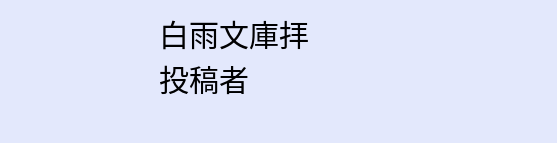白雨文庫拝
投稿者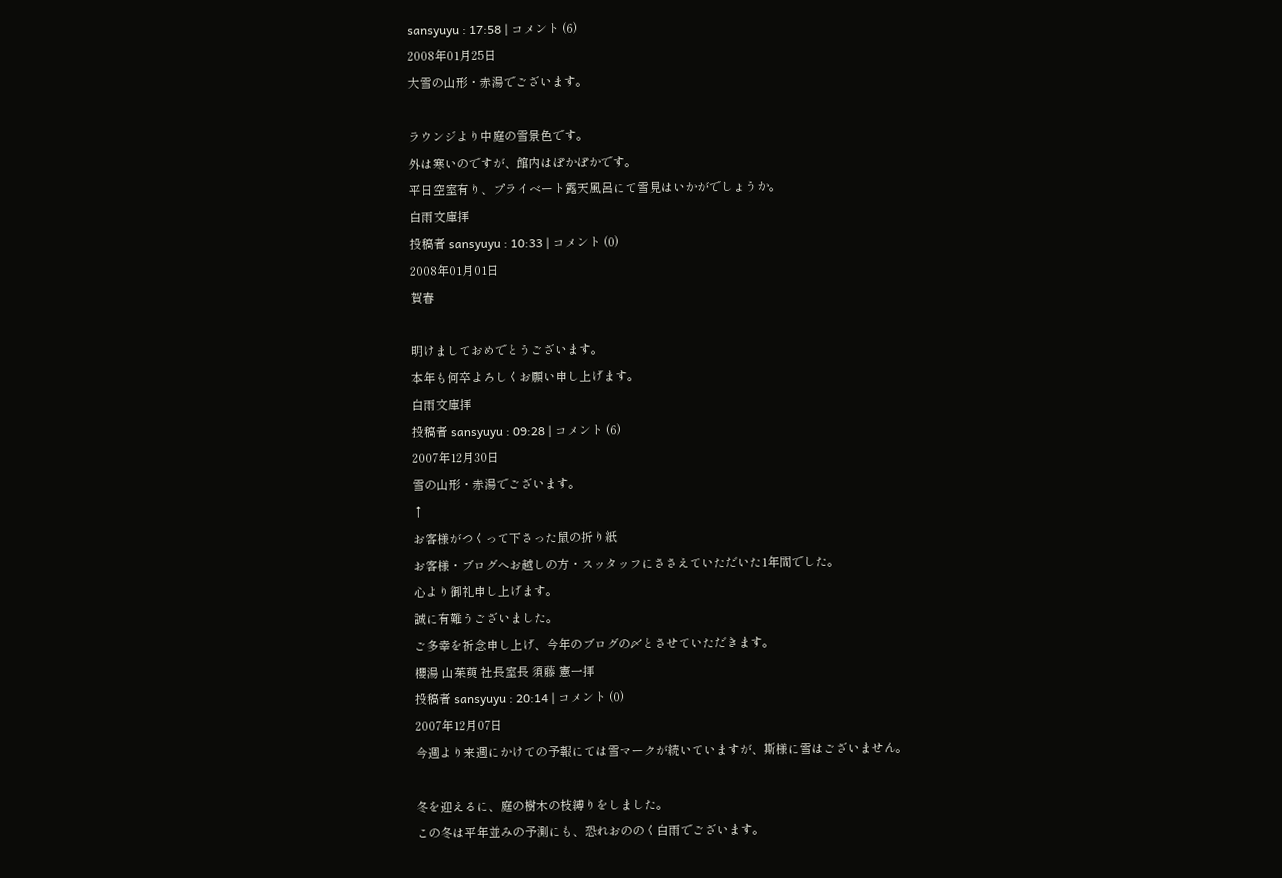sansyuyu : 17:58 | コメント (6)
2008年01月25日
大雪の山形・赤湯でございます。

ラウンジより中庭の雪景色です。
外は寒いのですが、館内はぽかぽかです。
平日空室有り、プライベート露天風呂にて雪見はいかがでしょうか。
白雨文庫拝
投稿者 sansyuyu : 10:33 | コメント (0)
2008年01月01日
賀春

明けましておめでとうございます。
本年も何卒よろしくお願い申し上げます。
白雨文庫拝
投稿者 sansyuyu : 09:28 | コメント (6)
2007年12月30日
雪の山形・赤湯でございます。
↑
お客様がつくって下さった鼠の折り紙
お客様・ブログへお越しの方・スッタッフにささえていただいた1年間でした。
心より御礼申し上げます。
誠に有難うございました。
ご多幸を祈念申し上げ、今年のブログの〆とさせていただきます。
櫻湯 山茱萸 社長室長 須藤 憲一拝
投稿者 sansyuyu : 20:14 | コメント (0)
2007年12月07日
今週より来週にかけての予報にては雪マークが続いていますが、斯様に雪はございません。

冬を迎えるに、庭の樹木の枝縛りをしました。
この冬は平年並みの予測にも、恐れおののく白雨でございます。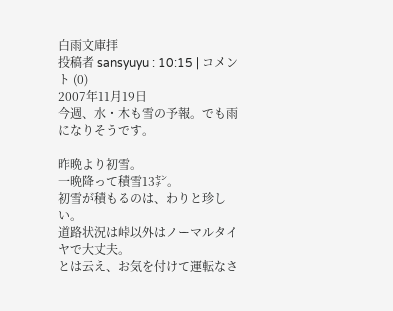白雨文庫拝
投稿者 sansyuyu : 10:15 | コメント (0)
2007年11月19日
今週、水・木も雪の予報。でも雨になりそうです。

昨晩より初雪。
一晩降って積雪13㌢。
初雪が積もるのは、わりと珍しい。
道路状況は峠以外はノーマルタイヤで大丈夫。
とは云え、お気を付けて運転なさ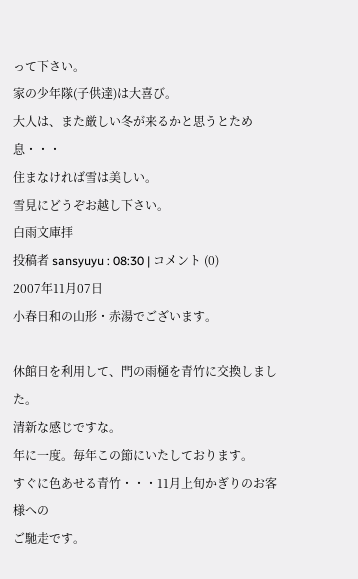って下さい。
家の少年隊(子供達)は大喜び。
大人は、また厳しい冬が来るかと思うとため息・・・
住まなければ雪は美しい。
雪見にどうぞお越し下さい。
白雨文庫拝
投稿者 sansyuyu : 08:30 | コメント (0)
2007年11月07日
小春日和の山形・赤湯でございます。

休館日を利用して、門の雨樋を青竹に交換しました。
清新な感じですな。
年に一度。毎年この節にいたしております。
すぐに色あせる青竹・・・11月上旬かぎりのお客様への
ご馳走です。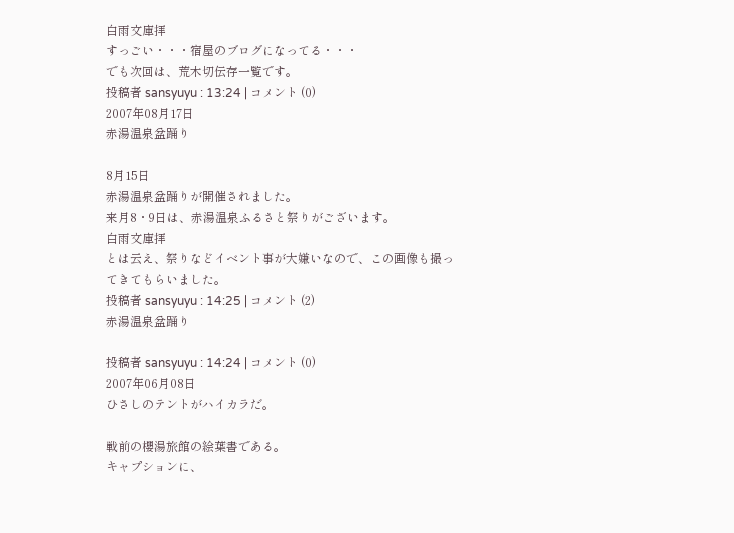白雨文庫拝
すっごい・・・宿屋のブログになってる・・・
でも次回は、荒木切伝存一覧です。
投稿者 sansyuyu : 13:24 | コメント (0)
2007年08月17日
赤湯温泉盆踊り

8月15日
赤湯温泉盆踊りが開催されました。
来月8・9日は、赤湯温泉ふるさと祭りがございます。
白雨文庫拝
とは云え、祭りなどイベント事が大嫌いなので、この画像も撮っ
てきてもらいました。
投稿者 sansyuyu : 14:25 | コメント (2)
赤湯温泉盆踊り

投稿者 sansyuyu : 14:24 | コメント (0)
2007年06月08日
ひさしのテントがハイカラだ。

戦前の櫻湯旅館の絵葉書である。
キャプションに、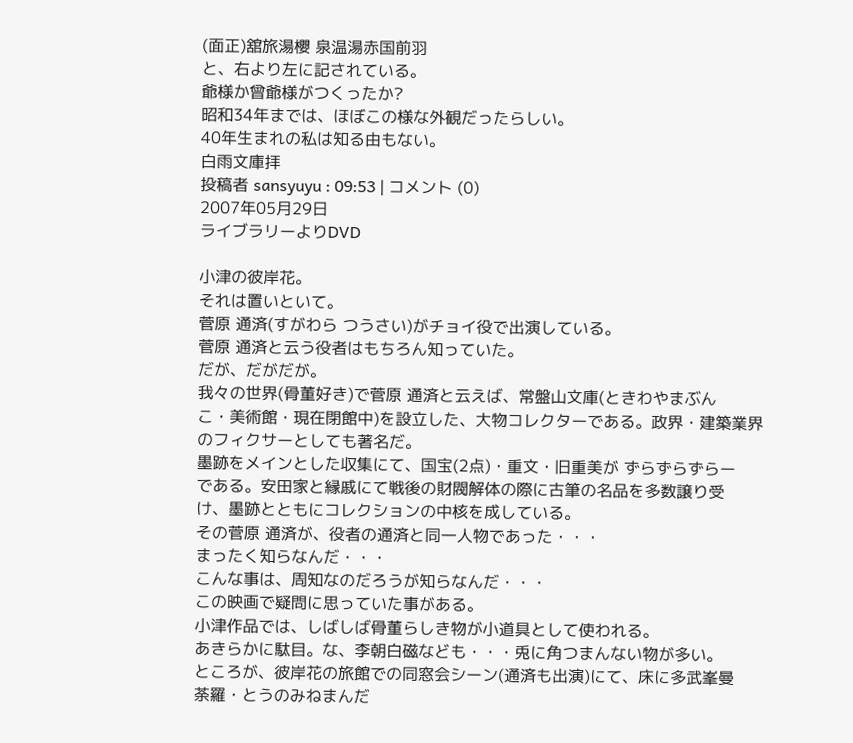(面正)舘旅湯櫻 泉温湯赤国前羽
と、右より左に記されている。
爺様か曾爺様がつくったか?
昭和34年までは、ほぼこの様な外観だったらしい。
40年生まれの私は知る由もない。
白雨文庫拝
投稿者 sansyuyu : 09:53 | コメント (0)
2007年05月29日
ライブラリーよりDVD

小津の彼岸花。
それは置いといて。
菅原 通済(すがわら つうさい)がチョイ役で出演している。
菅原 通済と云う役者はもちろん知っていた。
だが、だがだが。
我々の世界(骨董好き)で菅原 通済と云えば、常盤山文庫(ときわやまぶん
こ・美術館・現在閉館中)を設立した、大物コレクターである。政界・建築業界
のフィクサーとしても著名だ。
墨跡をメインとした収集にて、国宝(2点)・重文・旧重美が ずらずらずらー
である。安田家と縁戚にて戦後の財閥解体の際に古筆の名品を多数譲り受
け、墨跡とともにコレクションの中核を成している。
その菅原 通済が、役者の通済と同一人物であった・・・
まったく知らなんだ・・・
こんな事は、周知なのだろうが知らなんだ・・・
この映画で疑問に思っていた事がある。
小津作品では、しばしば骨董らしき物が小道具として使われる。
あきらかに駄目。な、李朝白磁なども・・・兎に角つまんない物が多い。
ところが、彼岸花の旅館での同窓会シーン(通済も出演)にて、床に多武峯曼
荼羅・とうのみねまんだ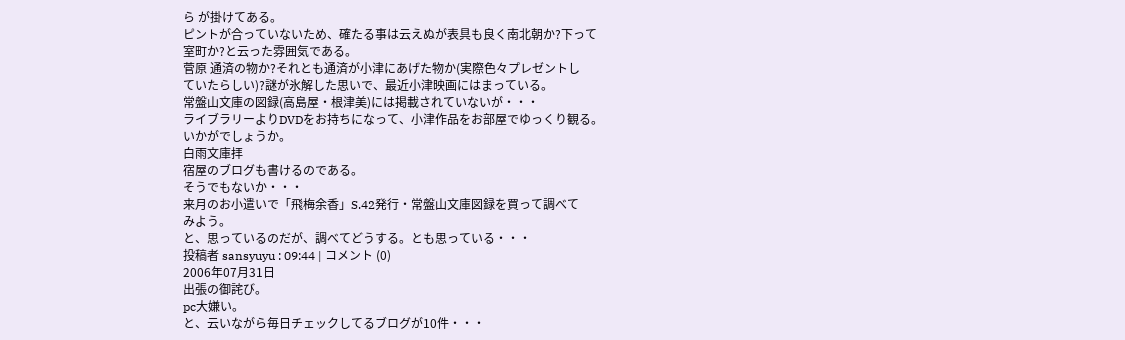ら が掛けてある。
ピントが合っていないため、確たる事は云えぬが表具も良く南北朝か?下って
室町か?と云った雰囲気である。
菅原 通済の物か?それとも通済が小津にあげた物か(実際色々プレゼントし
ていたらしい)?謎が氷解した思いで、最近小津映画にはまっている。
常盤山文庫の図録(高島屋・根津美)には掲載されていないが・・・
ライブラリーよりDVDをお持ちになって、小津作品をお部屋でゆっくり観る。
いかがでしょうか。
白雨文庫拝
宿屋のブログも書けるのである。
そうでもないか・・・
来月のお小遣いで「飛梅余香」S.42発行・常盤山文庫図録を買って調べて
みよう。
と、思っているのだが、調べてどうする。とも思っている・・・
投稿者 sansyuyu : 09:44 | コメント (0)
2006年07月31日
出張の御詫び。
pc大嫌い。
と、云いながら毎日チェックしてるブログが10件・・・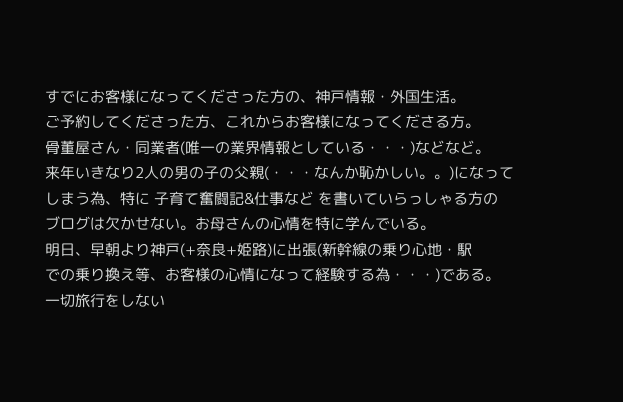すでにお客様になってくださった方の、神戸情報・外国生活。
ご予約してくださった方、これからお客様になってくださる方。
骨董屋さん・同業者(唯一の業界情報としている・・・)などなど。
来年いきなり2人の男の子の父親(・・・なんか恥かしい。。)になって
しまう為、特に 子育て奮闘記&仕事など を書いていらっしゃる方の
ブログは欠かせない。お母さんの心情を特に学んでいる。
明日、早朝より神戸(+奈良+姫路)に出張(新幹線の乗り心地・駅
での乗り換え等、お客様の心情になって経験する為・・・)である。
一切旅行をしない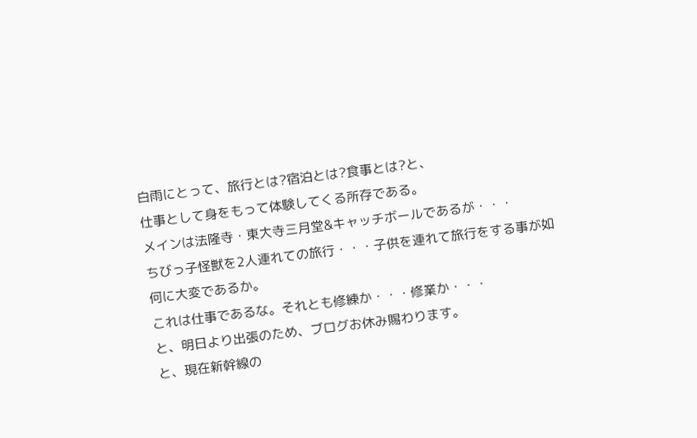白雨にとって、旅行とは?宿泊とは?食事とは?と、
仕事として身をもって体験してくる所存である。
メインは法隆寺・東大寺三月堂&キャッチボールであるが・・・
ちびっ子怪獣を2人連れての旅行・・・子供を連れて旅行をする事が如
何に大変であるか。
これは仕事であるな。それとも修練か・・・修業か・・・
と、明日より出張のため、ブログお休み賜わります。
と、現在新幹線の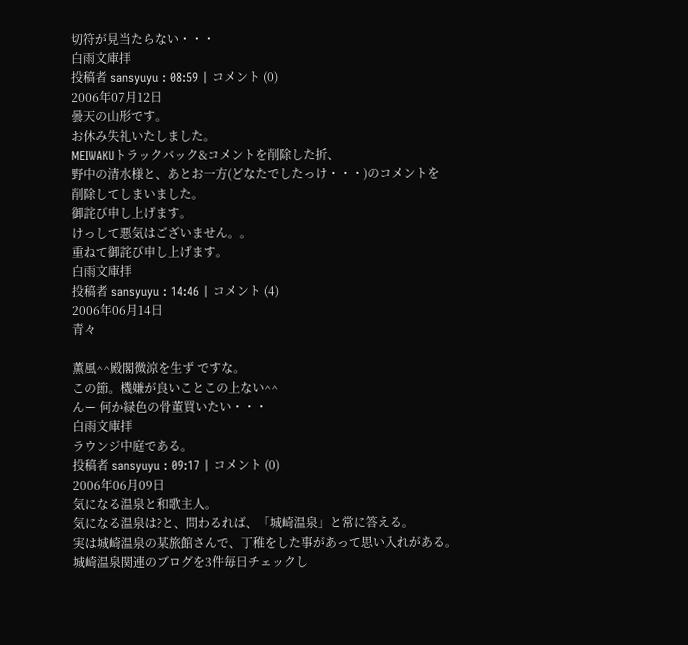切符が見当たらない・・・
白雨文庫拝
投稿者 sansyuyu : 08:59 | コメント (0)
2006年07月12日
曇天の山形です。
お休み失礼いたしました。
MEIWAKUトラックバック&コメントを削除した折、
野中の清水様と、あとお一方(どなたでしたっけ・・・)のコメントを
削除してしまいました。
御詫び申し上げます。
けっして悪気はございません。。
重ねて御詫び申し上げます。
白雨文庫拝
投稿者 sansyuyu : 14:46 | コメント (4)
2006年06月14日
青々

薫風^^殿閣微涼を生ず ですな。
この節。機嫌が良いことこの上ない^^
んー 何か緑色の骨董買いたい・・・
白雨文庫拝
ラウンジ中庭である。
投稿者 sansyuyu : 09:17 | コメント (0)
2006年06月09日
気になる温泉と和歌主人。
気になる温泉は?と、問わるれば、「城崎温泉」と常に答える。
実は城崎温泉の某旅館さんで、丁稚をした事があって思い入れがある。
城崎温泉関連のブログを3件毎日チェックし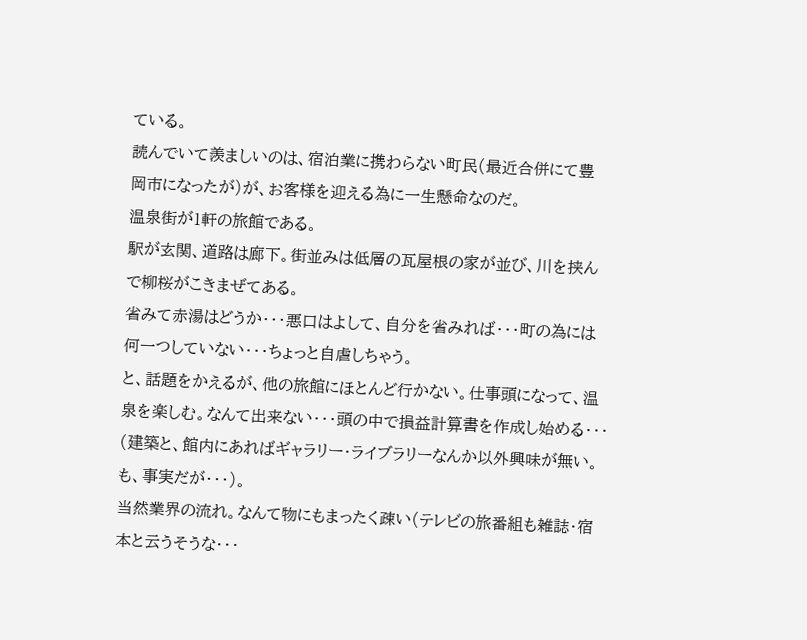ている。
読んでいて羨ましいのは、宿泊業に携わらない町民(最近合併にて豊
岡市になったが)が、お客様を迎える為に一生懸命なのだ。
温泉街が1軒の旅館である。
駅が玄関、道路は廊下。街並みは低層の瓦屋根の家が並び、川を挟ん
で柳桜がこきまぜてある。
省みて赤湯はどうか・・・悪口はよして、自分を省みれば・・・町の為には
何一つしていない・・・ちょっと自虐しちゃう。
と、話題をかえるが、他の旅館にほとんど行かない。仕事頭になって、温
泉を楽しむ。なんて出来ない・・・頭の中で損益計算書を作成し始める・・・
(建築と、館内にあればギャラリー・ライブラリーなんか以外興味が無い。
も、事実だが・・・)。
当然業界の流れ。なんて物にもまったく疎い(テレビの旅番組も雑誌・宿
本と云うそうな・・・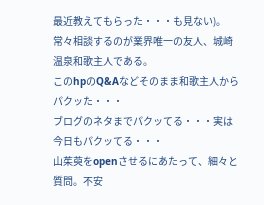最近教えてもらった・・・も見ない)。
常々相談するのが業界唯一の友人、城崎温泉和歌主人である。
このhpのQ&Aなどそのまま和歌主人からパクッた・・・
ブログのネタまでパクッてる・・・実は今日もパクッてる・・・
山茱萸をopenさせるにあたって、細々と質問。不安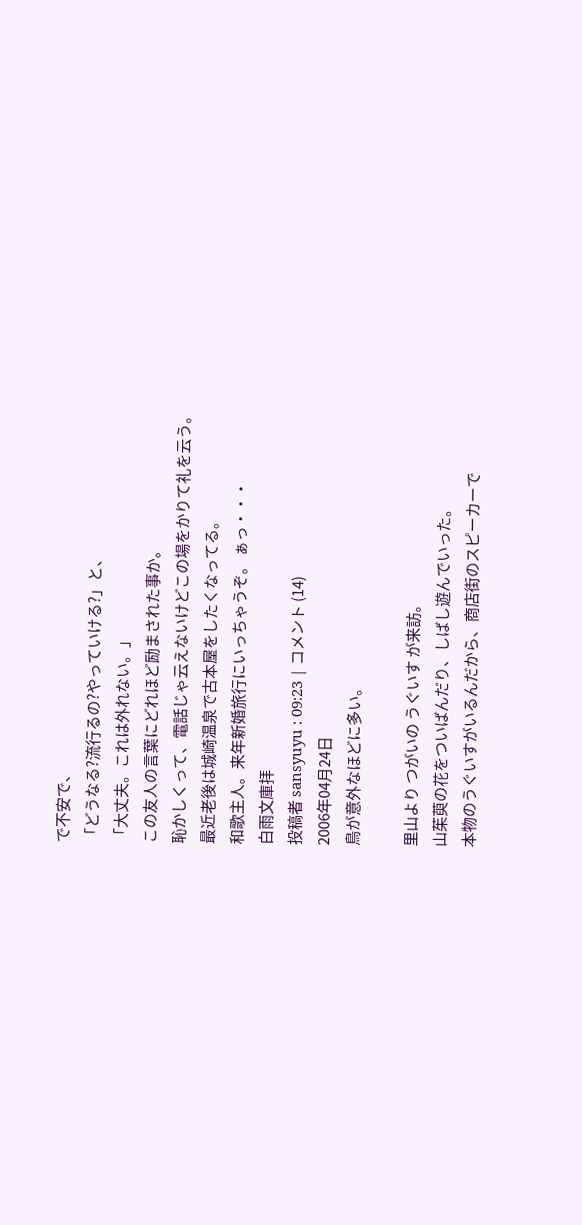で不安で、
「どうなる?流行るの?やっていける?」と、
「大丈夫。これは外れない。」
この友人の言葉にどれほど励まされた事か。
恥かしくって、電話じゃ云えないけどこの場をかりて礼を云う。
最近老後は城崎温泉で古本屋をしたくなってる。
和歌主人。来年新婚旅行にいっちゃうぞ。 ぁっ・・・
白雨文庫拝
投稿者 sansyuyu : 09:23 | コメント (14)
2006年04月24日
鳥が意外なほどに多い。

里山より つがいの うぐいす が来訪。
山茱萸の花をついばんだり、しばし遊んでいった。
本物のうぐいすがいるんだから、商店街のスピーカーで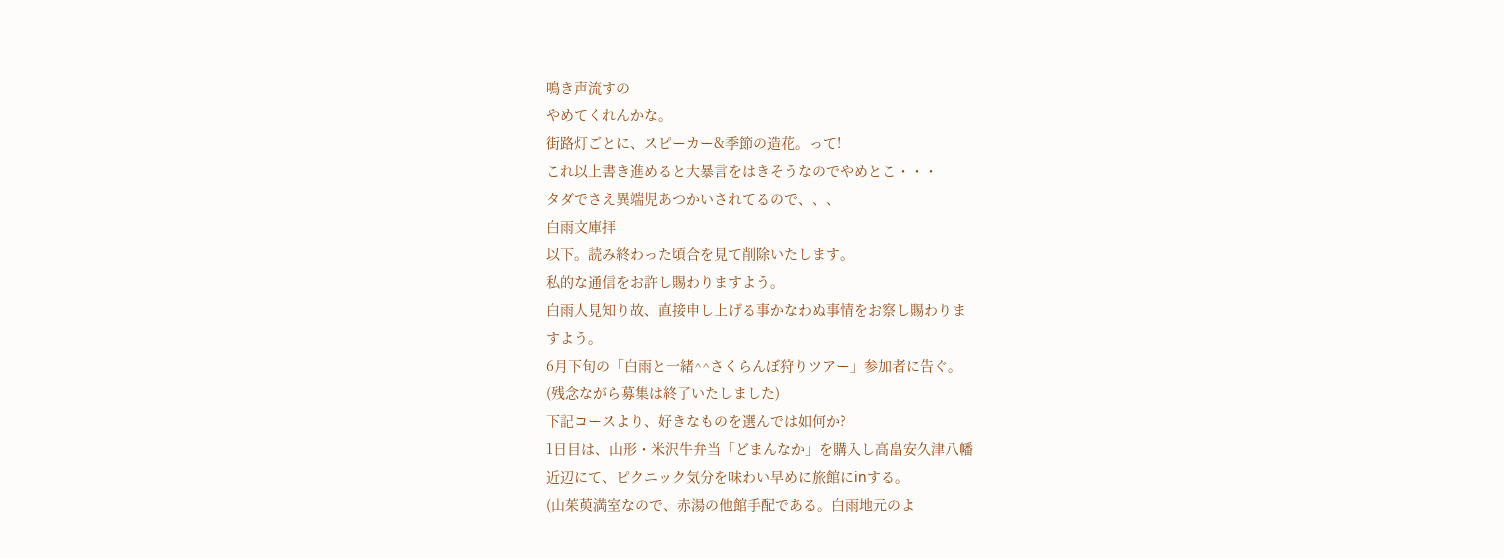鳴き声流すの
やめてくれんかな。
街路灯ごとに、スピーカー&季節の造花。って!
これ以上書き進めると大暴言をはきそうなのでやめとこ・・・
タダでさえ異端児あつかいされてるので、、、
白雨文庫拝
以下。読み終わった頃合を見て削除いたします。
私的な通信をお許し賜わりますよう。
白雨人見知り故、直接申し上げる事かなわぬ事情をお察し賜わりま
すよう。
6月下旬の「白雨と一緒^^さくらんぼ狩りツアー」参加者に告ぐ。
(残念ながら募集は終了いたしました)
下記コースより、好きなものを選んでは如何か?
1日目は、山形・米沢牛弁当「どまんなか」を購入し高畠安久津八幡
近辺にて、ピクニック気分を味わい早めに旅館にinする。
(山茱萸満室なので、赤湯の他館手配である。白雨地元のよ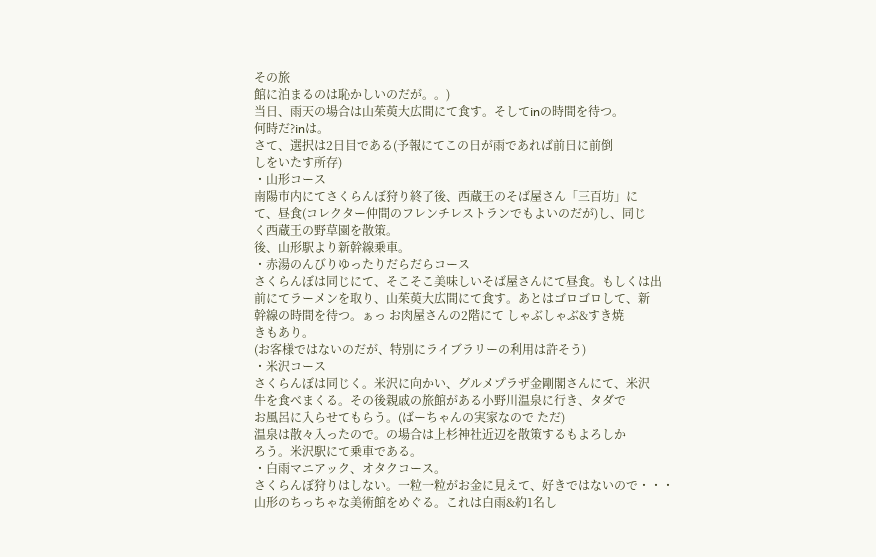その旅
館に泊まるのは恥かしいのだが。。)
当日、雨天の場合は山茱萸大広間にて食す。そしてinの時間を待つ。
何時だ?inは。
さて、選択は2日目である(予報にてこの日が雨であれば前日に前倒
しをいたす所存)
・山形コース
南陽市内にてさくらんぼ狩り終了後、西蔵王のそば屋さん「三百坊」に
て、昼食(コレクター仲間のフレンチレストランでもよいのだが)し、同じ
く西蔵王の野草園を散策。
後、山形駅より新幹線乗車。
・赤湯のんびりゆったりだらだらコース
さくらんぼは同じにて、そこそこ美味しいそば屋さんにて昼食。もしくは出
前にてラーメンを取り、山茱萸大広間にて食す。あとはゴロゴロして、新
幹線の時間を待つ。ぁっ お肉屋さんの2階にて しゃぶしゃぶ&すき焼
きもあり。
(お客様ではないのだが、特別にライブラリーの利用は許そう)
・米沢コース
さくらんぼは同じく。米沢に向かい、グルメプラザ金剛閣さんにて、米沢
牛を食べまくる。その後親戚の旅館がある小野川温泉に行き、タダで
お風呂に入らせてもらう。(ばーちゃんの実家なので ただ)
温泉は散々入ったので。の場合は上杉神社近辺を散策するもよろしか
ろう。米沢駅にて乗車である。
・白雨マニアック、オタクコース。
さくらんぼ狩りはしない。一粒一粒がお金に見えて、好きではないので・・・
山形のちっちゃな美術館をめぐる。これは白雨&約1名し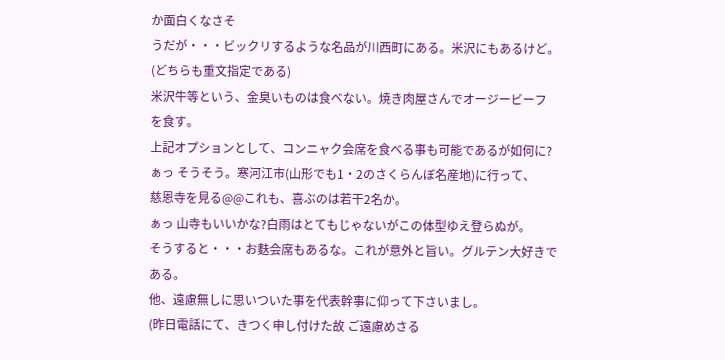か面白くなさそ
うだが・・・ビックリするような名品が川西町にある。米沢にもあるけど。
(どちらも重文指定である)
米沢牛等という、金臭いものは食べない。焼き肉屋さんでオージービーフ
を食す。
上記オプションとして、コンニャク会席を食べる事も可能であるが如何に?
ぁっ そうそう。寒河江市(山形でも1・2のさくらんぼ名産地)に行って、
慈恩寺を見る@@これも、喜ぶのは若干2名か。
ぁっ 山寺もいいかな?白雨はとてもじゃないがこの体型ゆえ登らぬが。
そうすると・・・お麩会席もあるな。これが意外と旨い。グルテン大好きで
ある。
他、遠慮無しに思いついた事を代表幹事に仰って下さいまし。
(昨日電話にて、きつく申し付けた故 ご遠慮めさる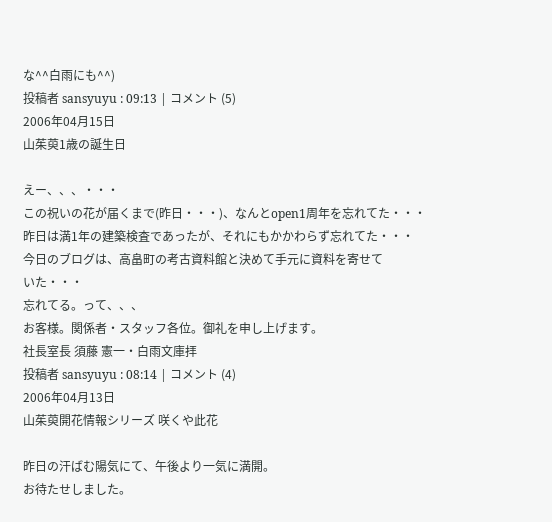な^^白雨にも^^)
投稿者 sansyuyu : 09:13 | コメント (5)
2006年04月15日
山茱萸1歳の誕生日

えー、、、・・・
この祝いの花が届くまで(昨日・・・)、なんとopen1周年を忘れてた・・・
昨日は満1年の建築検査であったが、それにもかかわらず忘れてた・・・
今日のブログは、高畠町の考古資料館と決めて手元に資料を寄せて
いた・・・
忘れてる。って、、、
お客様。関係者・スタッフ各位。御礼を申し上げます。
社長室長 須藤 憲一・白雨文庫拝
投稿者 sansyuyu : 08:14 | コメント (4)
2006年04月13日
山茱萸開花情報シリーズ 咲くや此花

昨日の汗ばむ陽気にて、午後より一気に満開。
お待たせしました。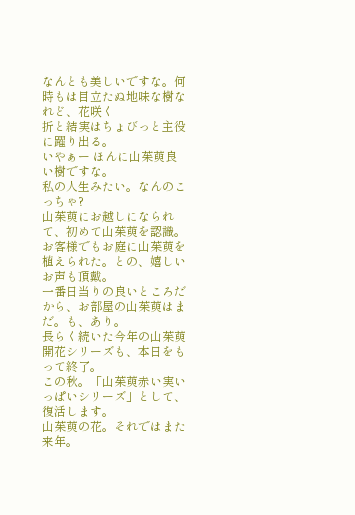なんとも美しいですな。何時もは目立たぬ地味な樹なれど、花咲く
折と結実はちょびっと主役に躍り出る。
いやぁー ほんに山茱萸良い樹ですな。
私の人生みたい。なんのこっちゃ?
山茱萸にお越しになられて、初めて山茱萸を認識。
お客様でもお庭に山茱萸を植えられた。との、嬉しいお声も頂戴。
一番日当りの良いところだから、お部屋の山茱萸はまだ。も、あり。
長らく続いた今年の山茱萸開花シリーズも、本日をもって終了。
この秋。「山茱萸赤い実いっぱいシリーズ」として、復活します。
山茱萸の花。それではまた来年。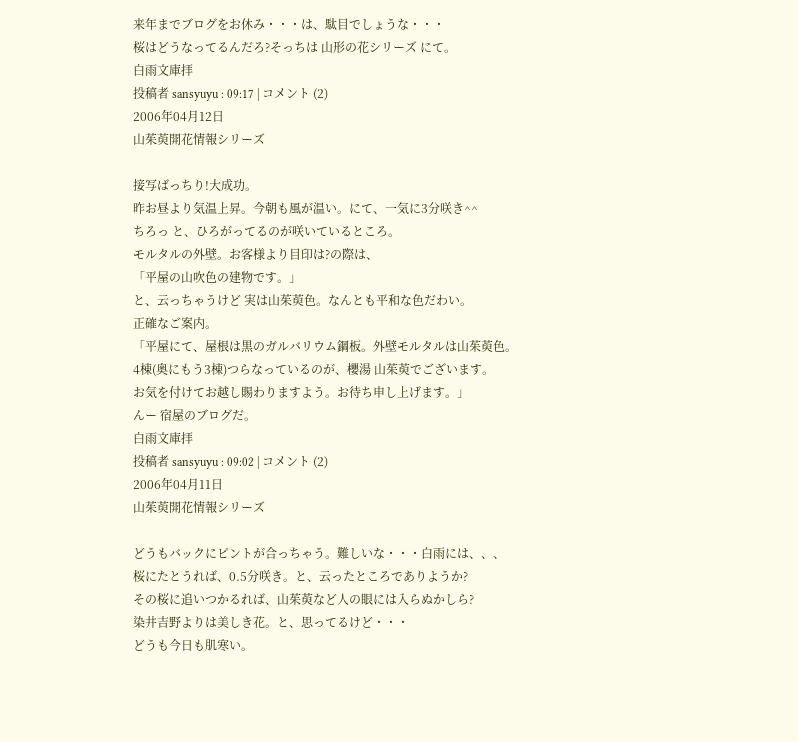来年までブログをお休み・・・は、駄目でしょうな・・・
桜はどうなってるんだろ?そっちは 山形の花シリーズ にて。
白雨文庫拝
投稿者 sansyuyu : 09:17 | コメント (2)
2006年04月12日
山茱萸開花情報シリーズ

接写ばっちり!大成功。
昨お昼より気温上昇。今朝も風が温い。にて、一気に3分咲き^^
ちろっ と、ひろがってるのが咲いているところ。
モルタルの外壁。お客様より目印は?の際は、
「平屋の山吹色の建物です。」
と、云っちゃうけど 実は山茱萸色。なんとも平和な色だわい。
正確なご案内。
「平屋にて、屋根は黒のガルバリウム鋼板。外壁モルタルは山茱萸色。
4棟(奥にもう3棟)つらなっているのが、櫻湯 山茱萸でございます。
お気を付けてお越し賜わりますよう。お待ち申し上げます。」
んー 宿屋のブログだ。
白雨文庫拝
投稿者 sansyuyu : 09:02 | コメント (2)
2006年04月11日
山茱萸開花情報シリーズ

どうもバックにピントが合っちゃう。難しいな・・・白雨には、、、
桜にたとうれば、0.5分咲き。と、云ったところでありようか?
その桜に追いつかるれば、山茱萸など人の眼には入らぬかしら?
染井吉野よりは美しき花。と、思ってるけど・・・
どうも今日も肌寒い。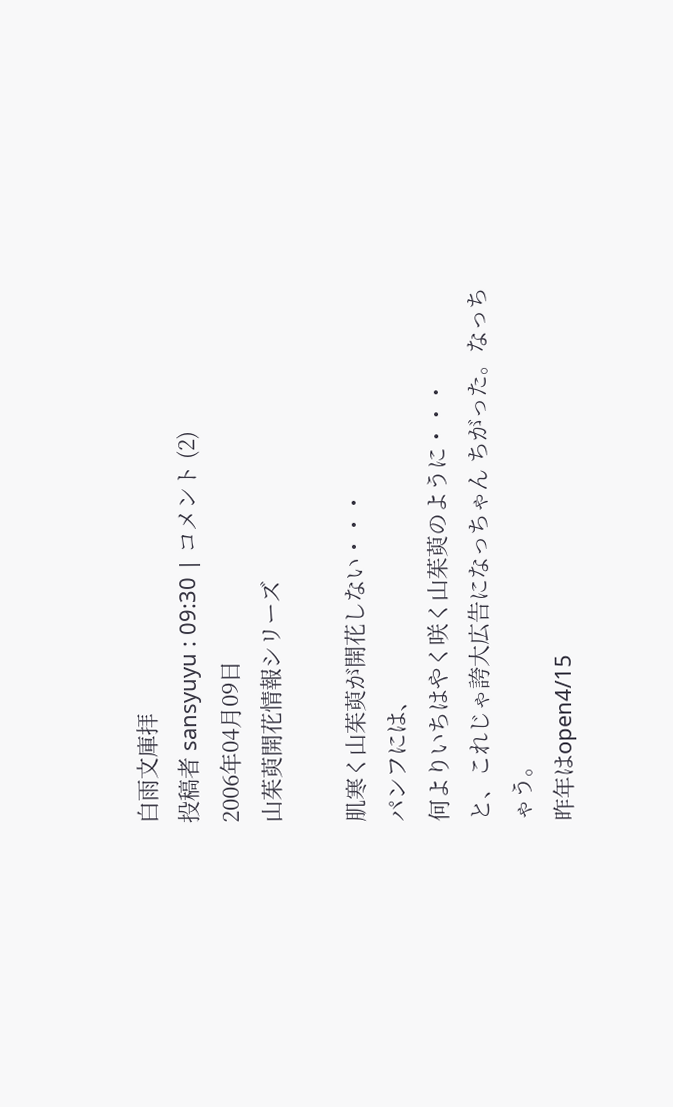白雨文庫拝
投稿者 sansyuyu : 09:30 | コメント (2)
2006年04月09日
山茱萸開花情報シリーズ

肌寒く山茱萸が開花しない・・・
パンフには、
何よりいちはやく咲く山茱萸のように・・・
と、これじゃ誇大広告になっちゃん ちがった。なっちゃう。
昨年はopen4/15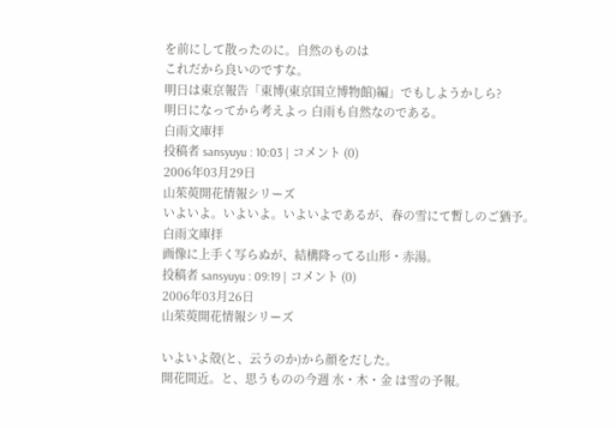を前にして散ったのに。自然のものは
これだから良いのですな。
明日は東京報告「東博(東京国立博物館)編」でもしようかしら?
明日になってから考えよっ 白雨も自然なのである。
白雨文庫拝
投稿者 sansyuyu : 10:03 | コメント (0)
2006年03月29日
山茱萸開花情報シリーズ
いよいよ。いよいよ。いよいよであるが、春の雪にて暫しのご猶予。
白雨文庫拝
画像に上手く写らぬが、結構降ってる山形・赤湯。
投稿者 sansyuyu : 09:19 | コメント (0)
2006年03月26日
山茱萸開花情報シリーズ

いよいよ殻(と、云うのか)から顔をだした。
開花間近。と、思うものの今週 水・木・金 は雪の予報。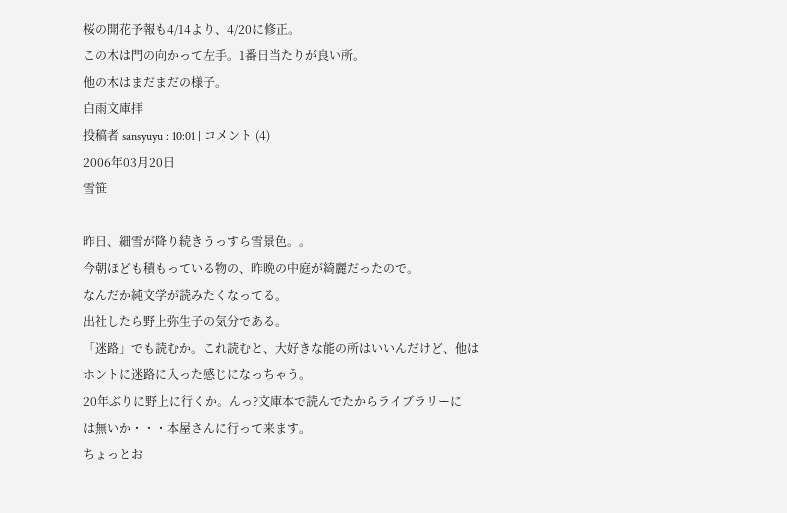桜の開花予報も4/14より、4/20に修正。
この木は門の向かって左手。1番日当たりが良い所。
他の木はまだまだの様子。
白雨文庫拝
投稿者 sansyuyu : 10:01 | コメント (4)
2006年03月20日
雪笹

昨日、細雪が降り続きうっすら雪景色。。
今朝ほども積もっている物の、昨晩の中庭が綺麗だったので。
なんだか純文学が読みたくなってる。
出社したら野上弥生子の気分である。
「迷路」でも読むか。これ読むと、大好きな能の所はいいんだけど、他は
ホントに迷路に入った感じになっちゃう。
20年ぶりに野上に行くか。んっ?文庫本で読んでたからライブラリーに
は無いか・・・本屋さんに行って来ます。
ちょっとお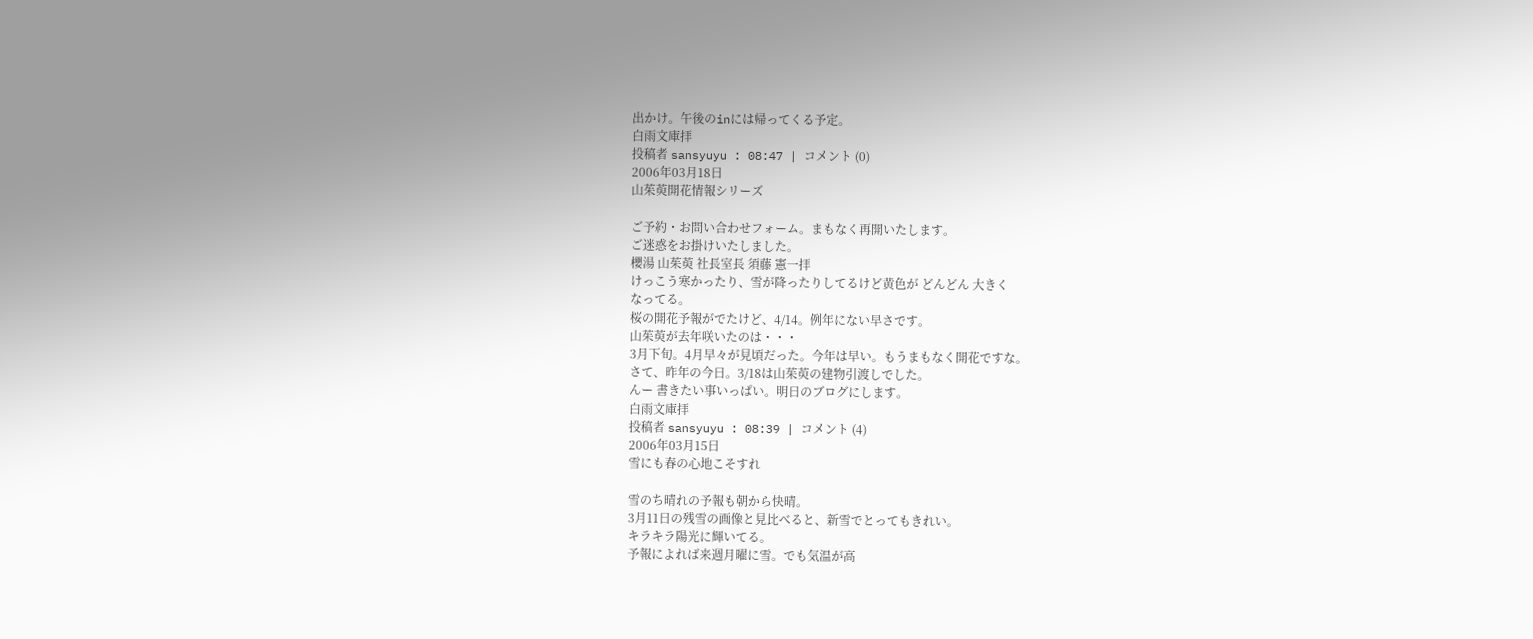出かけ。午後のinには帰ってくる予定。
白雨文庫拝
投稿者 sansyuyu : 08:47 | コメント (0)
2006年03月18日
山茱萸開花情報シリーズ

ご予約・お問い合わせフォーム。まもなく再開いたします。
ご迷惑をお掛けいたしました。
櫻湯 山茱萸 社長室長 須藤 憲一拝
けっこう寒かったり、雪が降ったりしてるけど黄色が どんどん 大きく
なってる。
桜の開花予報がでたけど、4/14。例年にない早さです。
山茱萸が去年咲いたのは・・・
3月下旬。4月早々が見頃だった。今年は早い。もうまもなく開花ですな。
さて、昨年の今日。3/18は山茱萸の建物引渡しでした。
んー 書きたい事いっぱい。明日のブログにします。
白雨文庫拝
投稿者 sansyuyu : 08:39 | コメント (4)
2006年03月15日
雪にも春の心地こそすれ

雪のち晴れの予報も朝から快晴。
3月11日の残雪の画像と見比べると、新雪でとってもきれい。
キラキラ陽光に輝いてる。
予報によれば来週月曜に雪。でも気温が高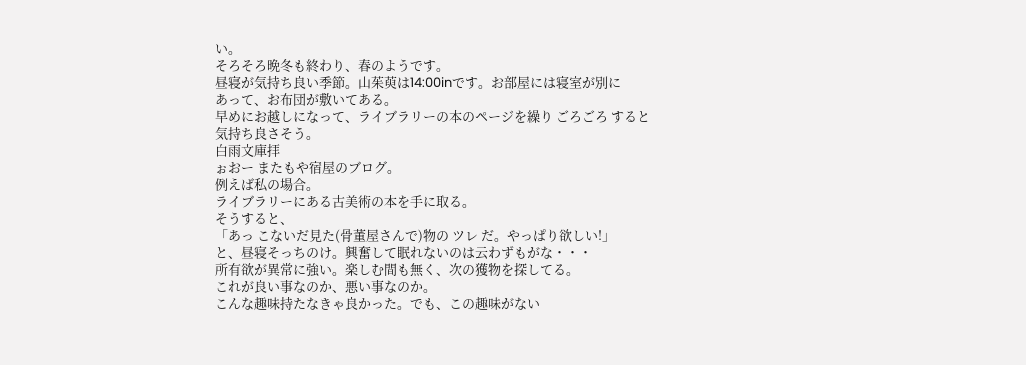い。
そろそろ晩冬も終わり、春のようです。
昼寝が気持ち良い季節。山茱萸は14:00inです。お部屋には寝室が別に
あって、お布団が敷いてある。
早めにお越しになって、ライブラリーの本のページを繰り ごろごろ すると
気持ち良さそう。
白雨文庫拝
ぉおー またもや宿屋のブログ。
例えば私の場合。
ライブラリーにある古美術の本を手に取る。
そうすると、
「あっ こないだ見た(骨董屋さんで)物の ツレ だ。やっぱり欲しい!」
と、昼寝そっちのけ。興奮して眠れないのは云わずもがな・・・
所有欲が異常に強い。楽しむ間も無く、次の獲物を探してる。
これが良い事なのか、悪い事なのか。
こんな趣味持たなきゃ良かった。でも、この趣味がない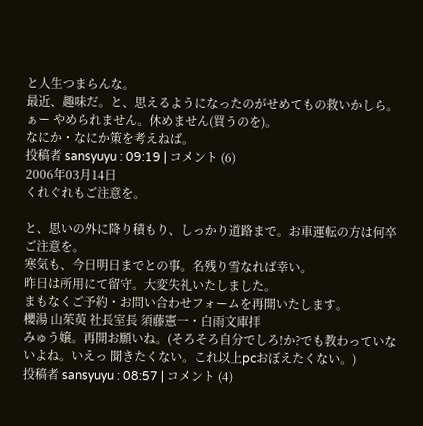と人生つまらんな。
最近、趣味だ。と、思えるようになったのがせめてもの救いかしら。
ぁー やめられません。休めません(買うのを)。
なにか・なにか策を考えねば。
投稿者 sansyuyu : 09:19 | コメント (6)
2006年03月14日
くれぐれもご注意を。

と、思いの外に降り積もり、しっかり道路まで。お車運転の方は何卒
ご注意を。
寒気も、今日明日までとの事。名残り雪なれば幸い。
昨日は所用にて留守。大変失礼いたしました。
まもなくご予約・お問い合わせフォームを再開いたします。
櫻湯 山茱萸 社長室長 須藤憲一・白雨文庫拝
みゅう嬢。再開お願いね。(そろそろ自分でしろ!か?でも教わっていな
いよね。いえっ 聞きたくない。これ以上pcおぼえたくない。)
投稿者 sansyuyu : 08:57 | コメント (4)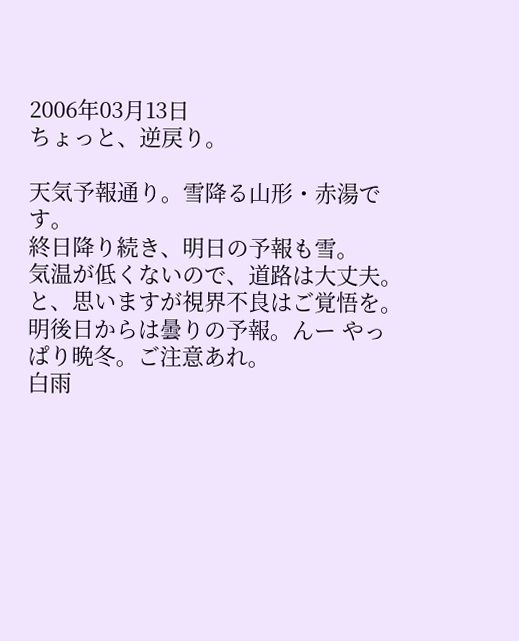2006年03月13日
ちょっと、逆戻り。

天気予報通り。雪降る山形・赤湯です。
終日降り続き、明日の予報も雪。
気温が低くないので、道路は大丈夫。と、思いますが視界不良はご覚悟を。
明後日からは曇りの予報。んー やっぱり晩冬。ご注意あれ。
白雨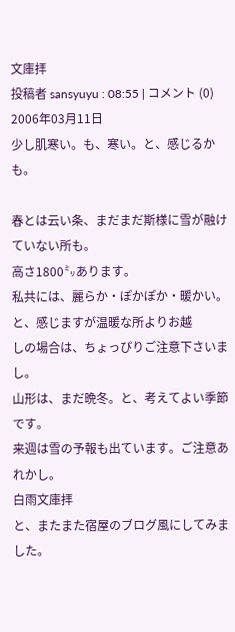文庫拝
投稿者 sansyuyu : 08:55 | コメント (0)
2006年03月11日
少し肌寒い。も、寒い。と、感じるかも。

春とは云い条、まだまだ斯様に雪が融けていない所も。
高さ1800㍉あります。
私共には、麗らか・ぽかぽか・暖かい。と、感じますが温暖な所よりお越
しの場合は、ちょっぴりご注意下さいまし。
山形は、まだ晩冬。と、考えてよい季節です。
来週は雪の予報も出ています。ご注意あれかし。
白雨文庫拝
と、またまた宿屋のブログ風にしてみました。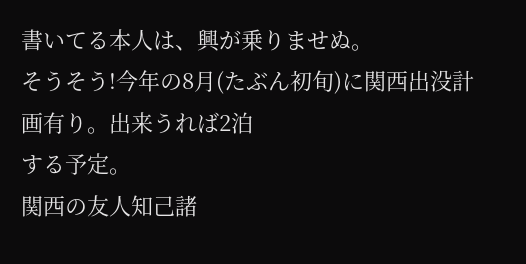書いてる本人は、興が乗りませぬ。
そうそう!今年の8月(たぶん初旬)に関西出没計画有り。出来うれば2泊
する予定。
関西の友人知己諸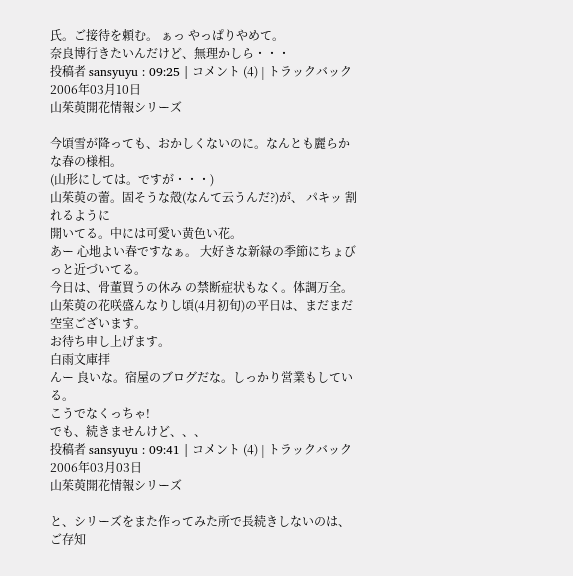氏。ご接待を頼む。 ぁっ やっぱりやめて。
奈良博行きたいんだけど、無理かしら・・・
投稿者 sansyuyu : 09:25 | コメント (4) | トラックバック
2006年03月10日
山茱萸開花情報シリーズ

今頃雪が降っても、おかしくないのに。なんとも麗らかな春の様相。
(山形にしては。ですが・・・)
山茱萸の蕾。固そうな殻(なんて云うんだ?)が、 パキッ 割れるように
開いてる。中には可愛い黄色い花。
あー 心地よい春ですなぁ。 大好きな新緑の季節にちょびっと近づいてる。
今日は、骨董買うの休み の禁断症状もなく。体調万全。
山茱萸の花咲盛んなりし頃(4月初旬)の平日は、まだまだ空室ございます。
お待ち申し上げます。
白雨文庫拝
んー 良いな。宿屋のブログだな。しっかり営業もしている。
こうでなくっちゃ!
でも、続きませんけど、、、
投稿者 sansyuyu : 09:41 | コメント (4) | トラックバック
2006年03月03日
山茱萸開花情報シリーズ

と、シリーズをまた作ってみた所で長続きしないのは、ご存知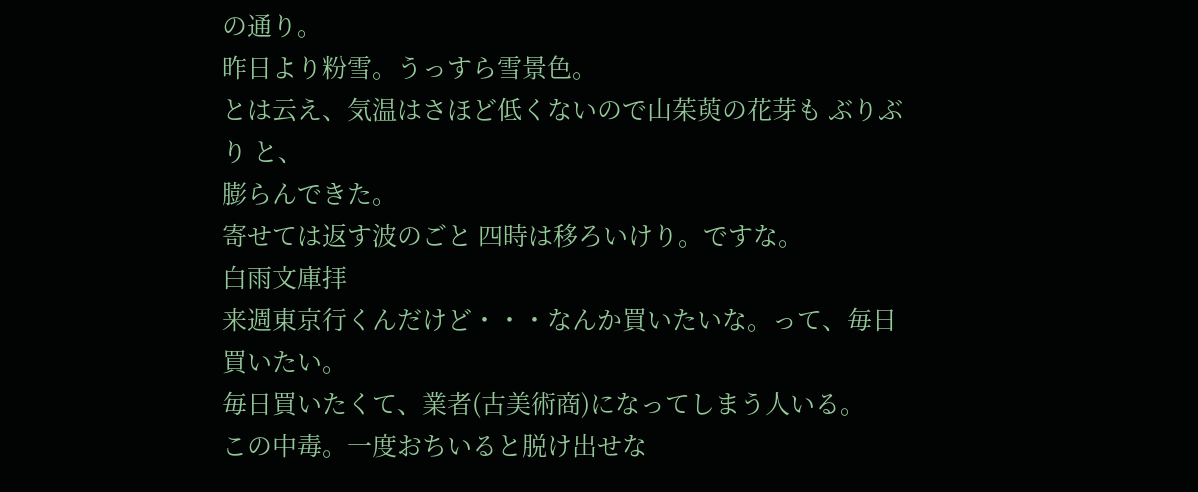の通り。
昨日より粉雪。うっすら雪景色。
とは云え、気温はさほど低くないので山茱萸の花芽も ぶりぶり と、
膨らんできた。
寄せては返す波のごと 四時は移ろいけり。ですな。
白雨文庫拝
来週東京行くんだけど・・・なんか買いたいな。って、毎日買いたい。
毎日買いたくて、業者(古美術商)になってしまう人いる。
この中毒。一度おちいると脱け出せな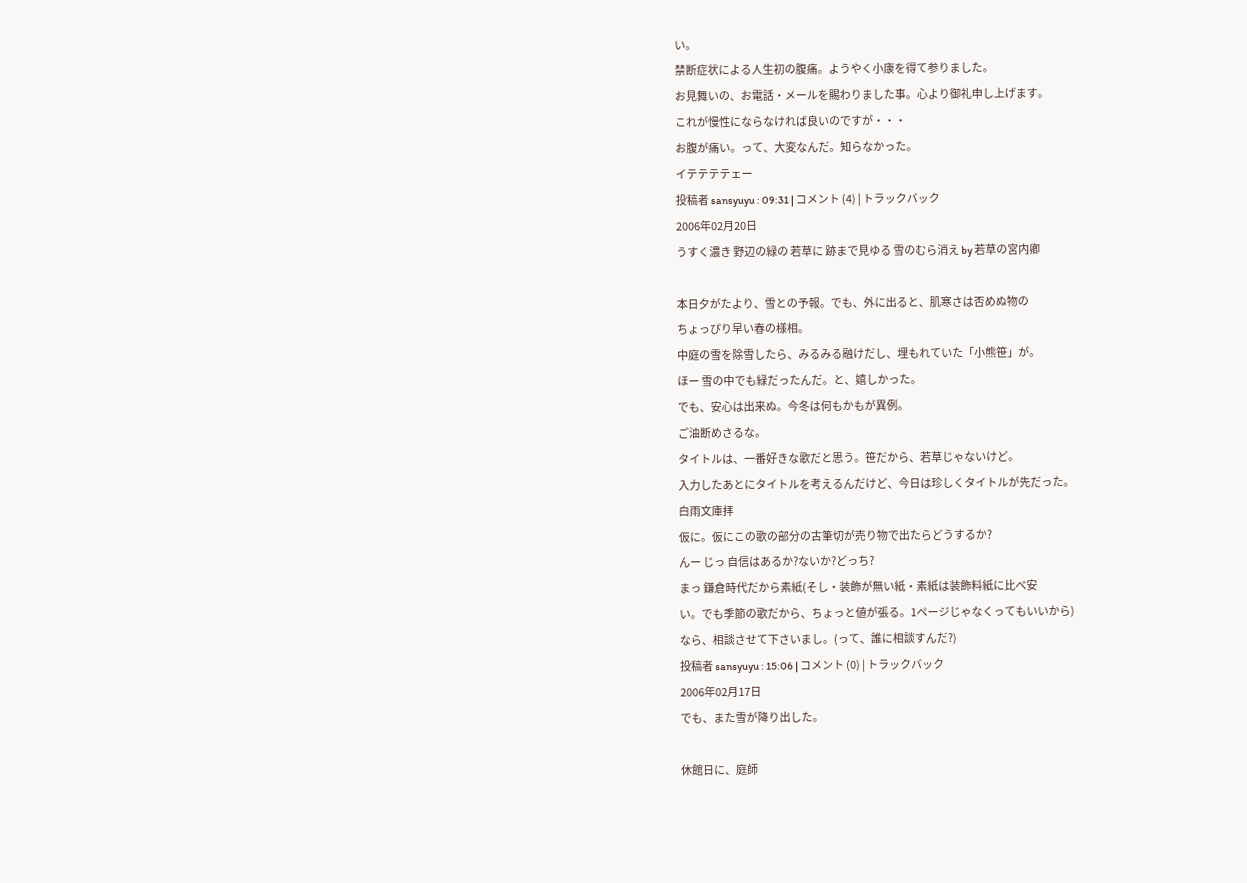い。
禁断症状による人生初の腹痛。ようやく小康を得て参りました。
お見舞いの、お電話・メールを賜わりました事。心より御礼申し上げます。
これが慢性にならなければ良いのですが・・・
お腹が痛い。って、大変なんだ。知らなかった。
イテテテテェー
投稿者 sansyuyu : 09:31 | コメント (4) | トラックバック
2006年02月20日
うすく濃き 野辺の緑の 若草に 跡まで見ゆる 雪のむら消え by 若草の宮内卿

本日夕がたより、雪との予報。でも、外に出ると、肌寒さは否めぬ物の
ちょっぴり早い春の様相。
中庭の雪を除雪したら、みるみる融けだし、埋もれていた「小熊笹」が。
ほー 雪の中でも緑だったんだ。と、嬉しかった。
でも、安心は出来ぬ。今冬は何もかもが異例。
ご油断めさるな。
タイトルは、一番好きな歌だと思う。笹だから、若草じゃないけど。
入力したあとにタイトルを考えるんだけど、今日は珍しくタイトルが先だった。
白雨文庫拝
仮に。仮にこの歌の部分の古筆切が売り物で出たらどうするか?
んー じっ 自信はあるか?ないか?どっち?
まっ 鎌倉時代だから素紙(そし・装飾が無い紙・素紙は装飾料紙に比べ安
い。でも季節の歌だから、ちょっと値が張る。1ページじゃなくってもいいから)
なら、相談させて下さいまし。(って、誰に相談すんだ?)
投稿者 sansyuyu : 15:06 | コメント (0) | トラックバック
2006年02月17日
でも、また雪が降り出した。

休館日に、庭師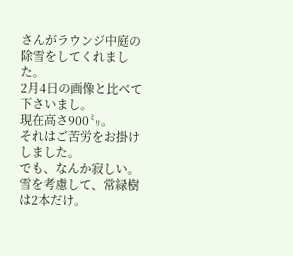さんがラウンジ中庭の除雪をしてくれました。
2月4日の画像と比べて下さいまし。
現在高さ900㍉。
それはご苦労をお掛けしました。
でも、なんか寂しい。
雪を考慮して、常緑樹は2本だけ。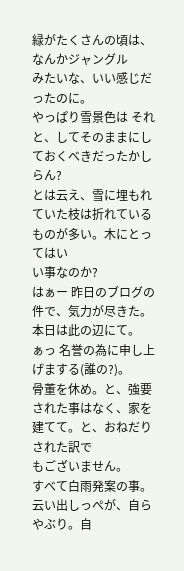緑がたくさんの頃は、なんかジャングル
みたいな、いい感じだったのに。
やっぱり雪景色は それ と、してそのままにしておくべきだったかしらん?
とは云え、雪に埋もれていた枝は折れているものが多い。木にとってはい
い事なのか?
はぁー 昨日のブログの件で、気力が尽きた。本日は此の辺にて。
ぁっ 名誉の為に申し上げまする(誰の?)。
骨董を休め。と、強要された事はなく、家を建てて。と、おねだりされた訳で
もございません。
すべて白雨発案の事。
云い出しっぺが、自らやぶり。自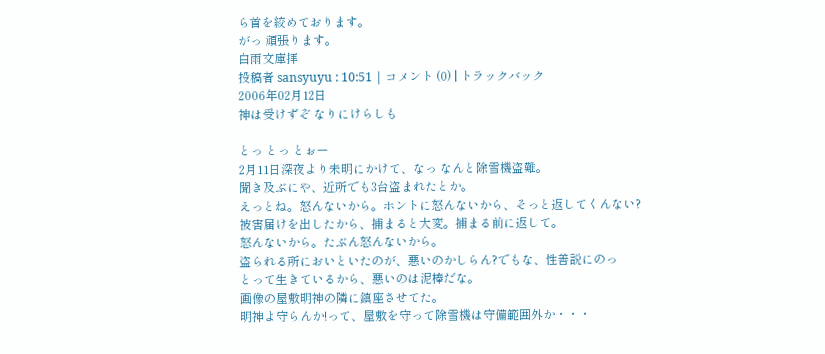ら首を絞めております。
がっ 頑張ります。
白雨文庫拝
投稿者 sansyuyu : 10:51 | コメント (0) | トラックバック
2006年02月12日
神は受けずぞ なりにけらしも

とっ とっ とぉー
2月11日深夜より未明にかけて、なっ なんと除雪機盗難。
聞き及ぶにや、近所でも3台盗まれたとか。
えっとね。怒んないから。ホントに怒んないから、そっと返してくんない?
被害届けを出したから、捕まると大変。捕まる前に返して。
怒んないから。たぶん怒んないから。
盗られる所においといたのが、悪いのかしらん?でもな、性善説にのっ
とって生きているから、悪いのは泥棒だな。
画像の屋敷明神の隣に鎮座させてた。
明神よ守らんか!って、屋敷を守って除雪機は守備範囲外か・・・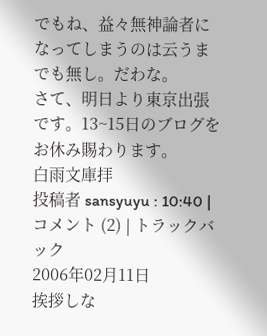でもね、益々無神論者になってしまうのは云うまでも無し。だわな。
さて、明日より東京出張です。13~15日のブログをお休み賜わります。
白雨文庫拝
投稿者 sansyuyu : 10:40 | コメント (2) | トラックバック
2006年02月11日
挨拶しな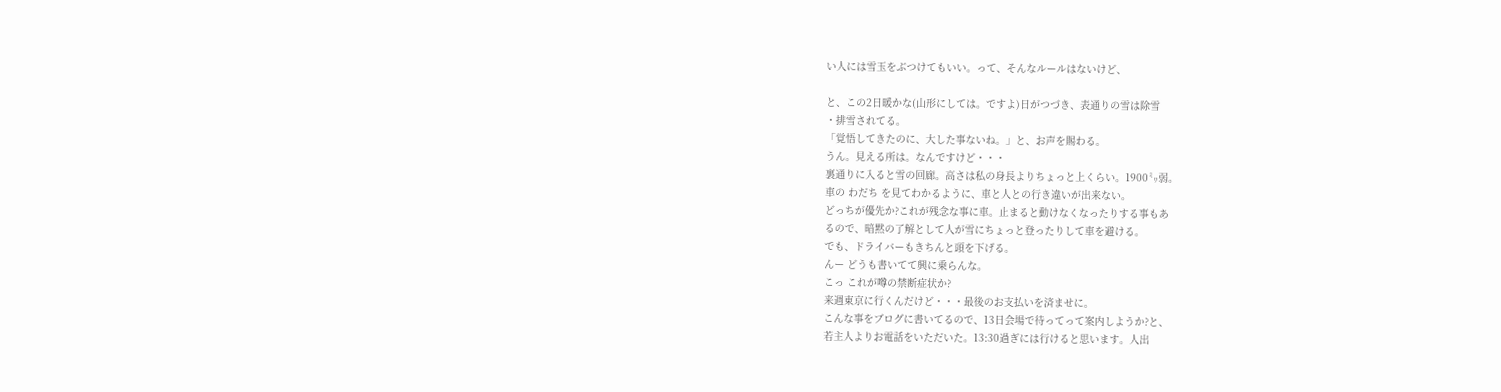い人には雪玉をぶつけてもいい。って、そんなルールはないけど、

と、この2日暖かな(山形にしては。ですよ)日がつづき、表通りの雪は除雪
・排雪されてる。
「覚悟してきたのに、大した事ないね。」と、お声を賜わる。
うん。見える所は。なんですけど・・・
裏通りに入ると雪の回廊。高さは私の身長よりちょっと上くらい。1900㍉弱。
車の わだち を見てわかるように、車と人との行き違いが出来ない。
どっちが優先か?これが残念な事に車。止まると動けなくなったりする事もあ
るので、暗黙の了解として人が雪にちょっと登ったりして車を避ける。
でも、ドライバーもきちんと頭を下げる。
んー どうも書いてて興に乗らんな。
こっ これが噂の禁断症状か?
来週東京に行くんだけど・・・最後のお支払いを済ませに。
こんな事をブログに書いてるので、13日会場で待ってって案内しようか?と、
若主人よりお電話をいただいた。13:30過ぎには行けると思います。人出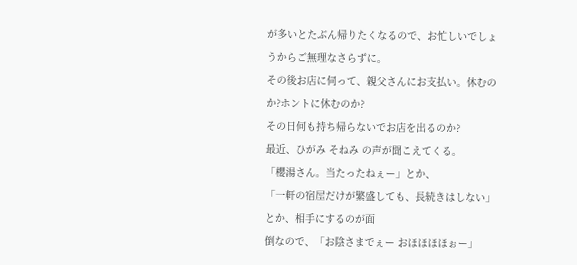が多いとたぶん帰りたくなるので、お忙しいでしょうからご無理なさらずに。
その後お店に伺って、親父さんにお支払い。休むのか?ホントに休むのか?
その日何も持ち帰らないでお店を出るのか?
最近、ひがみ そねみ の声が聞こえてくる。
「櫻湯さん。当たったねぇー」とか、
「一軒の宿屋だけが繁盛しても、長続きはしない」とか、相手にするのが面
倒なので、「お陰さまでぇー おほほほほぉー」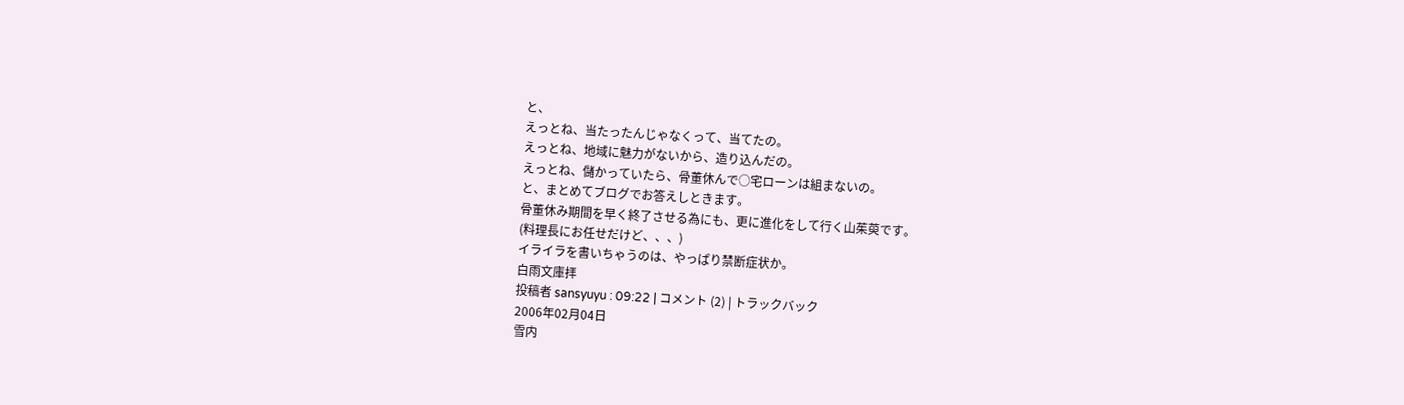と、
えっとね、当たったんじゃなくって、当てたの。
えっとね、地域に魅力がないから、造り込んだの。
えっとね、儲かっていたら、骨董休んで○宅ローンは組まないの。
と、まとめてブログでお答えしときます。
骨董休み期間を早く終了させる為にも、更に進化をして行く山茱萸です。
(料理長にお任せだけど、、、)
イライラを書いちゃうのは、やっぱり禁断症状か。
白雨文庫拝
投稿者 sansyuyu : 09:22 | コメント (2) | トラックバック
2006年02月04日
雪内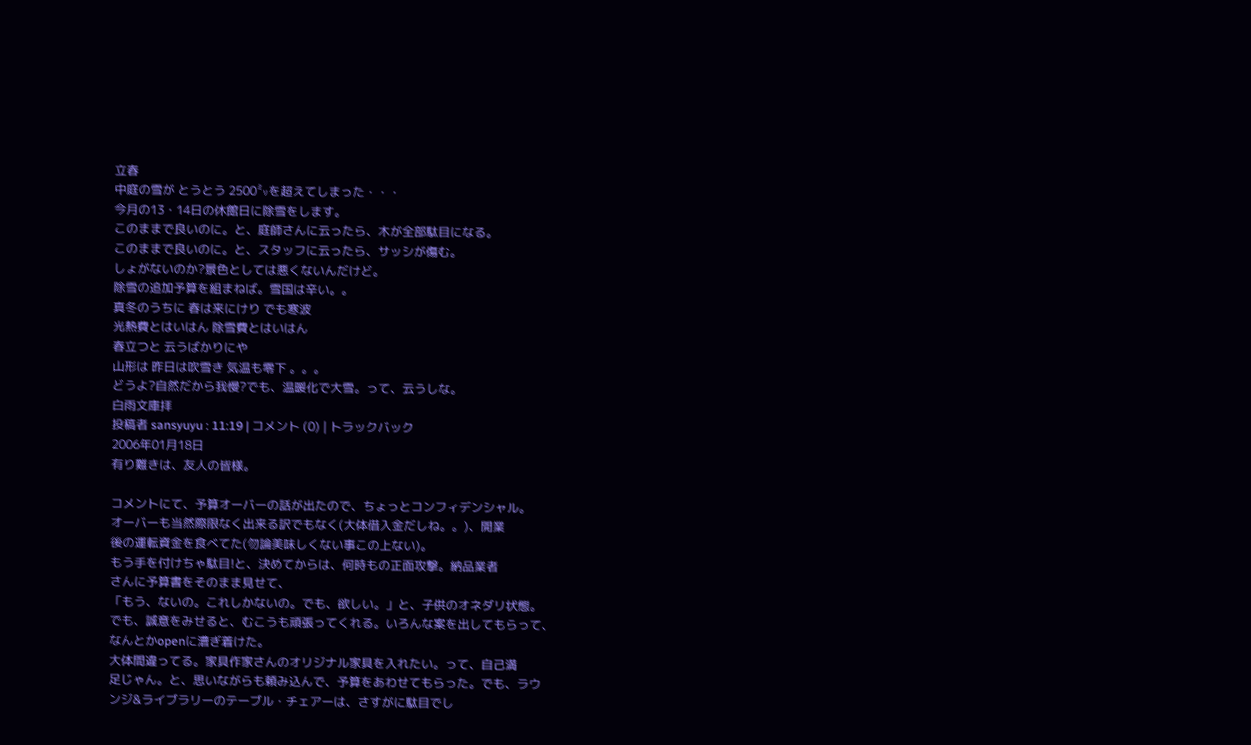立春
中庭の雪が とうとう 2500㍉を超えてしまった・・・
今月の13・14日の休館日に除雪をします。
このままで良いのに。と、庭師さんに云ったら、木が全部駄目になる。
このままで良いのに。と、スタッフに云ったら、サッシが傷む。
しょがないのか?景色としては悪くないんだけど。
除雪の追加予算を組まねば。雪国は辛い。。
真冬のうちに 春は来にけり でも寒波
光熱費とはいはん 除雪費とはいはん
春立つと 云うばかりにや
山形は 昨日は吹雪き 気温も零下 。。。
どうよ?自然だから我慢?でも、温暖化で大雪。って、云うしな。
白雨文庫拝
投稿者 sansyuyu : 11:19 | コメント (0) | トラックバック
2006年01月18日
有り難きは、友人の皆様。

コメントにて、予算オーバーの話が出たので、ちょっとコンフィデンシャル。
オーバーも当然際限なく出来る訳でもなく(大体借入金だしね。。)、開業
後の運転資金を食べてた(勿論美味しくない事この上ない)。
もう手を付けちゃ駄目!と、決めてからは、何時もの正面攻撃。納品業者
さんに予算書をそのまま見せて、
「もう、ないの。これしかないの。でも、欲しい。」と、子供のオネダリ状態。
でも、誠意をみせると、むこうも頑張ってくれる。いろんな案を出してもらって、
なんとかopenに漕ぎ着けた。
大体間違ってる。家具作家さんのオリジナル家具を入れたい。って、自己満
足じゃん。と、思いながらも頼み込んで、予算をあわせてもらった。でも、ラウ
ンジ&ライブラリーのテーブル・チェアーは、さすがに駄目でし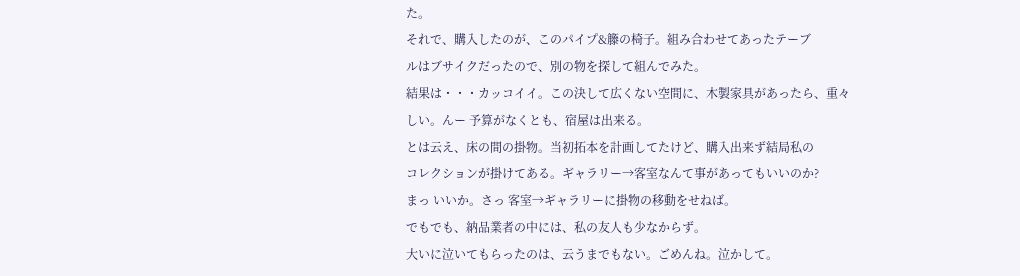た。
それで、購入したのが、このパイプ&籐の椅子。組み合わせてあったテーブ
ルはブサイクだったので、別の物を探して組んでみた。
結果は・・・カッコイイ。この決して広くない空間に、木製家具があったら、重々
しい。んー 予算がなくとも、宿屋は出来る。
とは云え、床の間の掛物。当初拓本を計画してたけど、購入出来ず結局私の
コレクションが掛けてある。ギャラリー→客室なんて事があってもいいのか?
まっ いいか。さっ 客室→ギャラリーに掛物の移動をせねば。
でもでも、納品業者の中には、私の友人も少なからず。
大いに泣いてもらったのは、云うまでもない。ごめんね。泣かして。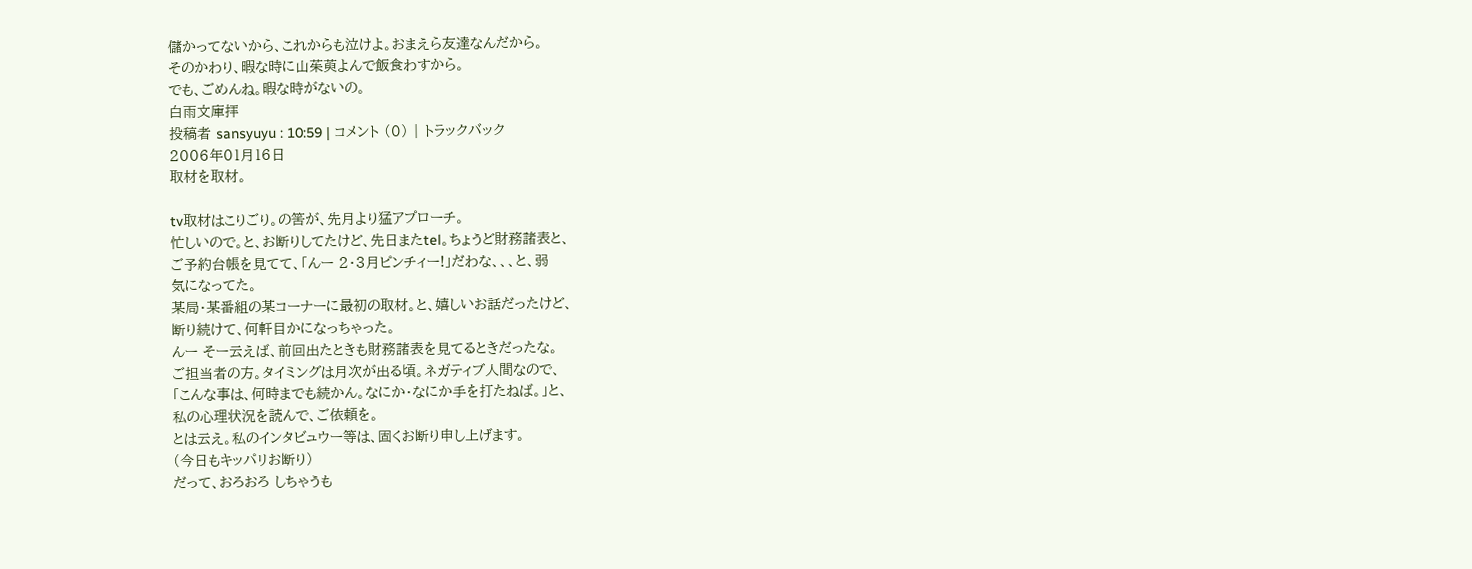儲かってないから、これからも泣けよ。おまえら友達なんだから。
そのかわり、暇な時に山茱萸よんで飯食わすから。
でも、ごめんね。暇な時がないの。
白雨文庫拝
投稿者 sansyuyu : 10:59 | コメント (0) | トラックバック
2006年01月16日
取材を取材。

tv取材はこりごり。の筈が、先月より猛アプローチ。
忙しいので。と、お断りしてたけど、先日またtel。ちょうど財務諸表と、
ご予約台帳を見てて、「んー 2・3月ピンチィー!」だわな、、、と、弱
気になってた。
某局・某番組の某コーナーに最初の取材。と、嬉しいお話だったけど、
断り続けて、何軒目かになっちゃった。
んー そー云えば、前回出たときも財務諸表を見てるときだったな。
ご担当者の方。タイミングは月次が出る頃。ネガティブ人間なので、
「こんな事は、何時までも続かん。なにか・なにか手を打たねば。」と、
私の心理状況を読んで、ご依頼を。
とは云え。私のインタビュウー等は、固くお断り申し上げます。
(今日もキッパリお断り)
だって、おろおろ しちゃうも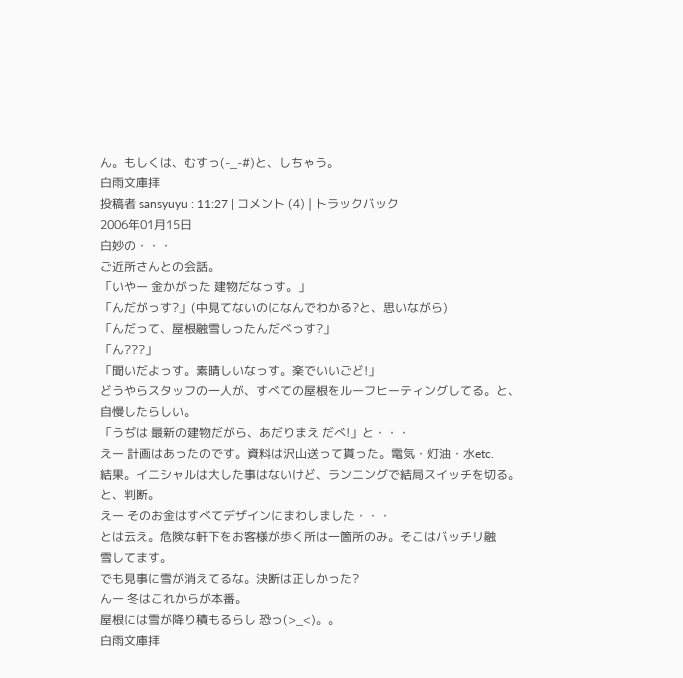ん。もしくは、むすっ(-_-#)と、しちゃう。
白雨文庫拝
投稿者 sansyuyu : 11:27 | コメント (4) | トラックバック
2006年01月15日
白妙の・・・
ご近所さんとの会話。
「いやー 金かがった 建物だなっす。」
「んだがっす?」(中見てないのになんでわかる?と、思いながら)
「んだって、屋根融雪しったんだべっす?」
「ん???」
「聞いだよっす。素晴しいなっす。楽でいいごど!」
どうやらスタッフの一人が、すべての屋根をルーフヒーティングしてる。と、
自慢したらしい。
「うぢは 最新の建物だがら、あだりまえ だべ!」と・・・
えー 計画はあったのです。資料は沢山送って貰った。電気・灯油・水etc.
結果。イニシャルは大した事はないけど、ランニングで結局スイッチを切る。
と、判断。
えー そのお金はすべてデザインにまわしました・・・
とは云え。危険な軒下をお客様が歩く所は一箇所のみ。そこはバッチリ融
雪してます。
でも見事に雪が消えてるな。決断は正しかった?
んー 冬はこれからが本番。
屋根には雪が降り積もるらし 恐っ(>_<)。。
白雨文庫拝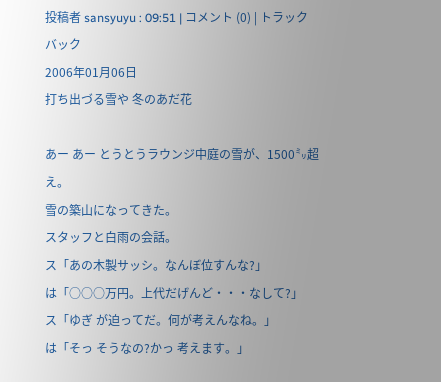投稿者 sansyuyu : 09:51 | コメント (0) | トラックバック
2006年01月06日
打ち出づる雪や 冬のあだ花

あー あー とうとうラウンジ中庭の雪が、1500㍉超え。
雪の築山になってきた。
スタッフと白雨の会話。
ス「あの木製サッシ。なんぼ位すんな?」
は「○○○万円。上代だげんど・・・なして?」
ス「ゆぎ が迫ってだ。何が考えんなね。」
は「そっ そうなの?かっ 考えます。」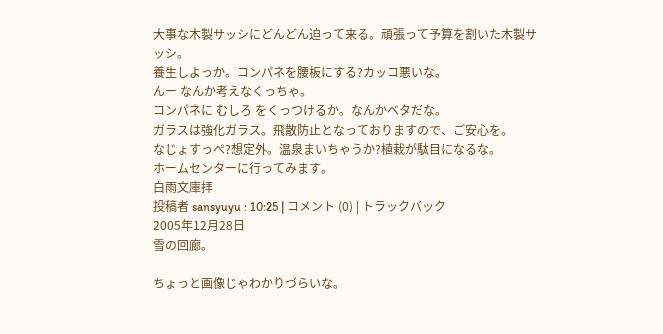大事な木製サッシにどんどん迫って来る。頑張って予算を割いた木製サッシ。
養生しよっか。コンパネを腰板にする?カッコ悪いな。
んー なんか考えなくっちゃ。
コンパネに むしろ をくっつけるか。なんかベタだな。
ガラスは強化ガラス。飛散防止となっておりますので、ご安心を。
なじょすっぺ?想定外。温泉まいちゃうか?植栽が駄目になるな。
ホームセンターに行ってみます。
白雨文庫拝
投稿者 sansyuyu : 10:25 | コメント (0) | トラックバック
2005年12月28日
雪の回廊。

ちょっと画像じゃわかりづらいな。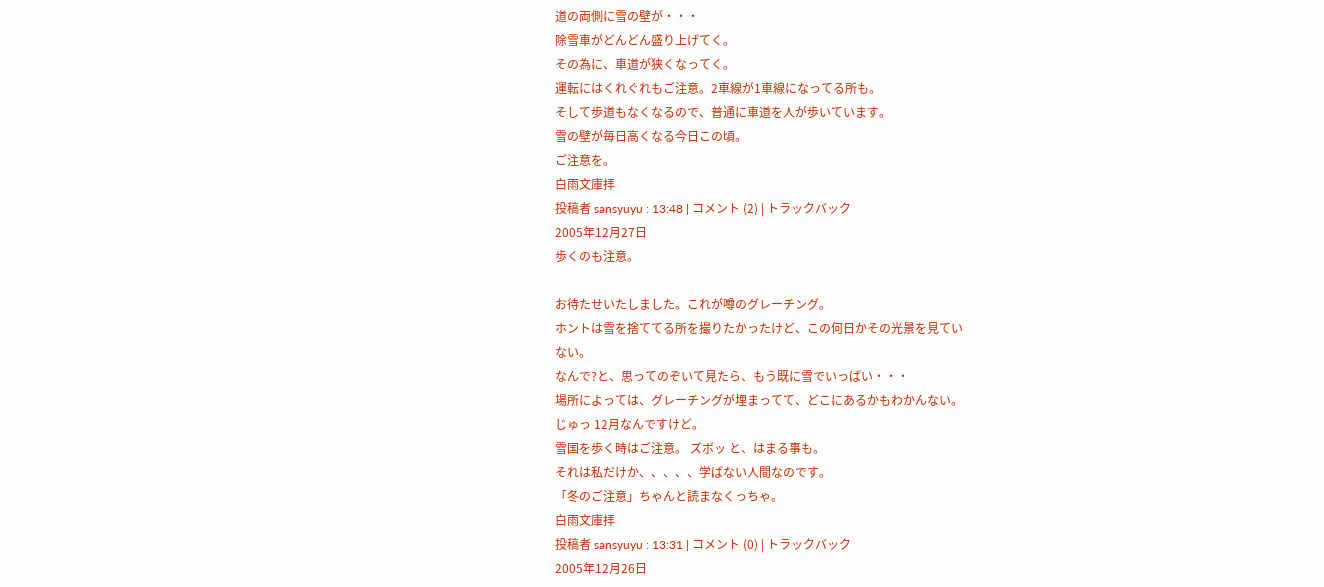道の両側に雪の壁が・・・
除雪車がどんどん盛り上げてく。
その為に、車道が狭くなってく。
運転にはくれぐれもご注意。2車線が1車線になってる所も。
そして歩道もなくなるので、普通に車道を人が歩いています。
雪の壁が毎日高くなる今日この頃。
ご注意を。
白雨文庫拝
投稿者 sansyuyu : 13:48 | コメント (2) | トラックバック
2005年12月27日
歩くのも注意。

お待たせいたしました。これが噂のグレーチング。
ホントは雪を捨ててる所を撮りたかったけど、この何日かその光景を見てい
ない。
なんで?と、思ってのぞいて見たら、もう既に雪でいっぱい・・・
場所によっては、グレーチングが埋まってて、どこにあるかもわかんない。
じゅっ 12月なんですけど。
雪国を歩く時はご注意。 ズボッ と、はまる事も。
それは私だけか、、、、、学ばない人間なのです。
「冬のご注意」ちゃんと読まなくっちゃ。
白雨文庫拝
投稿者 sansyuyu : 13:31 | コメント (0) | トラックバック
2005年12月26日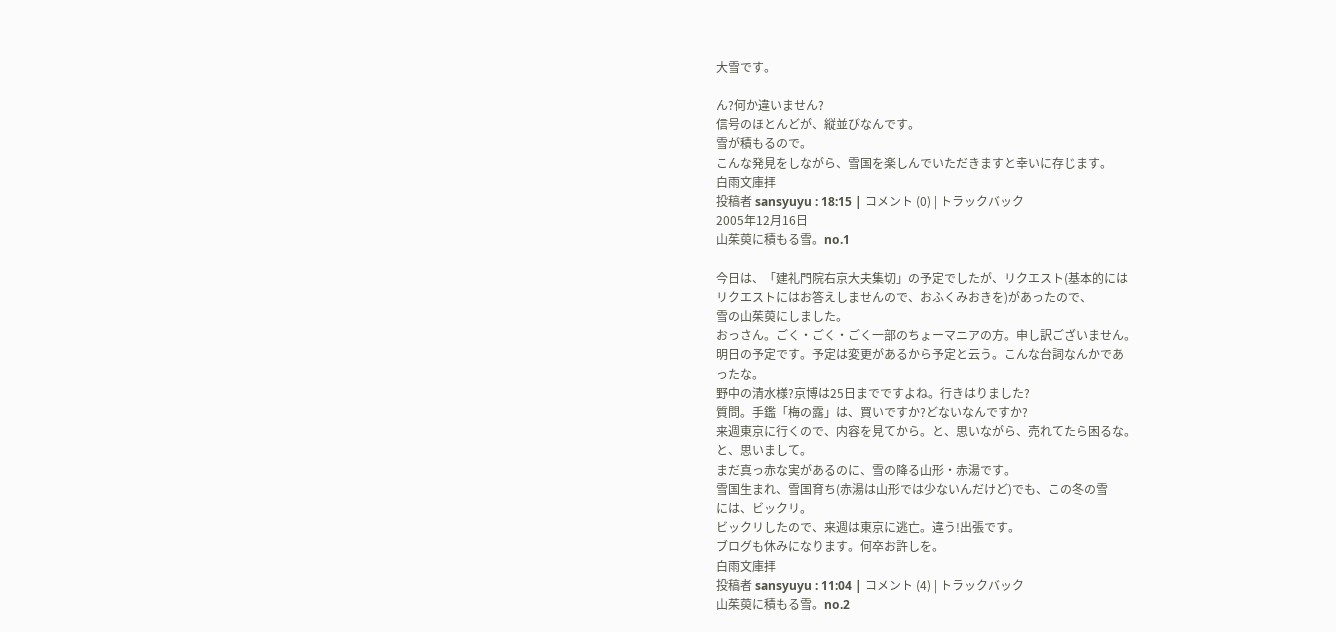大雪です。

ん?何か違いません?
信号のほとんどが、縦並びなんです。
雪が積もるので。
こんな発見をしながら、雪国を楽しんでいただきますと幸いに存じます。
白雨文庫拝
投稿者 sansyuyu : 18:15 | コメント (0) | トラックバック
2005年12月16日
山茱萸に積もる雪。no.1

今日は、「建礼門院右京大夫集切」の予定でしたが、リクエスト(基本的には
リクエストにはお答えしませんので、おふくみおきを)があったので、
雪の山茱萸にしました。
おっさん。ごく・ごく・ごく一部のちょーマニアの方。申し訳ございません。
明日の予定です。予定は変更があるから予定と云う。こんな台詞なんかであ
ったな。
野中の清水様?京博は25日までですよね。行きはりました?
質問。手鑑「梅の露」は、買いですか?どないなんですか?
来週東京に行くので、内容を見てから。と、思いながら、売れてたら困るな。
と、思いまして。
まだ真っ赤な実があるのに、雪の降る山形・赤湯です。
雪国生まれ、雪国育ち(赤湯は山形では少ないんだけど)でも、この冬の雪
には、ビックリ。
ビックリしたので、来週は東京に逃亡。違う!出張です。
ブログも休みになります。何卒お許しを。
白雨文庫拝
投稿者 sansyuyu : 11:04 | コメント (4) | トラックバック
山茱萸に積もる雪。no.2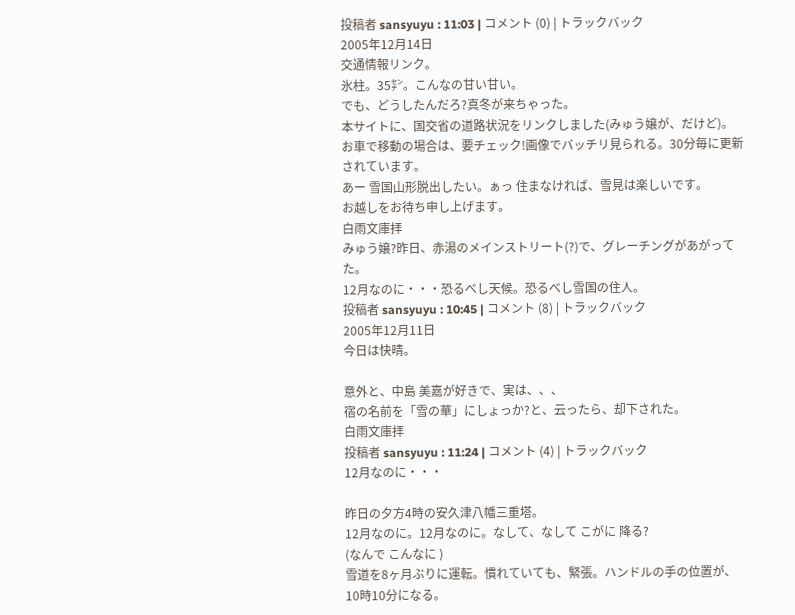投稿者 sansyuyu : 11:03 | コメント (0) | トラックバック
2005年12月14日
交通情報リンク。
氷柱。35㌢。こんなの甘い甘い。
でも、どうしたんだろ?真冬が来ちゃった。
本サイトに、国交省の道路状況をリンクしました(みゅう嬢が、だけど)。
お車で移動の場合は、要チェック!画像でバッチリ見られる。30分毎に更新
されています。
あー 雪国山形脱出したい。ぁっ 住まなければ、雪見は楽しいです。
お越しをお待ち申し上げます。
白雨文庫拝
みゅう嬢?昨日、赤湯のメインストリート(?)で、グレーチングがあがってた。
12月なのに・・・恐るべし天候。恐るべし雪国の住人。
投稿者 sansyuyu : 10:45 | コメント (8) | トラックバック
2005年12月11日
今日は快晴。

意外と、中島 美嘉が好きで、実は、、、
宿の名前を「雪の華」にしょっか?と、云ったら、却下された。
白雨文庫拝
投稿者 sansyuyu : 11:24 | コメント (4) | トラックバック
12月なのに・・・

昨日の夕方4時の安久津八幡三重塔。
12月なのに。12月なのに。なして、なして こがに 降る?
(なんで こんなに )
雪道を8ヶ月ぶりに運転。慣れていても、緊張。ハンドルの手の位置が、
10時10分になる。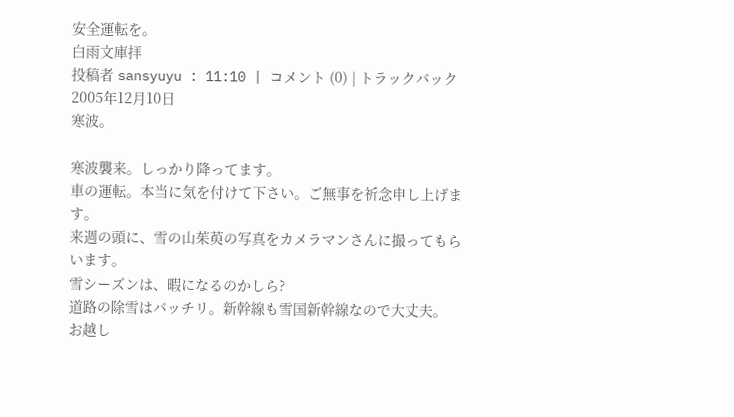安全運転を。
白雨文庫拝
投稿者 sansyuyu : 11:10 | コメント (0) | トラックバック
2005年12月10日
寒波。

寒波襲来。しっかり降ってます。
車の運転。本当に気を付けて下さい。ご無事を祈念申し上げます。
来週の頭に、雪の山茱萸の写真をカメラマンさんに撮ってもらいます。
雪シーズンは、暇になるのかしら?
道路の除雪はバッチリ。新幹線も雪国新幹線なので大丈夫。
お越し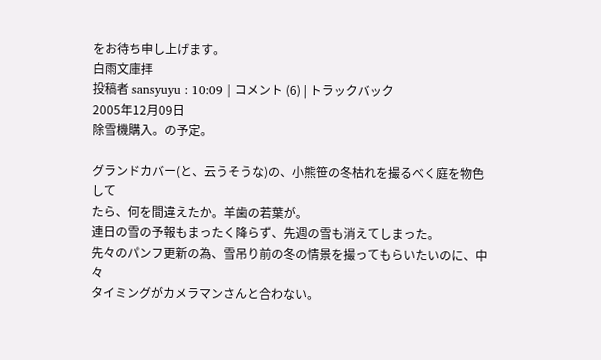をお待ち申し上げます。
白雨文庫拝
投稿者 sansyuyu : 10:09 | コメント (6) | トラックバック
2005年12月09日
除雪機購入。の予定。

グランドカバー(と、云うそうな)の、小熊笹の冬枯れを撮るべく庭を物色して
たら、何を間違えたか。羊歯の若葉が。
連日の雪の予報もまったく降らず、先週の雪も消えてしまった。
先々のパンフ更新の為、雪吊り前の冬の情景を撮ってもらいたいのに、中々
タイミングがカメラマンさんと合わない。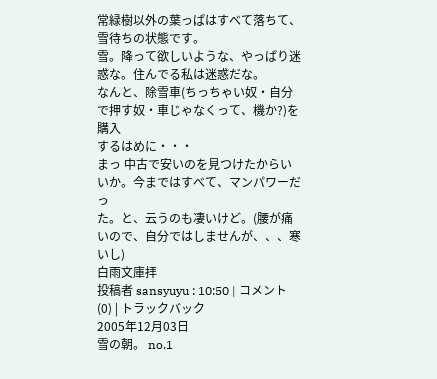常緑樹以外の葉っぱはすべて落ちて、雪待ちの状態です。
雪。降って欲しいような、やっぱり迷惑な。住んでる私は迷惑だな。
なんと、除雪車(ちっちゃい奴・自分で押す奴・車じゃなくって、機か?)を購入
するはめに・・・
まっ 中古で安いのを見つけたからいいか。今まではすべて、マンパワーだっ
た。と、云うのも凄いけど。(腰が痛いので、自分ではしませんが、、、寒いし)
白雨文庫拝
投稿者 sansyuyu : 10:50 | コメント (0) | トラックバック
2005年12月03日
雪の朝。 no.1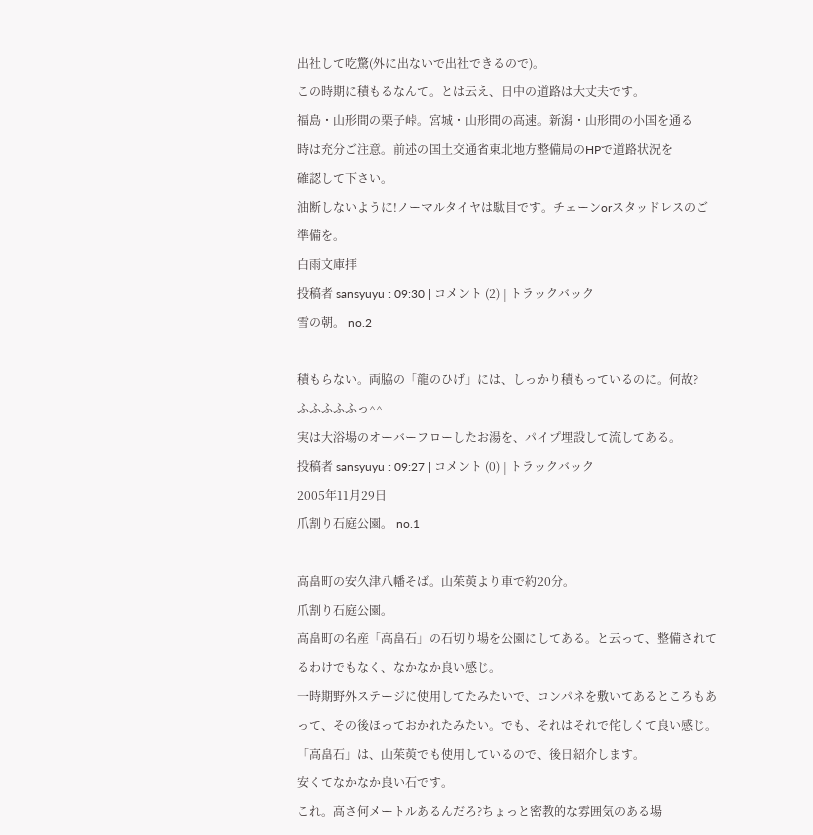出社して吃驚(外に出ないで出社できるので)。
この時期に積もるなんて。とは云え、日中の道路は大丈夫です。
福島・山形間の栗子峠。宮城・山形間の高速。新潟・山形間の小国を通る
時は充分ご注意。前述の国土交通省東北地方整備局のHPで道路状況を
確認して下さい。
油断しないように!ノーマルタイヤは駄目です。チェーンorスタッドレスのご
準備を。
白雨文庫拝
投稿者 sansyuyu : 09:30 | コメント (2) | トラックバック
雪の朝。 no.2

積もらない。両脇の「龍のひげ」には、しっかり積もっているのに。何故?
ふふふふふっ^^
実は大浴場のオーバーフローしたお湯を、パイプ埋設して流してある。
投稿者 sansyuyu : 09:27 | コメント (0) | トラックバック
2005年11月29日
爪割り石庭公園。 no.1

高畠町の安久津八幡そば。山茱萸より車で約20分。
爪割り石庭公園。
高畠町の名産「高畠石」の石切り場を公園にしてある。と云って、整備されて
るわけでもなく、なかなか良い感じ。
一時期野外ステージに使用してたみたいで、コンパネを敷いてあるところもあ
って、その後ほっておかれたみたい。でも、それはそれで侘しくて良い感じ。
「高畠石」は、山茱萸でも使用しているので、後日紹介します。
安くてなかなか良い石です。
これ。高さ何メートルあるんだろ?ちょっと密教的な雰囲気のある場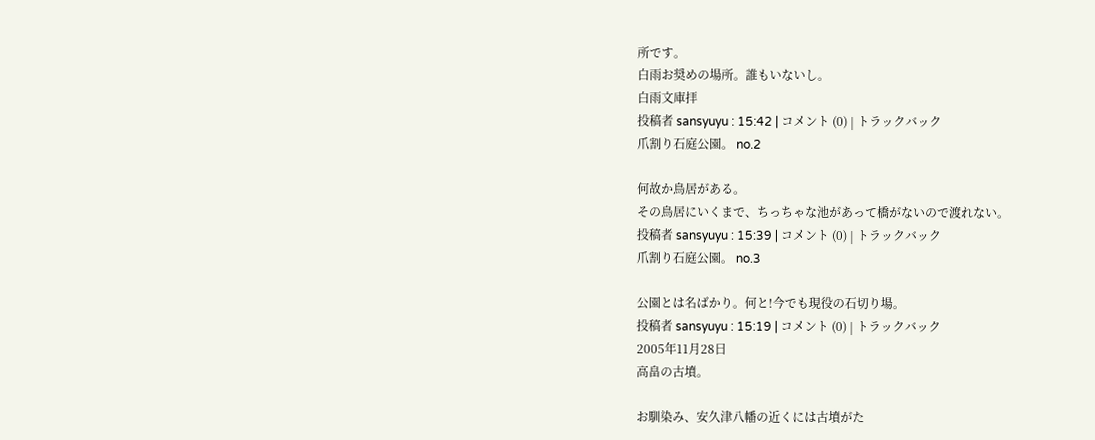所です。
白雨お奨めの場所。誰もいないし。
白雨文庫拝
投稿者 sansyuyu : 15:42 | コメント (0) | トラックバック
爪割り石庭公園。 no.2

何故か鳥居がある。
その鳥居にいくまで、ちっちゃな池があって橋がないので渡れない。
投稿者 sansyuyu : 15:39 | コメント (0) | トラックバック
爪割り石庭公園。 no.3

公園とは名ばかり。何と!今でも現役の石切り場。
投稿者 sansyuyu : 15:19 | コメント (0) | トラックバック
2005年11月28日
高畠の古墳。

お馴染み、安久津八幡の近くには古墳がた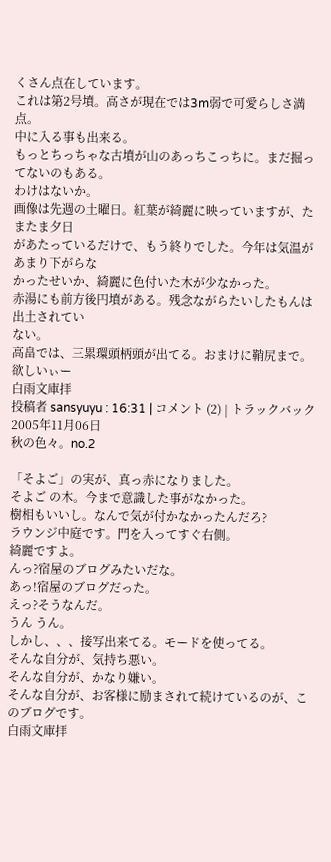くさん点在しています。
これは第2号墳。高さが現在では3m弱で可愛らしさ満点。
中に入る事も出来る。
もっとちっちゃな古墳が山のあっちこっちに。まだ掘ってないのもある。
わけはないか。
画像は先週の土曜日。紅葉が綺麗に映っていますが、たまたま夕日
があたっているだけで、もう終りでした。今年は気温があまり下がらな
かったせいか、綺麗に色付いた木が少なかった。
赤湯にも前方後円墳がある。残念ながらたいしたもんは出土されてい
ない。
高畠では、三累環頭柄頭が出てる。おまけに鞘尻まで。欲しいぃー
白雨文庫拝
投稿者 sansyuyu : 16:31 | コメント (2) | トラックバック
2005年11月06日
秋の色々。no.2

「そよご」の実が、真っ赤になりました。
そよご の木。今まで意識した事がなかった。
樹相もいいし。なんで気が付かなかったんだろ?
ラウンジ中庭です。門を入ってすぐ右側。
綺麗ですよ。
んっ?宿屋のブログみたいだな。
あっ!宿屋のブログだった。
えっ?そうなんだ。
うん うん。
しかし、、、接写出来てる。モードを使ってる。
そんな自分が、気持ち悪い。
そんな自分が、かなり嫌い。
そんな自分が、お客様に励まされて続けているのが、このブログです。
白雨文庫拝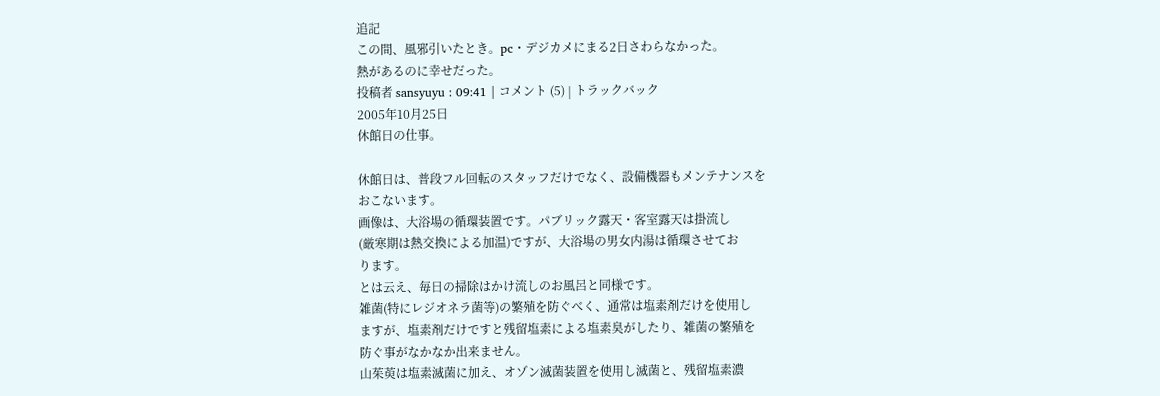追記
この間、風邪引いたとき。pc・デジカメにまる2日さわらなかった。
熱があるのに幸せだった。
投稿者 sansyuyu : 09:41 | コメント (5) | トラックバック
2005年10月25日
休館日の仕事。

休館日は、普段フル回転のスタッフだけでなく、設備機器もメンテナンスを
おこないます。
画像は、大浴場の循環装置です。パブリック露天・客室露天は掛流し
(厳寒期は熱交換による加温)ですが、大浴場の男女内湯は循環させてお
ります。
とは云え、毎日の掃除はかけ流しのお風呂と同様です。
雑菌(特にレジオネラ菌等)の繁殖を防ぐべく、通常は塩素剤だけを使用し
ますが、塩素剤だけですと残留塩素による塩素臭がしたり、雑菌の繁殖を
防ぐ事がなかなか出来ません。
山茱萸は塩素滅菌に加え、オゾン滅菌装置を使用し滅菌と、残留塩素濃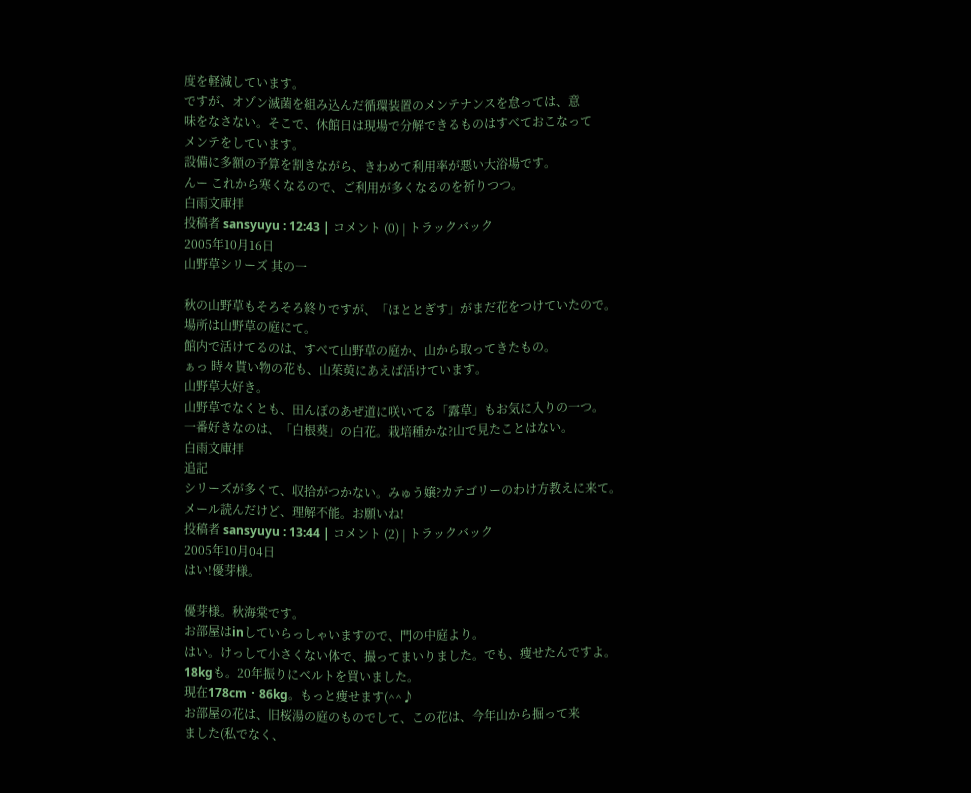度を軽減しています。
ですが、オゾン滅菌を組み込んだ循環装置のメンテナンスを怠っては、意
味をなさない。そこで、休館日は現場で分解できるものはすべておこなって
メンテをしています。
設備に多額の予算を割きながら、きわめて利用率が悪い大浴場です。
んー これから寒くなるので、ご利用が多くなるのを祈りつつ。
白雨文庫拝
投稿者 sansyuyu : 12:43 | コメント (0) | トラックバック
2005年10月16日
山野草シリーズ 其の一

秋の山野草もそろそろ終りですが、「ほととぎす」がまだ花をつけていたので。
場所は山野草の庭にて。
館内で活けてるのは、すべて山野草の庭か、山から取ってきたもの。
ぁっ 時々貰い物の花も、山茱萸にあえば活けています。
山野草大好き。
山野草でなくとも、田んぼのあぜ道に咲いてる「露草」もお気に入りの一つ。
一番好きなのは、「白根葵」の白花。栽培種かな?山で見たことはない。
白雨文庫拝
追記
シリーズが多くて、収拾がつかない。みゅう嬢?カテゴリーのわけ方教えに来て。
メール読んだけど、理解不能。お願いね!
投稿者 sansyuyu : 13:44 | コメント (2) | トラックバック
2005年10月04日
はい!優芽様。

優芽様。秋海棠です。
お部屋はinしていらっしゃいますので、門の中庭より。
はい。けっして小さくない体で、撮ってまいりました。でも、痩せたんですよ。
18kgも。20年振りにベルトを買いました。
現在178cm・86kg。もっと痩せます(^^♪
お部屋の花は、旧桜湯の庭のものでして、この花は、今年山から掘って来
ました(私でなく、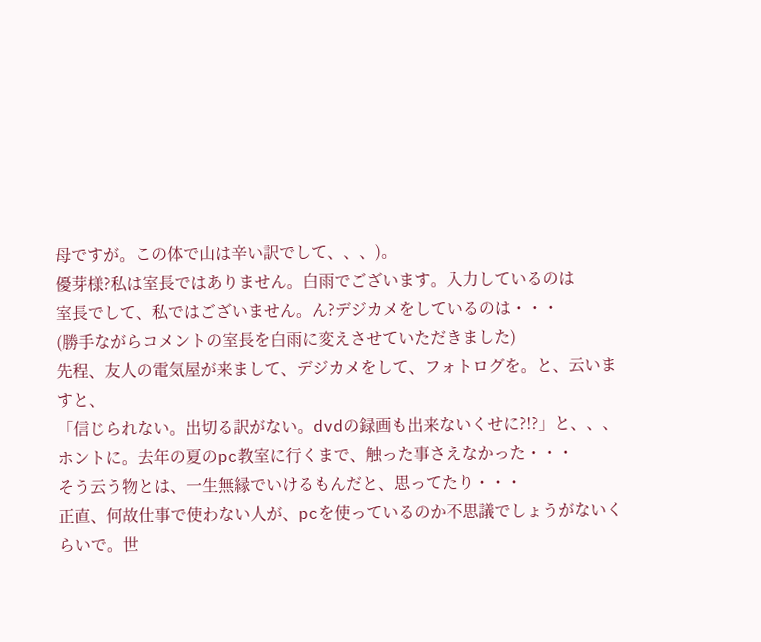母ですが。この体で山は辛い訳でして、、、)。
優芽様?私は室長ではありません。白雨でございます。入力しているのは
室長でして、私ではございません。ん?デジカメをしているのは・・・
(勝手ながらコメントの室長を白雨に変えさせていただきました)
先程、友人の電気屋が来まして、デジカメをして、フォトログを。と、云いますと、
「信じられない。出切る訳がない。dvdの録画も出来ないくせに?!?」と、、、
ホントに。去年の夏のpc教室に行くまで、触った事さえなかった・・・
そう云う物とは、一生無縁でいけるもんだと、思ってたり・・・
正直、何故仕事で使わない人が、pcを使っているのか不思議でしょうがないく
らいで。世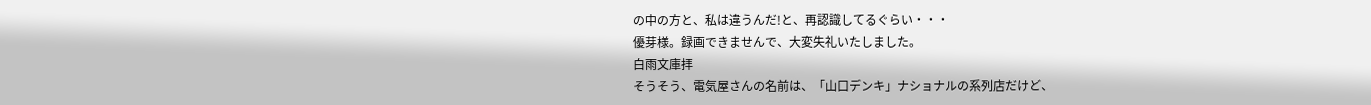の中の方と、私は違うんだ!と、再認識してるぐらい・・・
優芽様。録画できませんで、大変失礼いたしました。
白雨文庫拝
そうそう、電気屋さんの名前は、「山口デンキ」ナショナルの系列店だけど、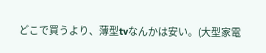どこで買うより、薄型tvなんかは安い。(大型家電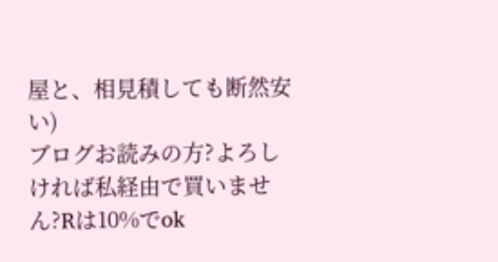屋と、相見積しても断然安い)
ブログお読みの方?よろしければ私経由で買いません?Rは10%でok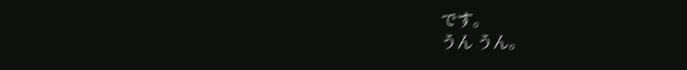です。
うん うん。